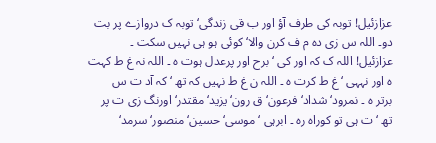عزازئیل! توبہ کی طرف آؤ اور ب قی زندگی‘ توبہ ک دروازے پر بت
دو۔ اللہ س زی دہ م ف کرن والا‘ کوئی ہو ہی نہیں سکت ۔
عزازئیل! اللہ ک کہ اور کی ‘ برح اور پرعدل ہوت ہ ۔ اللہ نہ غ ط کہت
ہ اور نہہی ‘ غ ط کرت ہ ۔ اللہ ن غ ط نہیں کہ تھ ‘ کہ آد ت س
برتر ہ ۔ نمرود‘ شداد‘ فرعون‘ ق رون‘ یزید‘ مقتدر‘ اورنگ زی ت پر
تھ ‘ ت ہی تو کوراہ رہ ۔ ابرہی ‘ موسی‘ حسین‘ منصور‘ سرمد‘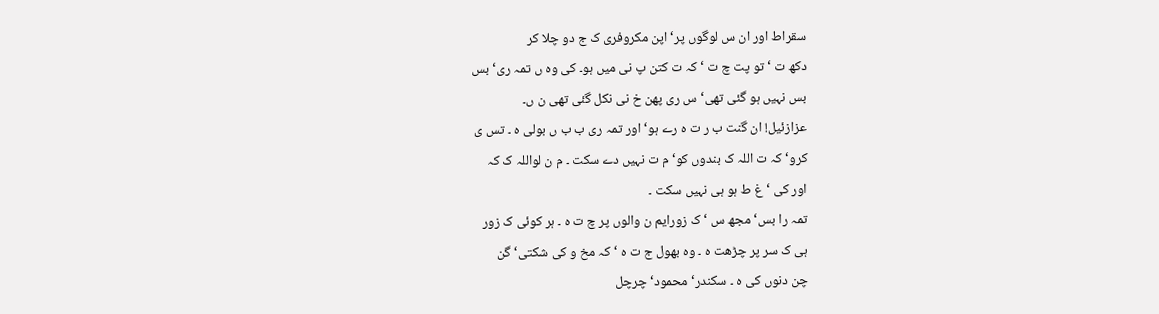سقراط اور ان س لوگوں پر‘ اپن مکروفری ک ج دو چلا کر
دکھ ت ‘ تو پت چ ت ‘ کہ ت کتن پ نی میں ہو۔ کی وہ ں تمہ ری‘ بس
بس نہیں ہو گئی تھی‘ س ری پھن خ نی نکل گئی تھی ن ں۔
عزازئیل! ان گنت ب ر ت ہ رے ہو‘ اور تمہ ری ب ب ں بولی ہ ۔ تس ی
کرو‘ کہ ت اللہ ک بندوں کو‘ م ت نہیں دے سکت ۔ م ن لواللہ ک کہ
اور کی ‘ غ ط ہو ہی نہیں سکت ۔
تمہ را بس‘ مجھ س ‘ ک زورایم ن والوں پر چ ت ہ ۔ ہر کوئی ک زور
ہی ک سر پر چڑھت ہ ۔ وہ بھول ج ت ہ ‘ کہ مخ و کی شکتی‘ گن
چن دنوں کی ہ ۔ سکندر‘ محمود‘ چرچل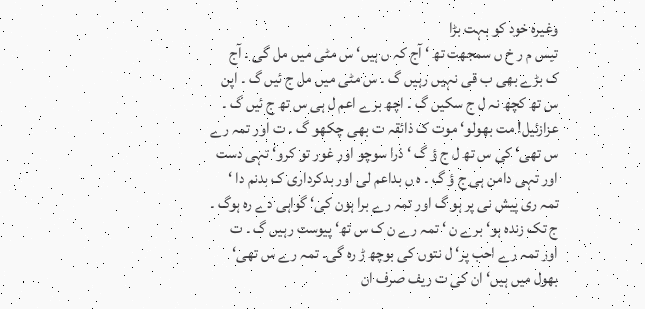وغیرہ خود کو بہت بڑا
تیس م ر خ ں سمجھت تھ ‘ آج کہ ں ہیں‘ س مٹی میں مل گی ۔ آج
ک بڑے بھی ب قی نہیں رہیں گ ۔ س مٹی میں مل ج ئیں گ ۔ اپن
س تھ کچھ نہ ل ج سکیں گ ۔ اچھ برے اعم ل ہی س تھ ج ئیں گ ۔
عزازئیل! مت بھولو‘ موت ک ذائقہ ت بھی چکھو گ ۔ ت اور تمہ رے
س تھی‘ کی س تھ ل ج ؤ گ ‘ ذرا سوچو اور غور تو کرو‘ تہی دست
اور تہی دامن ہی ج ؤ گ ۔ ہ ں بداعم لی اور بدکرداری ک بدنم دا ‘
تمہ ری پیش نی پر ہو گ اور تمہ رے برا ہون کی‘ گواہی دے رہ ہوگ ۔
ج تک زندہ ہو‘ برے ن ‘ تمہ رے ن ک س تھ‘ پیوست رہیں گ ۔ ت
اور تمہ رے احب پر‘ ل نتوں کی بوچھ ڑ رہ گی۔ تمہ رے س تھی‘
بھول میں ہیں‘ ان کی ت ریف صرف ان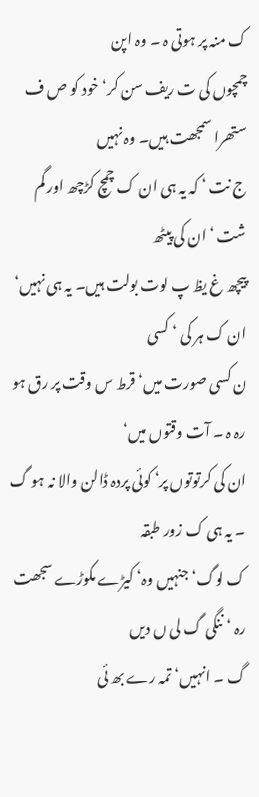ک منہ پر ہوتی ہ ۔ وہ اپن
چمچوں کی ت ریف سن کر‘ خود کو ص ف ستھرا سمجھت ہیں۔ وہ نہیں
ج نت ‘ کہ یہ ہی ان ک چمچ کڑچھ اور گم شت ‘ ان کی پیٹھ
پیچھ غ یظ پ لوت بولت ہیں۔ یہ ہی نہیں‘ ان ک ہر کی ‘ کسی
ن کسی صورت میں‘ قرط س وقت پر رق ہو رہ ہ ۔ آت وقتوں میں‘
ان کی کرتوتوں پر‘ کوئی پردہ ڈالن والا نہ ہو گ ۔ یہ ہی ک زور طبقہ
ک لوگ‘ جنہیں وہ‘ کیڑے مکوڑے سجھت رہ ‘ ننگی گ لی ں دیں
گ ۔ انہیں‘ تمہ رے بھ ئی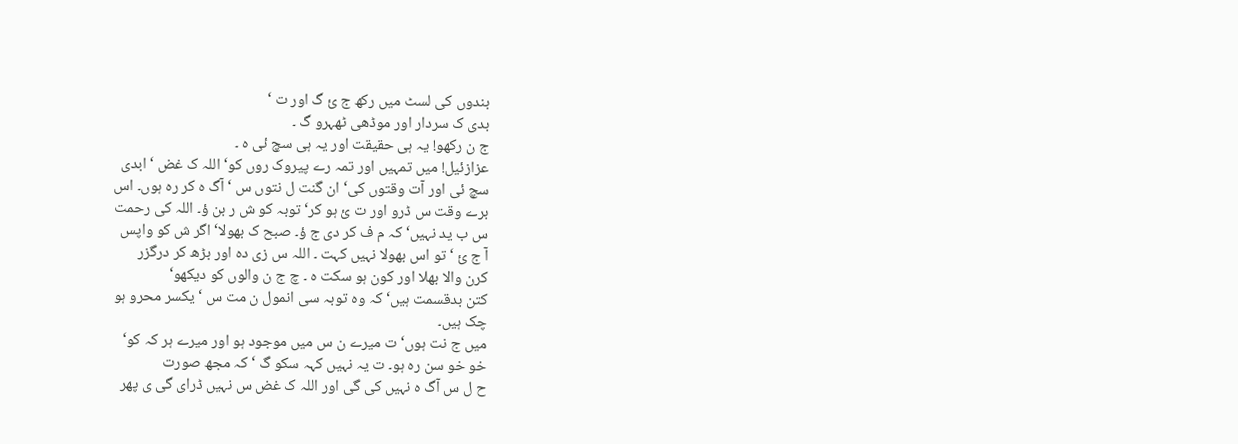بندوں کی لسٹ میں رکھ ج ئ گ اور ت ‘
بدی ک سردار اور موڈھی ٹھہرو گ ۔
ج ن رکھو! یہ ہی حقیقت اور یہ ہی سچ ئی ہ ۔
عزازئیل! میں تمہیں اور تمہ رے پیروک روں کو‘ اللہ ک غض ‘ ابدی
سچ ئی اور آت وقتوں کی‘ ان گنت ل نتوں س ‘ آگ ہ کر رہ ہوں۔ اس
برے وقت س ڈرو اور ت ئ ہو کر‘ توبہ کو ش ر بن ؤ۔ اللہ کی رحمت
س ب ید نہیں‘ کہ م ف کر دی ج ؤ۔ صبح ک بھولا‘ اگر ش کو واپس
آ ج ئ ‘ تو اس بھولا نہیں کہت ۔ اللہ س زی دہ اور بڑھ کر درگزر
کرن والا بھلا اور کون ہو سکت ہ ۔ چ ج ن والوں کو دیکھو‘
کتن بدقسمت ہیں‘ کہ وہ توبہ سی انمول ن مت س ‘ یکسر محرو ہو
چک ہیں۔
میں ج نت ہوں‘ ت میرے ن س میں موجود ہو اور میرے ہر کہ کو‘
خو خو سن رہ ہو۔ ت یہ نہیں کہہ سکو گ ‘ کہ مجھ صورت
ح ل س آگ ہ نہیں کی گی اور اللہ ک غض س نہیں ڈرای گی ی پھر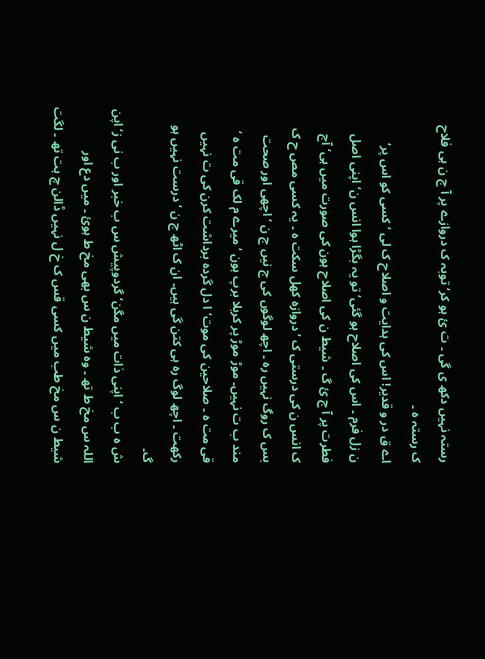رستہ نہیں دکھ ی گی ۔ ت ئ ہو کر‘ توبہ ک دروازے پر آ ج ن ہی فلاح
ک رستہ ہ ۔
اے ق در و قدیر! اس کی ہدایت و اصلاح ک لی ‘ کسی کو اس پر‘
ن زل فرم ۔ اس کی اصلاح ہو گئی‘ تو یہ بگڑا ہوا انس ن‘ اپنی اصل
فطرت پر آ ج ئ گ ۔ شیط ن کی اصلاح ہون کی صورت میں ہی‘ آج
ک انس ن کی درستی ک ‘ دروازہ کھل سکت ہ ۔ یہ کسی مص ح ک
بس ک روگ نہیں رہ ۔ اچھ لوگوں کی ج نیں ج ن ‘ اچھی اور صحت
مند ب ت نہیں۔ موڑ موڑ پر کربلا برپ ہون ‘ میرے م لک قی مت ہ ‘
قی مت ہ ۔ صلاحین کی موت‘ ا دل گردہ برداشت کرن کی ت نہیں
رکھت ۔ اچھ لوگ رہ ہی کتن گی ہیں۔ ان ک اٹھ ج ن ‘ درست نہیں ہو
گ۔
ش ہ ب ب ‘ اپنی ذات میں مگن‘ گردوپیش س ب خبر اور ب نی ز‘ اپن
اللہ س مخ ط تھ ۔ وہ شیط ن س بھی مخ ط ہوئ ۔ میں دع اور
شیط ن س مخ طب میں کسی قس ک خ ل نہیں ڈالن چ ہت تھ ۔ لگت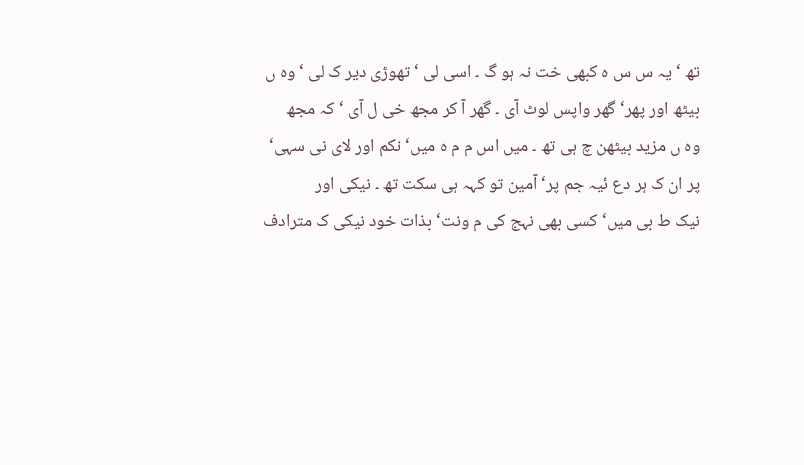تھ ‘ یہ س س ہ کبھی خت نہ ہو گ ۔ اسی لی ‘ تھوڑی دیر ک لی ‘ وہ ں
بیٹھ اور پھر‘ گھر واپس لوٹ آی ۔ گھر آ کر مجھ خی ل آی ‘ کہ مجھ
وہ ں مزید بیٹھن چ ہی تھ ۔ میں اس م م ہ میں‘ نکم اور لای نی سہی‘
پر ان ک ہر دع ئیہ جم پر‘ آمین تو کہہ ہی سکت تھ ۔ نیکی اور
نیک ط بی میں‘ کسی بھی نہج کی م ونت‘ بذات خود نیکی ک مترادف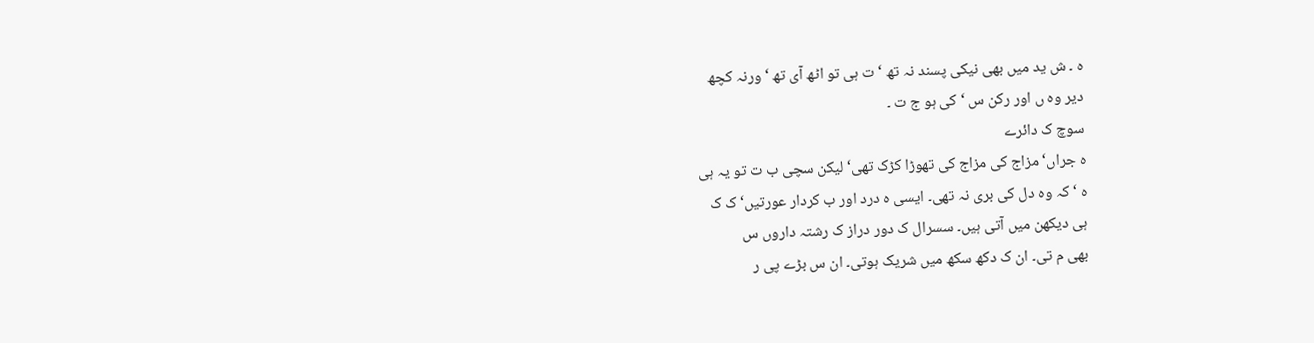ہ ۔ ش ید میں بھی نیکی پسند نہ تھ ‘ ت ہی تو اٹھ آی تھ ‘ ورنہ کچھ
دیر وہ ں اور رکن س ‘ کی ہو ج ت ۔
سوچ ک دائرے
ہ جراں‘ مزاج کی مزاج کی تھوڑا کڑک تھی‘ لیکن سچی ب ت تو یہ ہی
ہ ‘ کہ وہ دل کی بری نہ تھی۔ ایسی ہ درد اور ب کردار عورتیں‘ ک ک
ہی دیکھن میں آتی ہیں۔ سسرال ک دور دراز ک رشتہ داروں س
بھی م تی۔ ان ک دکھ سکھ میں شریک ہوتی۔ ان س بڑے پی ر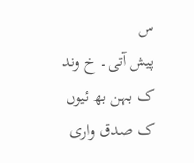س
پیش آتی۔ خ وند ک بہن بھ ئیوں ک صدق واری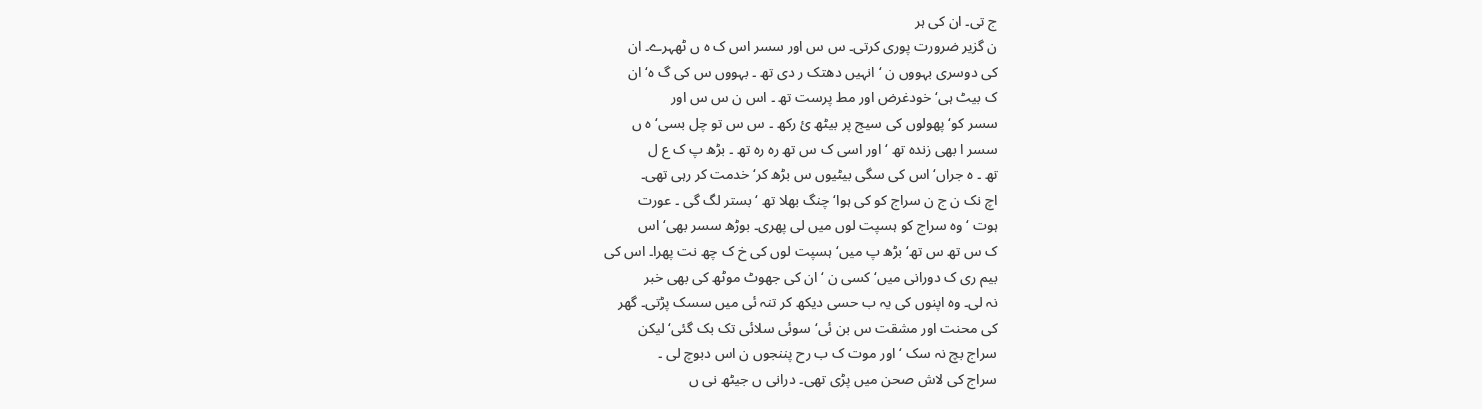ج تی۔ ان کی ہر
ن گزیر ضرورت پوری کرتی۔ س س اور سسر اس ک ہ ں ٹھہرے۔ ان
کی دوسری بہووں ن ‘ انہیں دھتک ر دی تھ ۔ بہووں س کی گ ہ‘ ان
ک بیٹ ہی‘ خودغرض اور مط پرست تھ ۔ اس ن س س اور
سسر کو‘ پھولوں کی سیج پر بیٹھ ئ رکھ ۔ س س تو چل بسی‘ ہ ں
سسر ا بھی زندہ تھ ‘ اور اسی ک س تھ رہ رہ تھ ۔ بڑھ پ ک ع ل
تھ ۔ ہ جراں‘ اس کی سگی بیٹیوں س بڑھ کر‘ خدمت کر رہی تھی۔
اچ نک ن ج ن سراج کو کی ہوا‘ چنگ بھلا تھ ‘ بستر لگ گی ۔ عورت
ہوت ‘ وہ سراج کو ہسپت لوں میں لی پھری۔ بوڑھ سسر بھی‘ اس
ک س تھ س تھ‘ بڑھ پ میں‘ ہسپت لوں کی خ ک چھ نت پھرا۔ اس کی
بیم ری ک دورانی میں‘ کسی ن ‘ ان کی جھوٹ موٹھ کی بھی خبر
نہ لی۔ وہ اپنوں کی یہ ب حسی دیکھ کر تنہ ئی میں سسک پڑتی۔ گھر
کی محنت اور مشقت س بن ئی‘ سوئی سلائی تک بک گئی‘ لیکن
سراج بچ نہ سک ‘ اور موت ک ب رح پننجوں ن اس دبوچ لی ۔
سراج کی لاش صحن میں پڑی تھی۔ درانی ں جیٹھ نی ں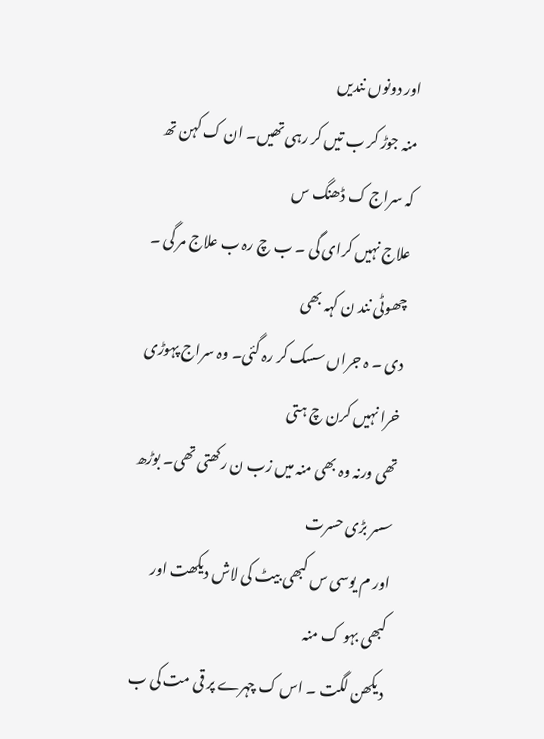اور دونوں نندیں
منہ جوڑ کر ب تیں کر رہی تھیں۔ ان ک کہن تھ کہ سراج ک ڈھنگ س
علاج نہیں کرای گی ۔ ب چ رہ ب علاج مر گی ۔ چھوٹی نند ن کہہ بھی
دی ۔ ہ جراں سسک کر رہ گئی۔ وہ سراج پہوڑی خرا نہیں کرن چ ہتی
تھی ورنہ وہ بھی منہ میں زب ن رکھتی تھی۔ بوڑھ سسر بڑی حسرت
اور م یوسی س کبھی بیٹ کی لاش دیکھت اور کبھی بہو ک منہ
دیکھن لگت ۔ اس ک چہرے پر قی مت کی ب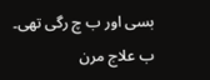بسی اور ب چ رگی تھی۔
ب علاج مرن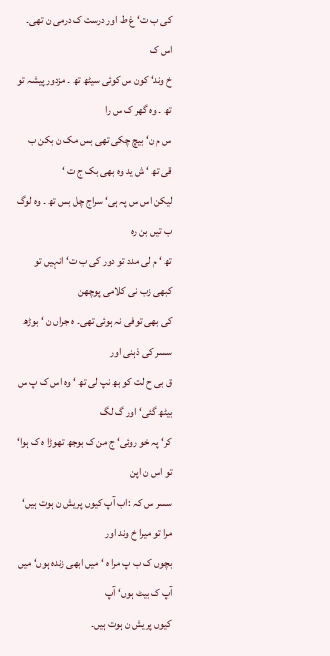کی ب ت‘ غ ط اور درست ک درمی ن تھی۔ اس ک
خ وند‘ کون س کوئی سیٹھ تھ ۔ مزدور پیشہ تو تھ ۔ وہ گھر ک س را
س م ن‘ بیچ چکی تھی بس مک ن بکن ب قی تھ ‘ ش ید وہ بھی بک ج ت ‘
لیکن اس س پہ ہی‘ سراج چل بس تھ ۔ وہ لوگ ب تیں بن رہ
تھ ‘ م لی مدد تو دور کی ب ت‘ انہیں تو کبھی زب نی کلامی پوچھن
کی بھی توفی نہ ہوئی تھی۔ ہ جراں ن ‘ بوڑھ سسر کی ذہنی اور
ق بی ح لت کو بھ نپ لی تھ ‘ وہ اس ک پ س بیٹھ گئی‘ اور گ لگ
کر‘ پہ خو روئی‘ ج من ک بوجھ تھوڑا ہ ک ہوا‘ تو اس ن اپن
سسر س کہ :اب آپ کیوں پریش ن ہوت ہیں‘ مرا تو میرا خ وند اور
بچوں ک ب پ مرا ہ ‘ میں ابھی زندہ ہوں‘ میں آپ ک بیٹ ہوں‘ آپ
کیوں پریش ن ہوت ہیں۔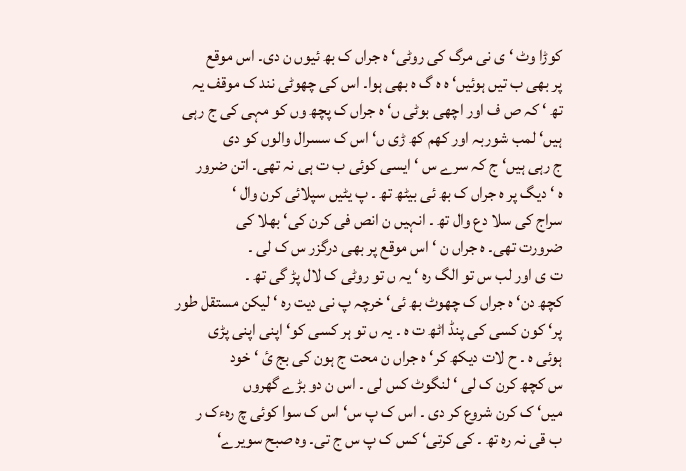کوڑا وٹ ‘ ی نی مرگ کی روٹی‘ ہ جراں ک بھ ئیوں ن دی۔ اس موقع
پر بھی ب تیں ہوئیں‘ ہ ہ گ ہ بھی ہوا۔ اس کی چھوٹی نند ک موقف یہ
تھ ‘ کہ ص ف اور اچھی بوٹی ں‘ ہ جراں ک پچھ وں کو مہی کی ج رہی
ہیں‘ لمب شوربہ اور کھم کھ ڑی ں‘ اس ک سسرال والوں کو دی
ج رہی ہیں‘ ج کہ سرے س ‘ ایسی کوئی ب ت ہی نہ تھی۔ اتن ضرور
ہ ‘ دیگ پر ہ جراں ک بھ ئی بیٹھ تھ ۔ پ یٹیں سپلائی کرن وال ‘
سراج کی سلا دع وال تھ ۔ انہیں ن انص فی کرن کی‘ بھلا کی
ضرورت تھی۔ ہ جراں ن ‘ اس موقع پر بھی درگزر س ک لی ۔
ت ی اور لب س تو الگ رہ ‘ یہ ں تو روٹی ک لال پڑ گی تھ ۔
کچھ دن‘ ہ جراں ک چھوٹ بھ ئی‘ خرچہ پ نی دیت رہ ‘ لیکن مستقل طور
پر‘ کون کسی کی پنڈ اٹھ ت ہ ۔ یہ ں تو ہر کسی کو‘ اپنی اپنی پڑی
ہوئی ہ ۔ ح لات دیکھ کر‘ ہ جراں ن محت ج ہون کی بج ئ ‘ خود
س کچھ کرن ک لی ‘ لنگوٹ کس لی ۔ اس ن دو بڑے گھروں
میں‘ ک کرن شروع کر دی ۔ اس ک پ س‘ اس ک سوا کوئی چ رہءک ر
ب قی نہ رہ تھ ۔ کی کرتی‘ کس ک پ س ج تی۔ وہ صبح سویرے‘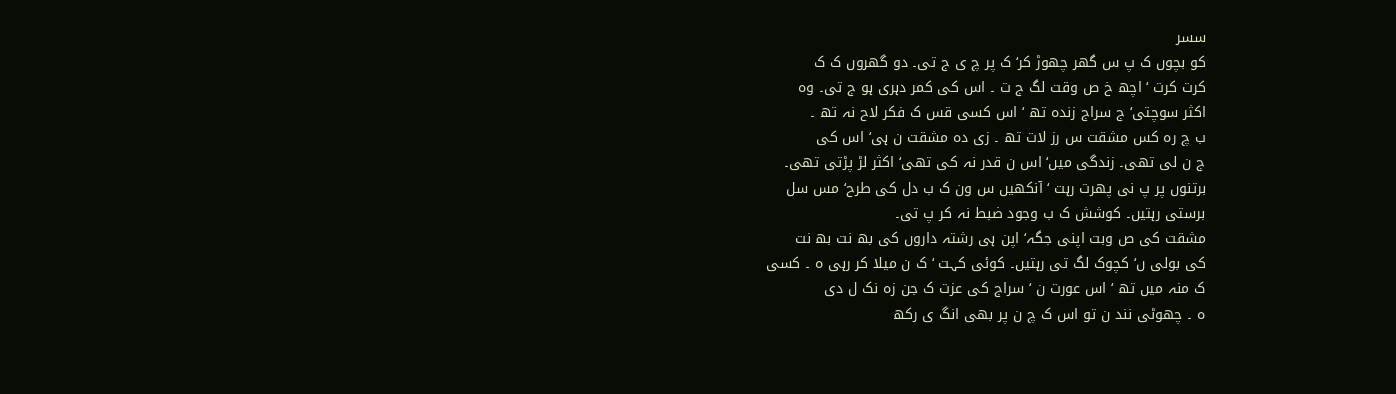سسر
کو بچوں ک پ س گھر چھوڑ کر‘ ک پر چ ی ج تی۔ دو گھروں ک ک
کرت کرت ‘ اچھ خ ص وقت لگ ج ت ۔ اس کی کمر دہری ہو ج تی۔ وہ
اکثر سوچتی‘ ج سراج زندہ تھ ‘ اس کسی قس ک فکر لاح نہ تھ ۔
ب چ رہ کس مشقت س رز لات تھ ۔ زی دہ مشقت ن ہی‘ اس کی
ج ن لی تھی۔ زندگی میں‘ اس ن قدر نہ کی تھی‘ اکثر لڑ پڑتی تھی۔
برتنوں پر پ نی پھرت رہت ‘ آنکھیں س ون ک ب دل کی طرح‘ مس سل
برستی رہتیں۔ کوشش ک ب وجود ضبط نہ کر پ تی۔
مشقت کی ص وبت اپنی جگہ‘ اپن ہی رشتہ داروں کی بھ نت بھ نت
کی بولی ں‘ کچوک لگ تی رہتیں۔ کوئی کہت ‘ ک ن میلا کر رہی ہ ۔ کسی
ک منہ میں تھ ‘ اس عورت ن ‘ سراج کی عزت ک جن زہ نک ل دی
ہ ۔ چھوٹی نند ن تو اس ک چ ن پر بھی انگ ی رکھ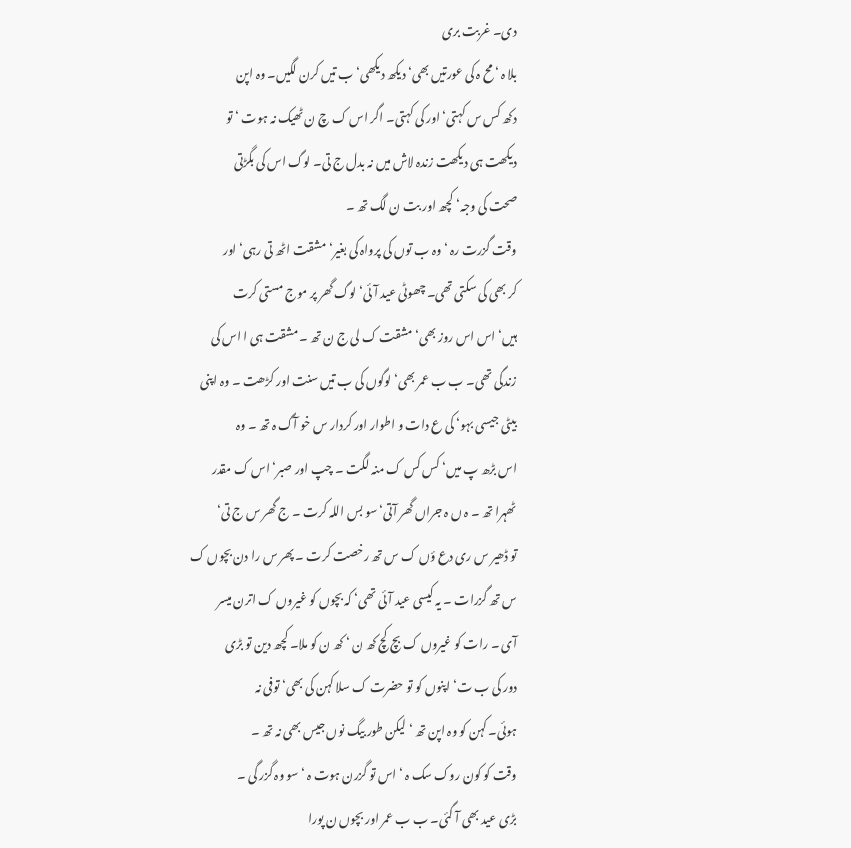دی۔ غربت بری
بلا ہ ‘ مح ہ کی عورتیں بھی‘ دیکھ دیکھی‘ ب تیں کرن لگیں۔ وہ اپن
دکھ کس س کہتی‘ اور کی کہتی۔ اگر اس ک چ ن ٹھیک نہ ہوت ‘ تو
دیکھت ہی دیکھت زندہ لاش میں نہ بدل ج تی۔ لوگ اس کی بگڑتی
صحت کی وجہ‘ کچھ اور بت ن لگ تھ ۔
وقت گزرت رہ ‘ وہ ب توں کی پرواہ کی بغیر‘ مشقت اٹھ تی رہی‘ اور
کر بھی کی سکتی تھی۔ چھوٹی عید آئی‘ لوگ گھر پر موج مستی کرت
ہیں‘ اس اس روز بھی‘ مشقت ک لی ج ن تھ ۔ مشقت ہی ا اس کی
زندگی تھی۔ ب ب عمر بھی‘ لوگوں کی ب تیں سنت اور کڑھت ۔ وہ اپنی
بیٹی جیسی بہو‘ کی ع دات و اطوار اور کردار س خو آگ ہ تھ ۔ وہ
اس بڑھ پ میں‘ کس کس ک منہ لگت ۔ چپ اور صبر‘ اس ک مقدر
ٹھہرا تھ ۔ ہ ں ہ جراں گھر آتی‘ سو بس اللہ کرت ۔ ج گھر س ج تی‘
تو ڈھیر س ری دع ؤں ک س تھ رخصت کرت ۔ پھر س را دن بچوں ک
س تھ گزرات ۔ یہ کیسی عید آئی تھی‘ کہ بچوں کو غیروں ک اترن میسر
آی ۔ رات کو غیروں ک بچ کچ کھ ن ‘ کھ ن کو ملا۔ کچھ دین تو بڑی
دور کی ب ت‘ اپنوں کو تو حضرت ک سلا کہن کی بھی‘ توفی نہ
ہوئی۔ کہن کو وہ اپن تھ ‘ لیکن طور بیگ نوں جیس بھی نہ تھ ۔
وقت کو کون روک سک ہ ‘ اس تو گزرن ہوت ہ ‘ سو وہ گزر گی ۔
بڑی عید بھی آ گئی۔ ب ب عمر اور بچوں ن پورا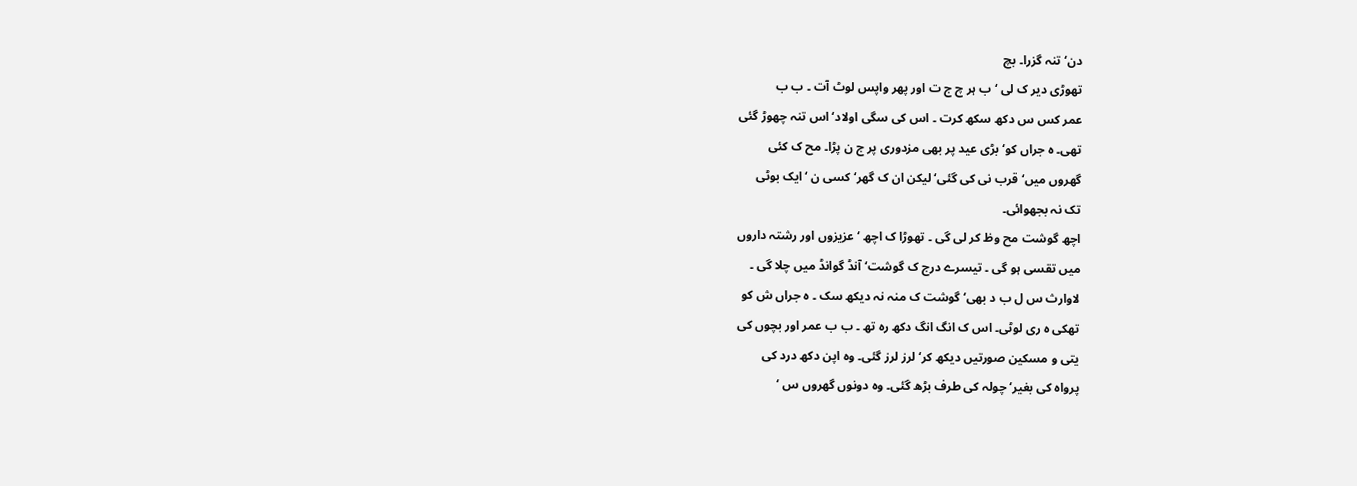دن‘ تنہ گزرا۔ بچ
تھوڑی دیر ک لی ‘ ب ہر چ ج ت اور پھر واپس لوٹ آت ۔ ب ب
عمر کس س دکھ سکھ کرت ۔ اس کی سگی اولاد‘ اس تنہ چھوڑ گئی
تھی۔ ہ جراں کو‘ بڑی عید پر بھی مزدوری پر ج ن پڑا۔ مح ک کئی
گھروں میں‘ قرب نی کی گئی‘ لیکن ان ک گھر‘ کسی ن ‘ ایک بوٹی
تک نہ بجھوائی۔
اچھ گوشت مح وظ کر لی گی ۔ تھوڑا ک اچھ ‘ عزیزوں اور رشتہ داروں
میں تقسی ہو گی ۔ تیسرے درج ک گوشت‘ آنڈ گوانڈ میں چلا گی ۔
لاوارث س ل ب د بھی‘ گوشت ک منہ نہ دیکھ سک ۔ ہ جراں ش کو
تھکی ہ ری لوٹی۔ اس ک انگ انگ دکھ رہ تھ ۔ ب ب عمر اور بچوں کی
یتی و مسکین صورتیں دیکھ کر‘ لرز لرز گئی۔ وہ اپن دکھ درد کی
پرواہ کی بغیر‘ چولہ کی طرف بڑھ گئی۔ وہ دونوں گھروں س ‘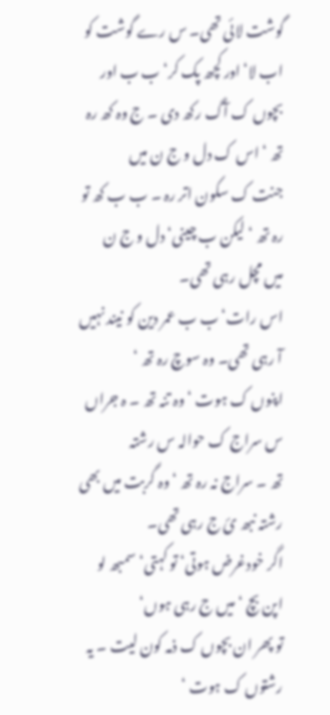گوشت لائی تھی۔ س رے گوشت کو اب لا‘ اور کچھ پک کر‘ ب ب اور
بچوں ک آگ رکھ دی ۔ ج وہ کھ رہ تھ ‘ اس ک دل و ج ن میں
جنت ک سکون اتر رہ ۔ ب ب کھ تو رہ تھ ‘ لیکن ب چینی‘ دل و ج ن
میں مچل رہی تھی۔
اس رات‘ ب ب عمر دین کو نیند نہیں آ رہی تھی۔ وہ سوچ رہ تھ ‘
اپنوں ک ہوت ‘ وہ تنہ تھ ۔ ہ جراں س سراج ک حوالہ س رشتہ
تھ ۔ سراج نہ رہ تھ ‘ وہ گربت میں بھی رشتہ نبھ ئ ج رہی تھی۔
اگر خودغرض ہوتی‘ تو کہتی‘ سمبھ لو اپن بچ ‘ میں ج رہی ہوں‘
تو پھر ان بچوں ک ذمہ کون لیت ۔ یہ رشتوں ک ہوت ‘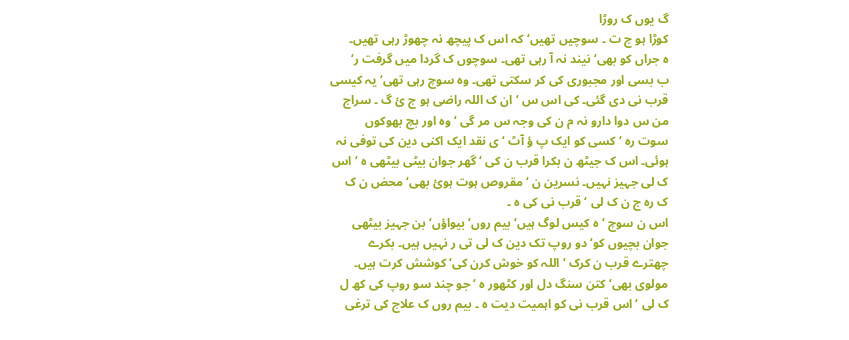گ یوں ک روڑا
کوڑا ہو ج ت ۔ سوچیں تھیں‘ کہ اس ک پیچھ نہ چھوڑ رہی تھیں۔
ہ جراں کو بھی‘ نیند نہ آ رہی تھی۔ سوچوں ک گردا میں گرفت ر‘
ب بسی اور مجبوری کی کر سکتی تھی۔ وہ سوچ رہی تھی‘ یہ کیسی
قرب نی دی گئی۔ کی اس س ‘ ان ک اللہ راضی ہو ج ئ گ ۔ سراج
من س دوا دارو نہ م ن کی وجہ س مر گی ‘ وہ اور بچ بھوکوں
سوت رہ ‘ کسی کو ایک پ ؤ آٹ ‘ ی نقد ایک اکنی دین کی توفی نہ
ہوئی۔ اس ک جیٹھ ن بکرا قرب ن کی ‘ گھر جوان بیٹی بیٹھی ہ ‘ اس
ک لی جہیز نہیں۔ نسرین ن ‘ مقروص ہوت ہوئ بھی‘ محض ن ک
ک رہ ج ن ک لی ‘ قرب نی کی ہ ۔
اس ن سوچ ‘ ہ کیس لوگ ہیں‘ بیم روں‘ بیواؤں‘ بن جہیز بیٹھی
جوان بچیوں کو‘ دو روپ تک دین ک لی تی ر نہیں ہیں۔ بکرے
چھترے قرب ن کرک ‘ اللہ کو خوش کرن کی‘ کوشش کرت ہیں۔
مولوی بھی‘ کتن سنگ دل اور کٹھور ہ ‘ جو چند سو روپ کی کھ ل
ک لی ‘ اس قرب نی کو اہمیت دیت ہ ۔ بیم روں ک علاج کی ترغی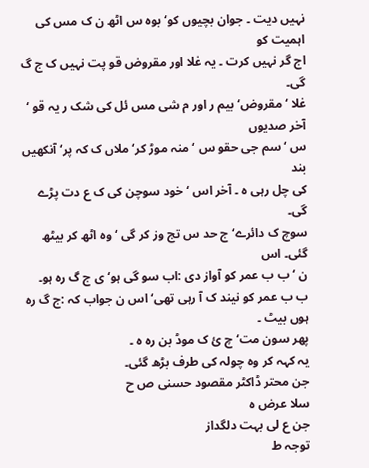نہیں دیت ۔ جوان بچیوں کو‘ بوہ س اٹھ ن ک مس کی اہمیت کو
اج گر نہیں کرت ۔ یہ غلا اور مقروض قو پت نہیں ک ج گ گی۔
غلا ‘ مقروض‘ بیم ر اور م شی مس ئل کی شک ر یہ قو ‘ آخر صدیوں
س ‘ سم جی حقو س ‘ منہ موڑ کر‘ ملاں ک کہ پر‘ آنکھیں بند
کی چل رہی ہ ۔ آخر اس ‘ خود سوچن کی ک ع دت پڑے گی۔
سوچ ک دائرے‘ ج حد س تج وز کر گی ‘ وہ اٹھ کر بیٹھ گئی۔ اس
ن ‘ ب ب عمر کو آواز دی :اب سو گی ہو‘ ی ج گ رہ ہو۔
ب ب عمر کو نیند ک آ رہی تھی‘ اس ن جواب کہ :ج گ رہ ہوں بیٹ ۔
پھر سون مت‘ چ ئ ک موڈ بن رہ ہ ۔
یہ کہہ کر وہ چولہ کی طرف بڑھ گئی۔
جن محتر ڈاکٹر مقصود حسنی ص ح
سلا عرض ہ
جن ع لی بہت دلگداز
توجہ ط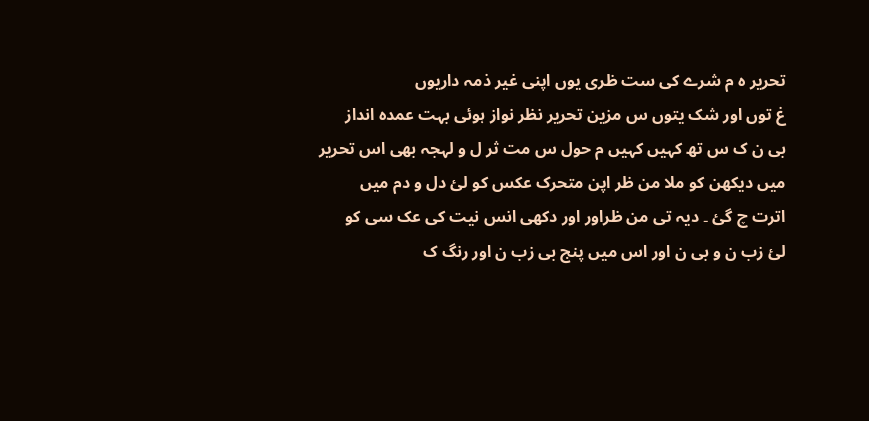تحریر ہ م شرے کی ست ظری یوں اپنی غیر ذمہ داریوں
غ توں اور شک یتوں س مزین تحریر نظر نواز ہوئی بہت عمدہ انداز
بی ن ک س تھ کہیں کہیں م حول س مت ثر ل و لہجہ بھی اس تحریر
میں دیکھن کو ملا من ظر اپن متحرک عکس کو لئ دل و دم میں
اترت چ گئ ۔ دیہ تی من ظراور اور دکھی انس نیت کی عک سی کو
لئ زب ن و بی ن اور اس میں پنج بی زب ن اور رنگ ک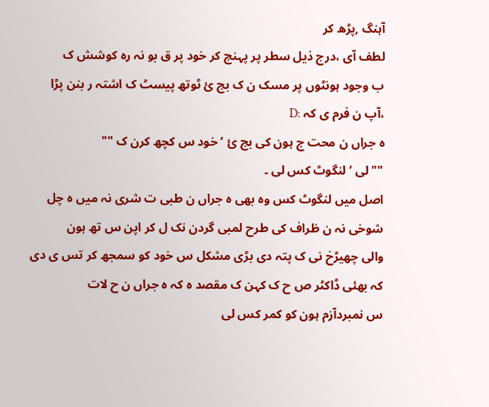آہنگ ,پڑھ کر
لطف آی ،درج ذیل سطر پر پہنچ کر خود پر ق بو نہ رہ کوشش ک
ب وجود ہونٹوں پر مسک ن ک بج ئ ٹوتھ پیسٹ ک اشتہ ر بنن پڑا
،آپ ن فرم ی کہ :D
ہ جراں ن محت ج ہون کی بج ئ ‘ خود س کچھ کرن ک ""
""لی ‘ لنگوٹ کس لی ۔
اصل میں لنگوٹ کس وہ بھی ہ جراں ن طبی ت شری نہ میں ہ چل
شوخی نہ ن ظراف کی طرح لمبی گردن نک ل کر اپن س تھ ہون
والی چھیڑخ نی ک پتہ دی بڑی مشکل س خود کو سمجھ کر تس ی دی
کہ بھئی ڈاکٹر ص ح ک کہن ک مقصد ہ کہ ہ جراں ن ح لات
س نمبردآزم ہون کو کمر کس لی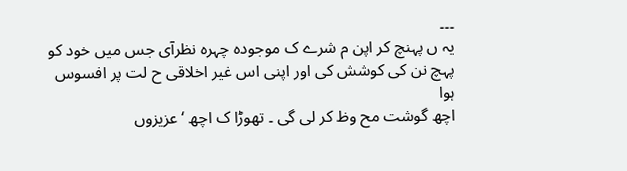۔۔۔
یہ ں پہنچ کر اپن م شرے ک موجودہ چہرہ نظرآی جس میں خود کو
پہچ نن کی کوشش کی اور اپنی اس غیر اخلاقی ح لت پر افسوس ہوا
اچھ گوشت مح وظ کر لی گی ۔ تھوڑا ک اچھ ‘ عزیزوں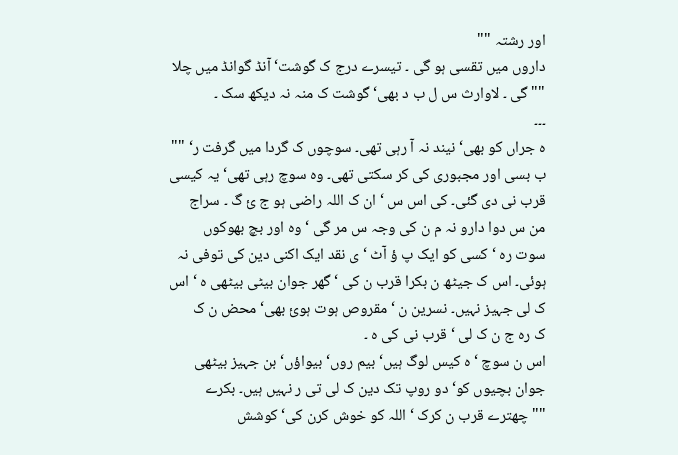اور رشتہ ""
داروں میں تقسی ہو گی ۔ تیسرے درج ک گوشت‘ آنڈ گوانڈ میں چلا
"" گی ۔ لاوارث س ل ب د بھی‘ گوشت ک منہ نہ دیکھ سک ۔
۔۔۔
ہ جراں کو بھی‘ نیند نہ آ رہی تھی۔ سوچوں ک گردا میں گرفت ر‘ ""
ب بسی اور مجبوری کی کر سکتی تھی۔ وہ سوچ رہی تھی‘ یہ کیسی
قرب نی دی گئی۔ کی اس س ‘ ان ک اللہ راضی ہو ج ئ گ ۔ سراج
من س دوا دارو نہ م ن کی وجہ س مر گی ‘ وہ اور بچ بھوکوں
سوت رہ ‘ کسی کو ایک پ ؤ آٹ ‘ ی نقد ایک اکنی دین کی توفی نہ
ہوئی۔ اس ک جیٹھ ن بکرا قرب ن کی ‘ گھر جوان بیٹی بیٹھی ہ ‘ اس
ک لی جہیز نہیں۔ نسرین ن ‘ مقروص ہوت ہوئ بھی‘ محض ن ک
ک رہ ج ن ک لی ‘ قرب نی کی ہ ۔
اس ن سوچ ‘ ہ کیس لوگ ہیں‘ بیم روں‘ بیواؤں‘ بن جہیز بیٹھی
جوان بچیوں کو‘ دو روپ تک دین ک لی تی ر نہیں ہیں۔ بکرے
"" چھترے قرب ن کرک ‘ اللہ کو خوش کرن کی‘ کوشش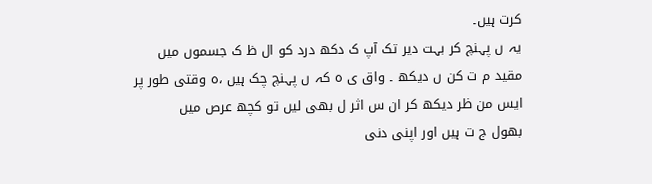کرت ہیں۔
یہ ں پہنچ کر بہت دیر تک آپ ک دکھ درد کو ال ظ ک جسموں میں
مقید م ت کن ں دیکھ ۔ واق ی ہ کہ ں پہنچ چک ہیں ،ہ وقتی طور پر
ایس من ظر دیکھ کر ان س اثر ل بھی لیں تو کچھ عرص میں
بھول ج ت ہیں اور اپنی دنی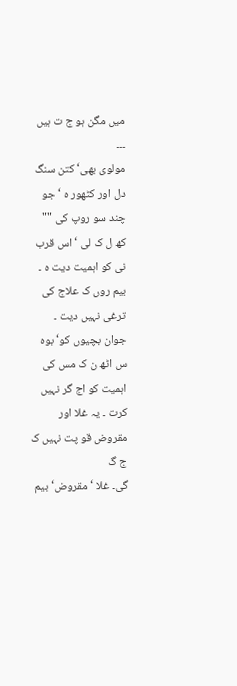میں مگن ہو ج ت ہیں
۔۔۔
مولوی بھی‘ کتن سنگ دل اور کٹھور ہ ‘ جو چند سو روپ کی ""
کھ ل ک لی ‘ اس قرب نی کو اہمیت دیت ہ ۔ بیم روں ک علاج کی
ترغی نہیں دیت ۔ جوان بچیوں کو‘ بوہ س اٹھ ن ک مس کی
اہمیت کو اج گر نہیں کرت ۔ یہ غلا اور مقروض قو پت نہیں ک ج گ
گی۔ غلا ‘ مقروض‘ بیم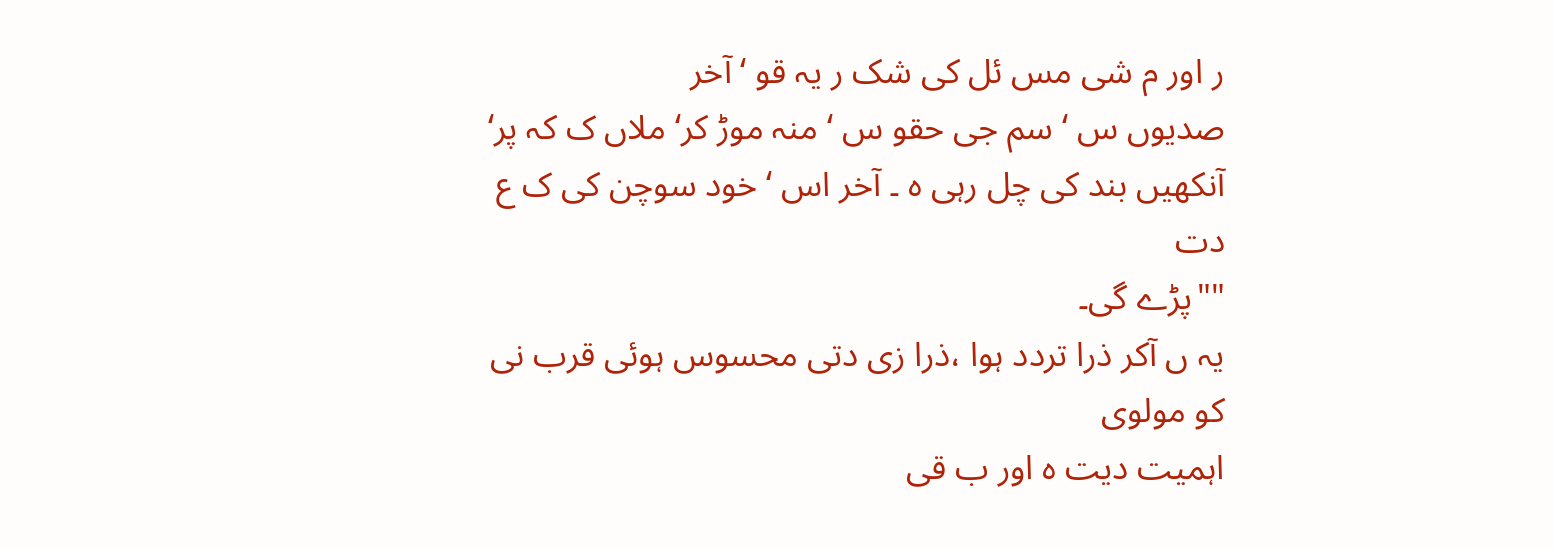ر اور م شی مس ئل کی شک ر یہ قو ‘ آخر
صدیوں س ‘ سم جی حقو س ‘ منہ موڑ کر‘ ملاں ک کہ پر‘
آنکھیں بند کی چل رہی ہ ۔ آخر اس ‘ خود سوچن کی ک ع دت
""پڑے گی۔
یہ ں آکر ذرا تردد ہوا ،ذرا زی دتی محسوس ہوئی قرب نی کو مولوی
اہمیت دیت ہ اور ب قی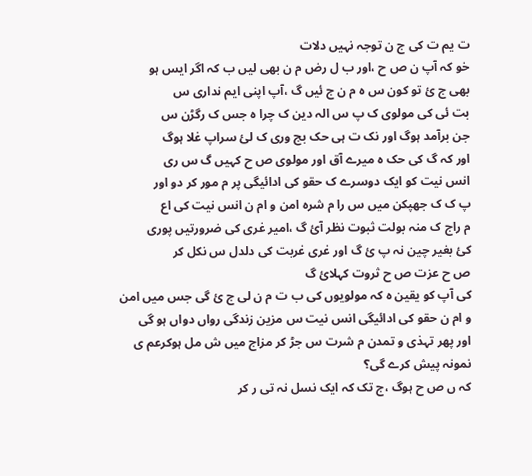ت یم ت کی ج ن توجہ نہیں دلات
خو کہ آپ ن ص ح ،اور ب ل رض م ن بھی لیں ب کہ اگر ایس ہو
بھی ج ئ تو کون س ہ م ن ج ئیں گ ،آپ اپنی ایم نداری س
بت ئی کی مولوی ک پ س الہ دین ک چرا ہ جس ک رگڑن س
جن برآمد ہوگ اور نک ت ہی حک بج وری ک لئ سراپ غلا ہوگ
اور کہ گ کی حک ہ میرے آق اور مولوی ص ح کہیں گ س ری
انس نیت کو ایک دوسرے ک حقو کی ادائیگی پر م مور کر دو اور
پ ک ک جھپکن میں س را م شرہ امن و ام ن انس نیت کی اع
م راج ک منہ بولت ثبوت نظر آئ گ ،امیر غری کی ضرورتیں پوری
کئ بغیر چین نہ پ ئ گ اور غری غربت کی دلدل س نکل کر
ص ح عزت ص ح ثروت کہلائ گ
کی آپ کو یقین ہ کہ مولویوں کی ب ت م ن لی ج ئ گی جس میں امن
و ام ن حقو کی ادائیگی انس نیت س مزین زندگی رواں دواں ہو گی
اور پھر تہذی و تمدن م شرت س جڑ کر مزاج میں ش مل ہوکرعم ی
نمونہ پیش کرے گی؟
کہ ں ص ح ہوگ ،ج تک کہ ایک نسل نہ تی ر کر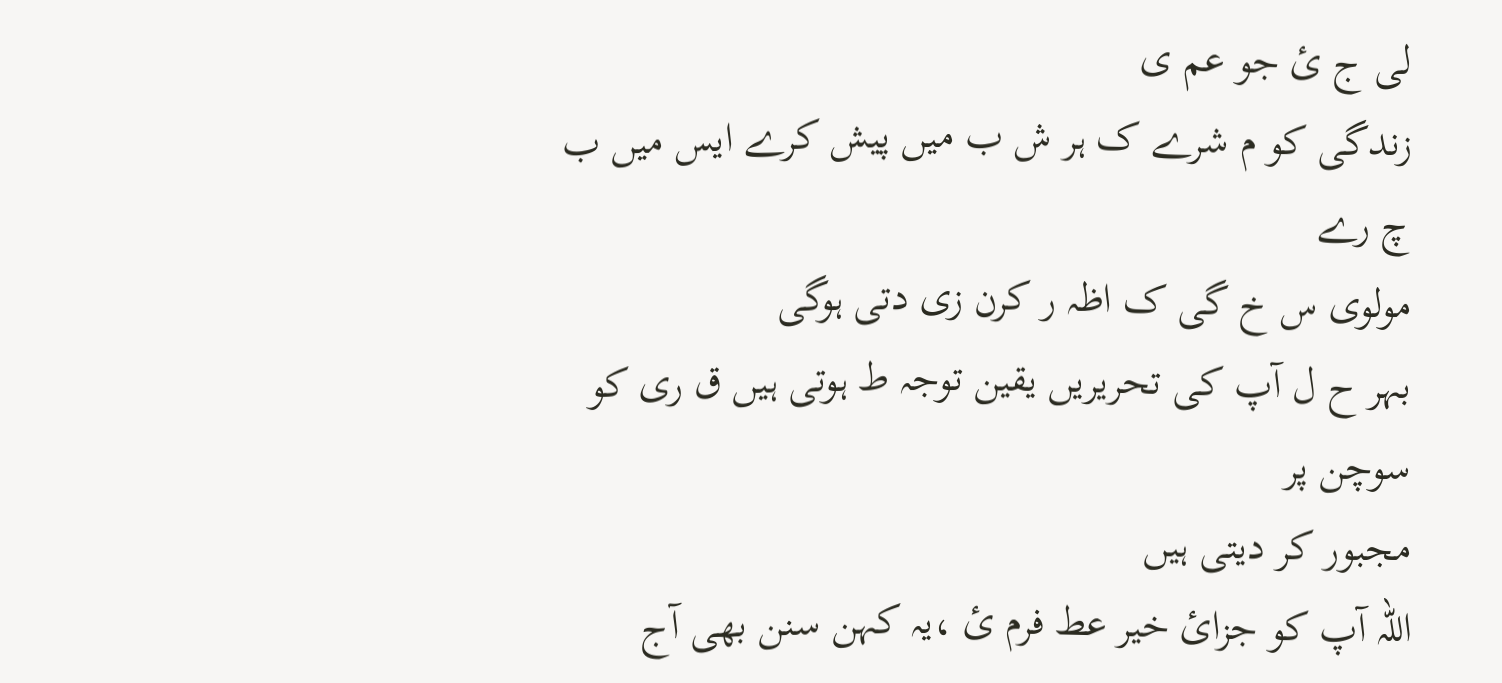لی ج ئ جو عم ی
زندگی کو م شرے ک ہر ش ب میں پیش کرے ایس میں ب چ رے
مولوی س خ گی ک اظہ ر کرن زی دتی ہوگی
بہر ح ل آپ کی تحریریں یقین توجہ ط ہوتی ہیں ق ری کو سوچن پر
مجبور کر دیتی ہیں
اللہ آپ کو جزائ خیر عط فرم ئ ،یہ کہن سنن بھی آج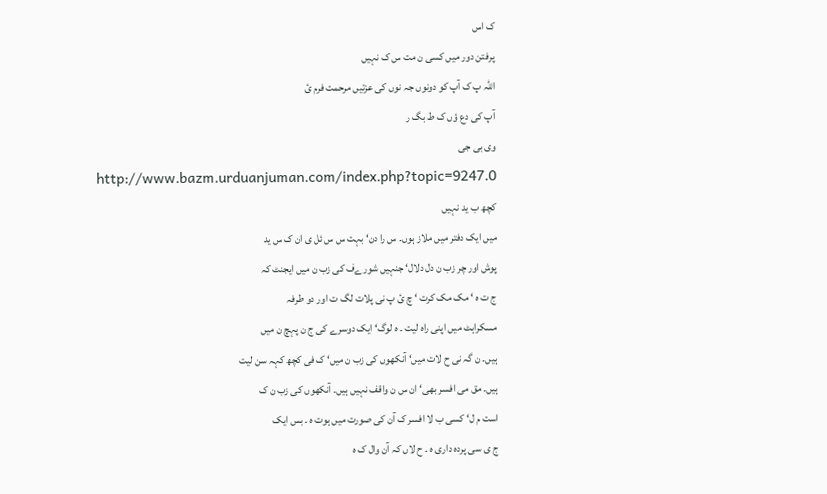ک اس
پرفتن دور میں کسی ن مت س ک نہیں
اللہ پ ک آپ کو دونوں جہ نوں کی عزتیں مرحمت فرم ئ
آپ کی دع ؤں ک ط بگ ر
وی بی جی
http://www.bazm.urduanjuman.com/index.php?topic=9247.0
کچھ ب ید نہیں
میں ایک دفتر میں ملاز ہوں۔ س را دن‘ بہت س س ئل ی ان ک س ید
پوش اور چر زب ن دل دلال‘ جنہیں شورےف کی زب ن میں ایجنٹ کہ
ج ت ہ ‘ مک مک کرت ‘ چ ئ پ نی پلات لگ ت اور دو طرفہ
مسکراہٹ میں اپنی راہ لیت ۔ ہ لوگ‘ ایک دوسرے کی ج ن پہچ ن میں
ہیں۔ ن گہ نی ح لات میں‘ آنکھوں کی زب ن میں‘ ک فی کچھ کہہ سن لیت
ہیں۔ مق می افسر بھی‘ ان س ن واقف نہیں ہیں۔ آنکھوں کی زب ن ک
است م ل‘ کسی ب لا افسر ک آن کی صورت میں ہوت ہ ۔ بس ایک
ج ی سی پردہ داری ہ ۔ ح لاں کہ آن وال ک ہ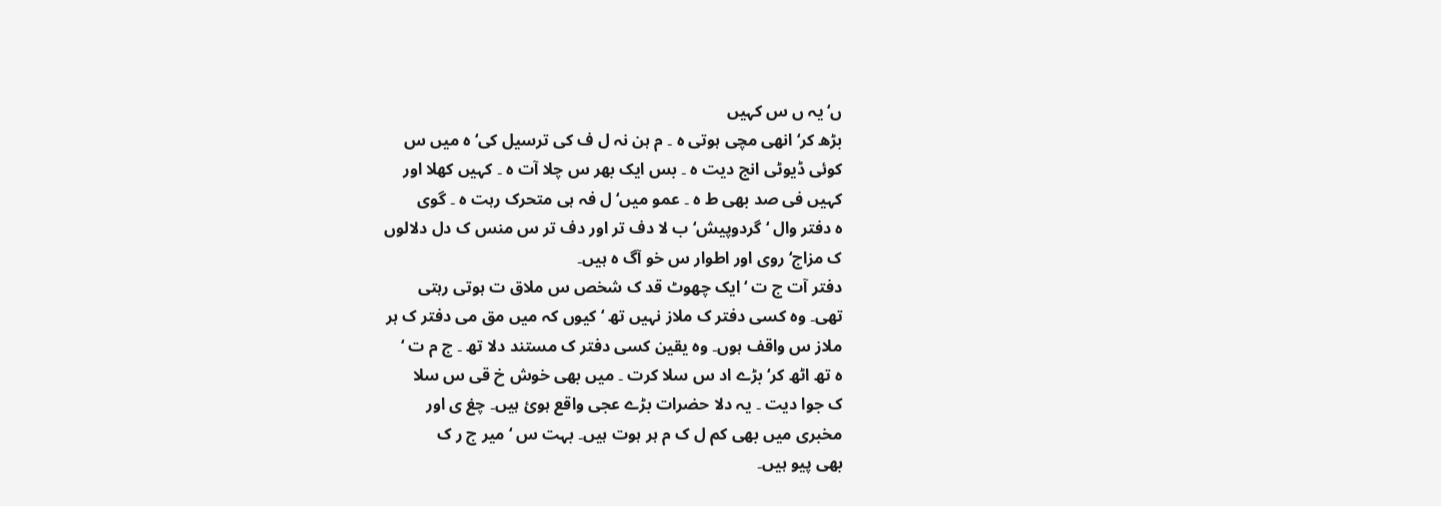ں‘ یہ ں س کہیں
بڑھ کر‘ انھی مچی ہوتی ہ ۔ م ہن نہ ل ف کی ترسیل کی‘ ہ میں س
کوئی ڈیوٹی انج دیت ہ ۔ بس ایک بھر س چلا آت ہ ۔ کہیں کھلا اور
کہیں فی صد بھی ط ہ ۔ عمو میں‘ ل فہ ہی متحرک رہت ہ ۔ گوی
ہ دفتر وال ‘ گردوپیش‘ ب لا دف تر اور دف تر س منس ک دل دلالوں
ک مزاج‘ روی اور اطوار س خو آگ ہ ہیں۔
دفتر آت ج ت ‘ ایک چھوٹ قد ک شخص س ملاق ت ہوتی رہتی
تھی۔ وہ کسی دفتر ک ملاز نہیں تھ ‘ کیوں کہ میں مق می دفتر ک ہر
ملاز س واقف ہوں۔ وہ یقین کسی دفتر ک مستند دلا تھ ۔ ج م ت ‘
ہ تھ اٹھ کر‘ بڑے اد س سلا کرت ۔ میں بھی خوش خ قی س سلا
ک جوا دیت ۔ یہ دلا حضرات بڑے عجی واقع ہوئ ہیں۔ چغ ی اور
مخبری میں بھی کم ل ک م ہر ہوت ہیں۔ بہت س ‘ میر ج ر ک
بھی پیو ہیں۔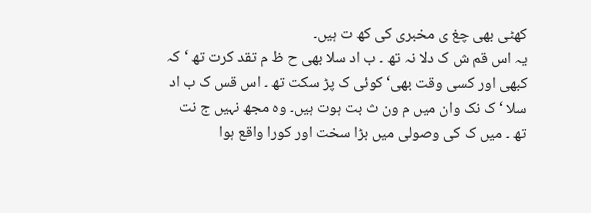کھٹی بھی چغ ی مخبری کی کھ ت ہیں۔
یہ اس قم ش ک دلا نہ تھ ۔ ب اد سلا بھی ح ظ م تقد کرت تھ ‘ کہ
کبھی اور کسی وقت بھی‘ کوئی ک پڑ سکت تھ ۔ اس قس ک ب اد
سلا ‘ ک نک وان میں م ون ث بت ہوت ہیں۔ وہ مجھ نہیں ج نت
تھ ۔ میں ک کی وصولی میں بڑا سخت اور کورا واقع ہوا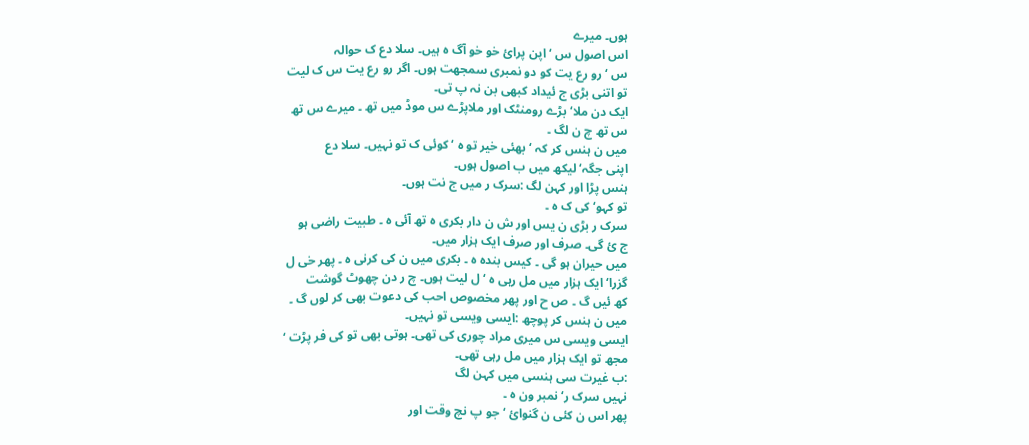ہوں۔ میرے
اس اصول س ‘ اپن پرائ خو خو آگ ہ ہیں۔ سلا دع ک حوالہ
س ‘ رو رع یت کو دو نمبری سمجھت ہوں۔ اگر رو رع یت س ک لیت
تو اتنی بڑی ج ئیداد کبھی بن نہ پ تی۔
ایک دن ملا‘ بڑے رومنٹک اور ملاپڑے س موڈ میں تھ ۔ میرے س تھ
س تھ چ ن لگ ۔
میں ن ہنس کر کہ ‘ بھئی خیر تو ہ ‘ کوئی ک تو نہیں۔ سلا دع
اپنی جگہ‘ لیکھ میں ب اصول ہوں۔
ہنس پڑا اور کہن لگ :سرک ر میں ج نت ہوں۔
تو کہو‘ کی ک ہ ۔
سرک ر بڑی ن یس اور ش ن دار بکری ہ تھ آئی ہ ۔ طبیت راضی ہو
ج ئ گی۔ صرف اور صرف ایک ہزار میں۔
میں حیران ہو گی ۔ کیس بندہ ہ ۔ بکری میں ن کی کرنی ہ ۔ پھر خی ل
گزرا‘ ایک ہزار میں مل رہی ہ ‘ ل لیت ہوں۔ چ ر دن چھوٹ گوشت
کھ ئیں گ ۔ ص ح اور پھر مخصوص احب کی دعوت بھی کر لوں گ ۔
میں ن ہنس کر پوچھ :ایسی ویسی تو نہیں۔
ایسی ویسی س میری مراد چوری کی تھی۔ ہوتی بھی تو کی فر پڑت ‘
مجھ تو ایک ہزار میں مل رہی تھی۔
:ب غیرت سی ہنسی میں کہن لگ
نہیں سرک ر‘ نمبر ون ہ ۔
پھر اس ن کئی ن گنوائ ‘ جو پ نچ وقت اور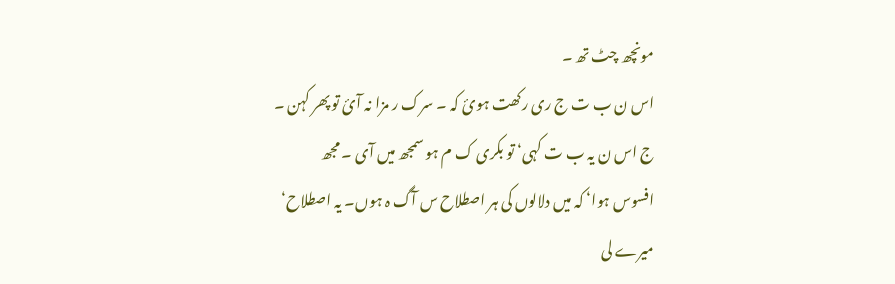مونچھ چٹ تھ ۔
اس ن ب ت ج ری رکھت ہوئ کہ ۔ سرک ر مزا نہ آئ تو پھر کہن ۔
ج اس ن یہ ب ت کہی‘ تو بکری ک م ہو سمجھ میں آی ۔ مجھ
افسوس ہوا‘ کہ میں دلالوں کی ہر اصطلاح س آگ ہ ہوں۔ یہ اصطلاح‘
میرے لی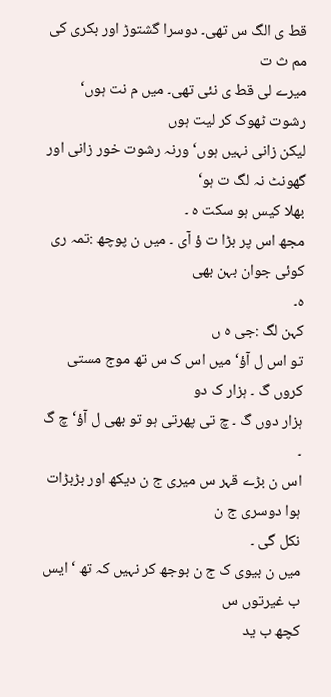قط ی الگ س تھی۔ دوسرا گشتوڑ اور بکری کی مم ث ت
میرے لی قط ی نئی تھی۔ میں م نت ہوں‘ رشوت ٹھوک کر لیت ہوں
لیکن زانی نہیں ہوں‘ ورنہ رشوت خور زانی اور گھونٹ نہ لگ ت ہو‘
بھلا کیس ہو سکت ہ ۔
مجھ اس پر بڑا ت ؤ آی ۔ میں ن پوچھ :تمہ ری کوئی جوان بہن بھی
ہ۔
کہن لگ :جی ہ ں
تو اس ل آؤ‘ میں اس ک س تھ موج مستی کروں گ ۔ ہزار ک دو
ہزار دوں گ ۔ چ تی پھرتی ہو تو بھی ل آؤ‘ چ گ ۔
اس ن بڑے قہر س میری ج ن دیکھ اور بڑبڑات ہوا دوسری ج ن
نکل گی ۔
میں ن بیوی ک ج ن بوجھ کر نہیں کہ تھ ‘ ایس ب غیرتوں س
کچھ ب ید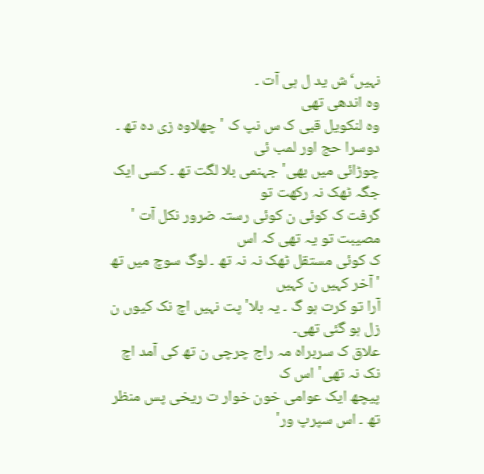نہیں‘ ش ید ل ہی آت ۔
وہ اندھی تھی
وہ لنکویل قبی ک س نپ ک ' چھلاوہ زی دہ تھ ۔ دوسرا حج اور لمب ئی
چوڑائی میں بھی' جہنمی بلا لگت تھ ۔ کسی ایک جگہ ٹھک نہ رکھت تو
گرفت ک کوئی ن کوئی رستہ ضرور نکل آت ' مصیبت تو یہ تھی کہ اس
ک کوئی مستقل ٹھک نہ نہ تھ ۔ لوگ سوچ میں تھ ' آخر کہیں ن کہیں
آرا تو کرت ہو گ ۔ یہ بلا' پت نہیں اچ نک کیوں ن زل ہو گئی تھی۔
علاق ک سربراہ مہ راج چرچی ن تھ کی آمد اچ نک نہ تھی' اس ک
پیچھ ایک عوامی خون خوار ت ریخی پس منظر تھ ۔ اس سپرپ ور'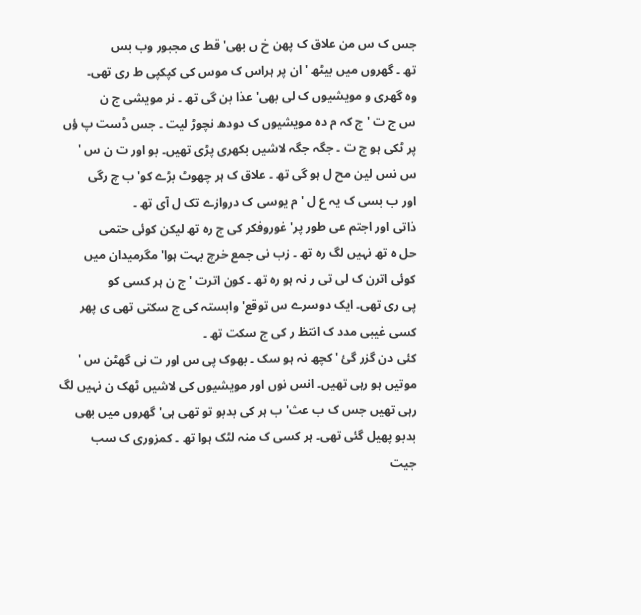جس ک س من علاق ک پھن خ ں بھی' قط ی مجبور وب بس
تھ ۔ گھروں میں بیٹھ ' ان پر ہراس ک موس کی کپکپی ط ری تھی۔
وہ گھری و مویشیوں ک لی بھی' عذا بن گی تھ ۔ نر مویشی ج ن
س ج ت ' ج کہ م دہ مویشیوں ک دودھ نچوڑ لیت ۔ جس ڈست پ ؤں
پر ٹکی ہو ج ت ۔ جگہ جگہ لاشیں بکھری پڑی تھیں۔ بو اور ت ن س '
س نس لین مح ل ہو گی تھ ۔ علاق ک ہر چھوٹ بڑے کو' ب چ رگی
اور ب بسی ک یہ ع ل ' م یوسی ک دروازے تک ل آی تھ ۔
ذاتی اور اجتم عی طور پر' غوروفکر کی ج رہ تھ لیکن کوئی حتمی
حل ہ تھ نہیں لگ رہ تھ ۔ زب نی جمع خرچ بہت ہوا' مگرمیدان میں
کوئی اترن ک لی تی ر نہ ہو رہ تھ ۔ کون اترت ' ج ن ہر کسی کو
پی ری تھی۔ ایک دوسرے س توقع' وابستہ کی ج سکتی تھی ی پھر
کسی غیبی مدد ک انتظ ر کی ج سکت تھ ۔
کئی دن گزر گئ ' کچھ نہ ہو سک ۔ بھوک پی س اور ت نی گھٹن س '
موتیں ہو رہی تھیں۔ انس نوں اور مویشیوں کی لاشیں ٹھک ن نہیں لگ
رہی تھیں جس ک ب عث' ب ہر کی بدبو تو تھی ہی' گھروں میں بھی
بدبو پھیل گئی تھی۔ ہر کسی ک منہ لٹک ہوا تھ ۔ کمزوری ک سب
جیت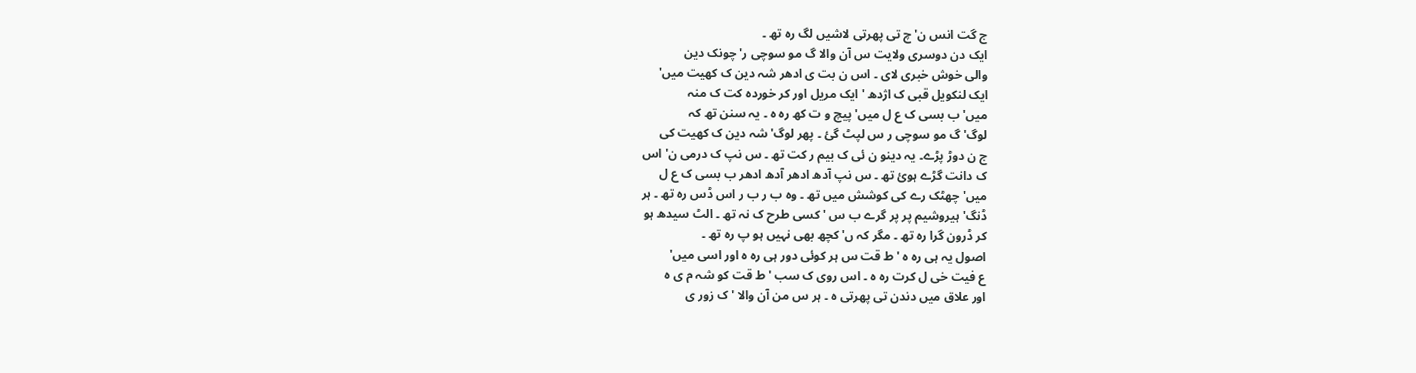ج گت انس ن' چ تی پھرتی لاشیں لگ رہ تھ ۔
ایک دن دوسری ولایت س آن والا گ مو سوچی ر' چونک دین
والی خوش خبری لای ۔ اس ن بت ی ادھر شہ دین ک کھیت میں'
ایک لنکویل قبی ک اژدھ ' ایک مریل اور کر خوردہ کت ک منہ
میں' ب بسی ک ع ل میں' پیچ و ت کھ رہ ہ ۔ یہ سنن تھ کہ
لوگ' گ مو سوچی ر س لپٹ گئ ۔ پھر لوگ' شہ دین ک کھیت کی
ج ن دوڑ پڑے۔ یہ دینو ن ئی ک بیم ر کت تھ ۔ س نپ ک درمی ن' اس
ک دانت گڑے ہوئ تھ ۔ س نپ آدھ ادھر آدھ ادھر ب بسی ک ع ل
میں' چھٹک رے کی کوشش میں تھ ۔ وہ ب ر ب ر اس ڈس رہ تھ ۔ ہر
ڈنگ' ہیروشیم پر پر گرے ب س ' کسی طرح ک نہ تھ ۔ الٹ سیدھ ہو
کر ڈرون گرا رہ تھ ۔ مگر کہ ں' کچھ بھی نہیں ہو پ رہ تھ ۔
اصول یہ ہی رہ ہ ' ط قت س ہر کوئی دور ہی رہ ہ اور اسی میں'
ع فیت خی ل کرت رہ ہ ۔ اس روی ک سب ' ط قت کو شہ م ی ہ
اور علاق میں دندن تی پھرتی ہ ۔ ہر س من آن والا ' ک زور ی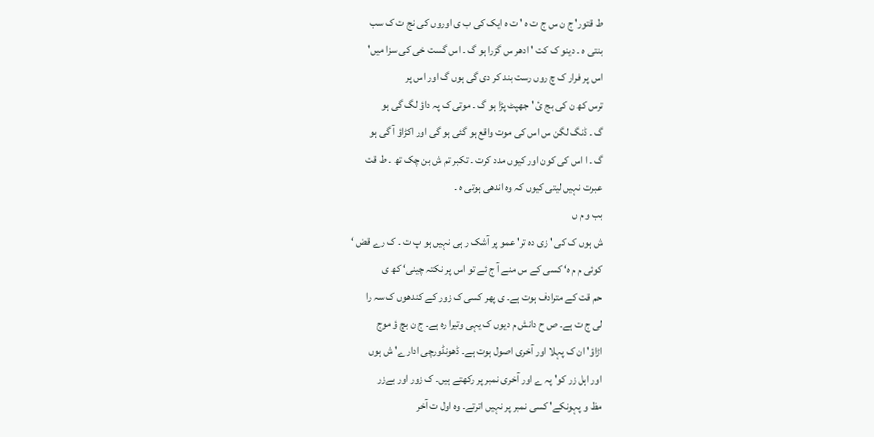ط قتور' ج ن س ج ت ہ ' ت ہ ایک کی ب ی اوروں کی نج ت ک سب
بنتی ہ ۔ دینو ک کت ' ادھر س گزرا ہو گ ۔ اس گست خی کی سزا میں'
اس پر فرار ک چ روں رست بند کر دی گی ہوں گ اور اس پر
ترس کھ ن کی بج ئ ' جھپٹ پڑا ہو گ ۔ موتی ک پہ داؤ لگ گی ہو
گ ۔ ڈنگ لگن س اس کی موت واقع ہو گئی ہو گی اور اکڑاؤ آ گی ہو
گ ۔ ا اس کی کون اور کیوں مدد کرت ۔ تکبر تم ش بن چک تھ ۔ ط قت
عبرت نہیں لیتی کیوں کہ وہ اندھی ہوتی ہ ۔
بب و م ں
ش ہوں ک کی ' زی دہ تر' عمو پر آشک ر ہی نہیں ہو پ ت ۔ ک رے قض ‘
کوئی م م ہ‘ کسی کے س منے آ ج ئے تو اس پر نکتہ چینی‘ کھ ی
حم قت کے مترادف ہوت ہے۔ ی پھر کسی ک زور کے کندھوں ک سہ را
لی ج ت ہے۔ ص ح دانش م دیوں ک یہی وتیرا رہ ہے۔ ج ن بچ ؤ موج
اڑاؤ' ان ک پہلا اور آخری اصول ہوت ہے۔ ڈھونڈورچی ادارے' ش ہوں
اور اہل زر کو' پہ ے اور آخری نمبر پر رکھتے ہیں۔ ک زور اور بےزر
مظ و پہونکے' کسی نمبر پر نہیں اترتے۔ وہ اول ت آخر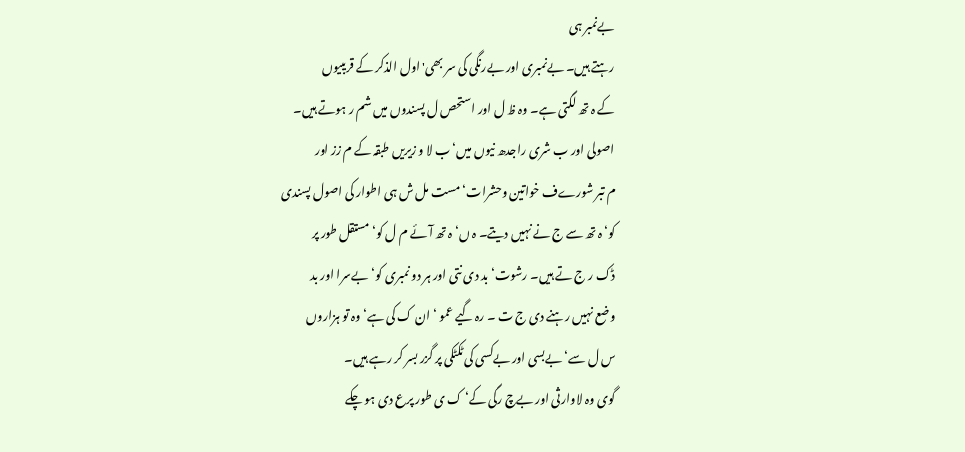بےنمبر ہی
رہتے ہیں۔ بےنمبری اور بےرنگی کی سر بھی' اول الذکر کے قریبیوں
کے ہ تھ لگتی ہے۔ وہ ظ ل اور استحص ل پسندوں میں شم ر ہوتے ہیں۔
اصولی اور ب شری راجدھ نیوں میں‘ ب لا و زیریں طبقہ کے م زز اور
م تبر شورےف خواتین وحشرات‘ مست مل ش ہی اطوار کی اصول پسندی
کو‘ ہ تھ سے ج نے نہیں دیتے۔ ہ ں‘ ہ تھ آئے م ل کو‘ مستقل طور پر
ڈک ر ج تے ہیں۔ رشوت‘ بد دی نتی اور ہر دو نمبری کو‘ بےسرا اور بد
وضع نہیں رہنے دی ج ت ۔ رہ گیے عمو ‘ ان ک کی ہے‘ وہ تو ہزاروں
س ل سے‘ بےبسی اور بےکسی کی ٹکٹکی پر گزر بسر کر رہے ہیں۔
گوی وہ لاوارثی اور بےچ رگی کے‘ ک ی طور پرع دی ہو چکے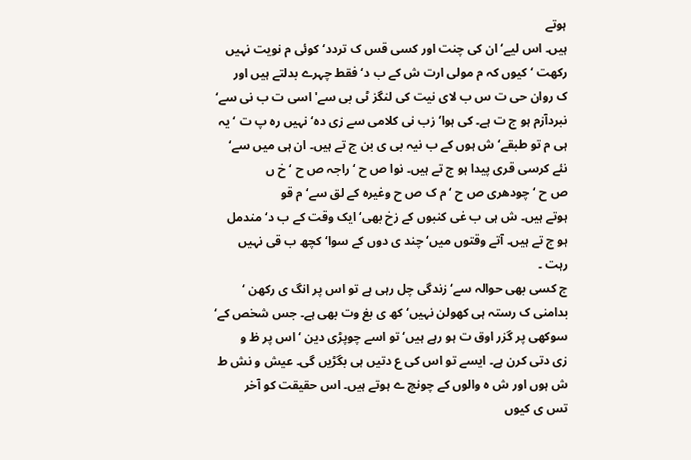ہوتے
ہیں۔ اس لیے‘ ان کی چنت اور کسی قس ک تردد‘ کوئی م نویت نہیں
رکھت ‘ کیوں کہ م مولی ارت ش کے ب د‘ فقط چہرے بدلتے ہیں اور
ک روان حی ت س ب لای نیت کی لنگز ٹی بی سے' اسی ت ب نی سے‘
نبردآزم ہو ج ت ہے۔ کی ہوا‘ زب نی کلامی سے زی دہ‘ نہیں رہ پ ت ‘ یہ
ہی م تو طبقے‘ ش ہوں کے ب نیہ بی ی بن ج تے ہیں۔ ان ہی میں سے‘
نئے کرسی قری پیدا ہو ج تے ہیں۔ نوا ص ح ‘ راجہ ص ح ‘ خ ں
ص ح ‘ چودھری ص ح ‘ م ک ص ح وغیرہ کے لق سے‘ م قو
ہوتے ہیں۔ ش ہی ب غی کنبوں کے زخ بھی‘ ایک وقت کے ب د‘ مندمل
ہو ج تے ہیں۔ آتے وقتوں میں‘ چند ی دوں کے سوا‘ کچھ ب قی نہیں
رہت ۔
ج کسی بھی حوالہ سے‘ زندگی چل رہی ہے تو اس پر انگ ی رکھن ‘
بدامنی ک رستہ ہی کھولن نہیں‘ کھ ی بغ وت بھی ہے۔ جس شخص کے‘
سوکھی پر گزر اوق ت ہو رہے ہیں‘ تو اسے چوپڑی دین ‘ اس پر ظ و
زی دتی کرن ہے۔ ایسے تو اس کی ع دتیں ہی بگڑیں گی۔ عیش و نش ط
ش ہوں اور ش ہ والوں کے چونچ ے ہوتے ہیں۔ اس حقیقت کو آخر
تس ی کیوں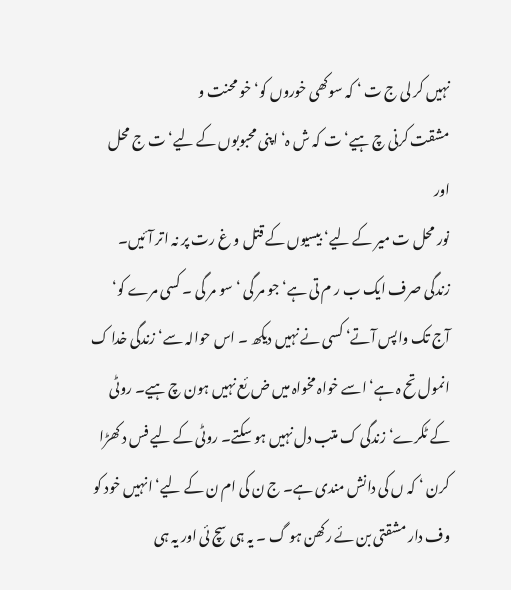نہیں کر لی ج ت ‘ کہ سوکھی خوروں کو‘ خو محنت و
مشقت کرنی چ ہیے‘ ت کہ ش ہ‘ اپنی محبوبوں کے لیے‘ ت ج محل اور
نور محل ت میر کے لیے‘ بیسیوں کے قتل و غ رت پر نہ اتر آئیں۔
زندگی صرف ایک ب ر م تی ہے‘ جو مر گی ‘ سو مر گی ۔ کسی مرے کو‘
آج تک واپس آتے‘ کسی نے نہیں دیکھ ۔ اس حوالہ سے‘ زندگی خدا ک
انمول تح ہ ہے‘ اسے خواہ مخواہ میں ض ئع نہیں ہون چ ہیے۔ روٹی
کے ٹکرے‘ زندگی ک متب دل نہیں ہو سکتے۔ روٹی کے لیے فس د کھڑا
کرن ‘ کہ ں کی دانش مندی ہے۔ ج ن کی ام ن کے لیے‘ انہیں خود کو
وف دار مشقتی بن ئے رکھن ہو گ ۔ یہ ہی سچ ئی اور یہ ہی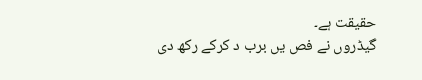حقیقت ہے۔
گیڈروں نے فص یں برب د کرکے رکھ دی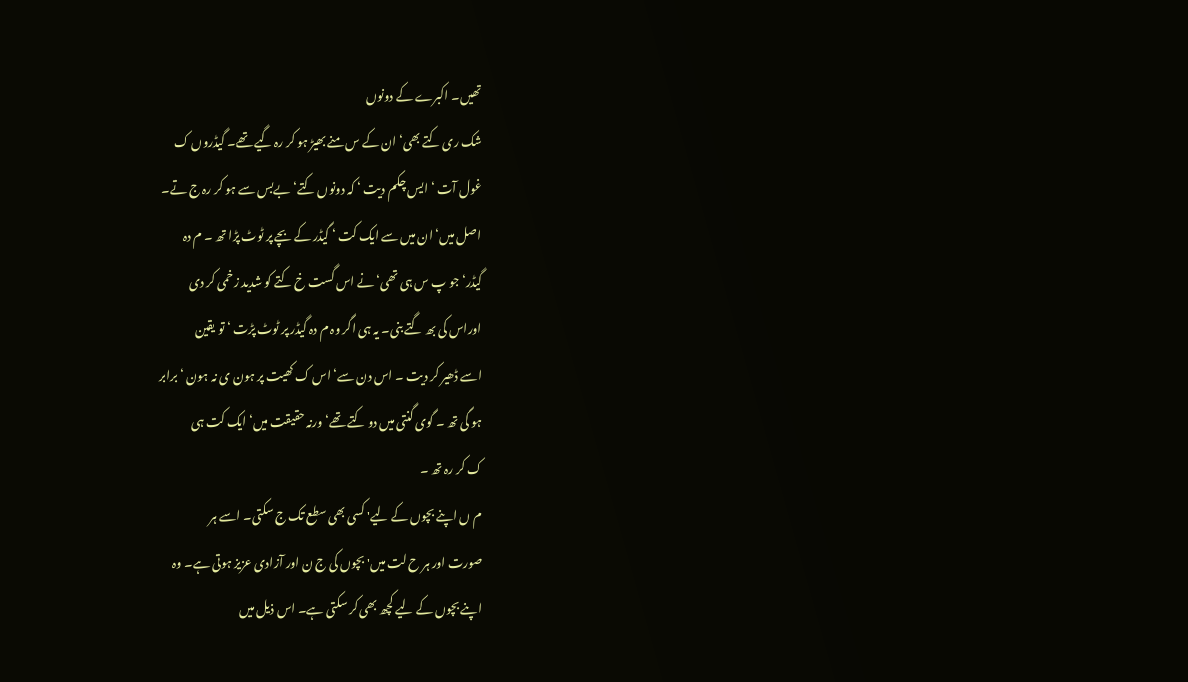تھیں۔ اکبرے کے دونوں
شک ری کتے بھی‘ ان کے س منے بھیڑ ہو کر رہ گیے تھے۔ گیڈروں ک
غول آت ‘ ایس چکم دیت ‘ کہ دونوں کتے‘ بےبس سے ہو کر رہ ج تے۔
اصل میں‘ ان میں سے ایک کت ‘ گیڈر کے بچے پر ٹوٹ پڑا تھ ۔ م دہ
گیڈر‘ جو پ س ہی تھی‘ نے اس گست خ کتے کو شدید زخمی کر دی
اوراس کی بھ گتے بنی۔ یہ ہی اگر وہ م دہ گیڈر پر ٹوٹ پڑت ‘ تو یقین
اسے ڈھیر کر دیت ۔ اس دن سے‘ اس ک کھیت پر ہون ی نہ ہون ‘ برابر
ہو گی تھ ۔ گوی گنتی میں دو کتے تھے‘ ورنہ حقیقت میں‘ ایک کت ہی
ک کر رہ تھ ۔
م ں اپنے بچوں کے لیے' کسی بھی سطع تک ج سکتی۔ اسے ہر
صورت اور ہر ح لت میں' بچوں کی ج ن اور آزادی عزیز ہوتی ہے۔ وہ
اپنے بچوں کے لیے کچھ بھی کر سکتی ہے۔ اس ذیل میں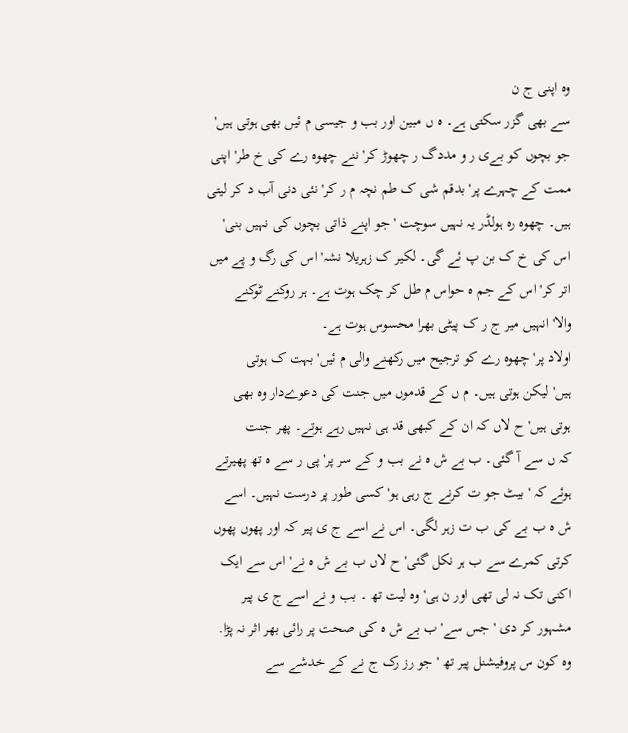وہ اپنی ج ن
سے بھی گزر سکتی ہے۔ ہ ں مبین اور بب و جیسی م ئیں بھی ہوتی ہیں'
جو بچوں کو بےی ر و مددگ ر چھوڑ کر' ننے چھوہ رے کی خ طر' اپنی
ممت کے چہرے پر' بدقم شی ک طم نچہ م ر کر' نئی دنی آب د کر لیتی
ہیں۔ چھوہ رہ ہولڈر یہ نہیں سوچت ' جو اپنے ذاتی بچوں کی نہیں بنی'
اس کی خ ک بن پ ئے گی۔ لکیر ک زہریلا نشہ' اس کی رگ و پے میں
اتر کر' اس کے جم ہ حواس م طل کر چک ہوت ہے۔ ہر روکنے ٹوکنے
والا' انہیں میر ج ر ک پیٹی بھرا محسوس ہوت ہے۔
اولاد پر' چھوہ رے کو ترجیح میں رکھنے والی م ئیں' بہت ک ہوتی
ہیں' لیکن ہوتی ہیں۔ م ں کے قدموں میں جنت کی دعوےدار وہ بھی
ہوتی ہیں' ح لاں کہ ان کے کبھی قد ہی نہیں رہے ہوتے۔ پھر جنت
کہ ں سے آ گئی۔ ب بے ش ہ نے بب و کے سر پر' پی ر سے ہ تھ پھیرتے
ہوئے کہ ' بیٹ جو ت کرنے ج رہی ہو' کسی طور پر درست نہیں۔ اسے
ش ہ ب بے کی ب ت زہر لگی۔ اس نے اسے ج ی پیر کہ اور پھوں پھوں
کرتی کمرے سے ب ہر نکل گئی' ح لاں ب بے ش ہ نے' اس سے ایک
اکنی تک نہ لی تھی اور ن ہی' وہ لیت تھ ۔ بب و نے اسے ج ی پیر
مشہور کر دی ' جس سے' ب بے ش ہ کی صحت پر رائی بھر اثر نہ پڑا.
وہ کون س پروفیشنل پیر تھ ' جو رز رک ج نے کے خدشے سے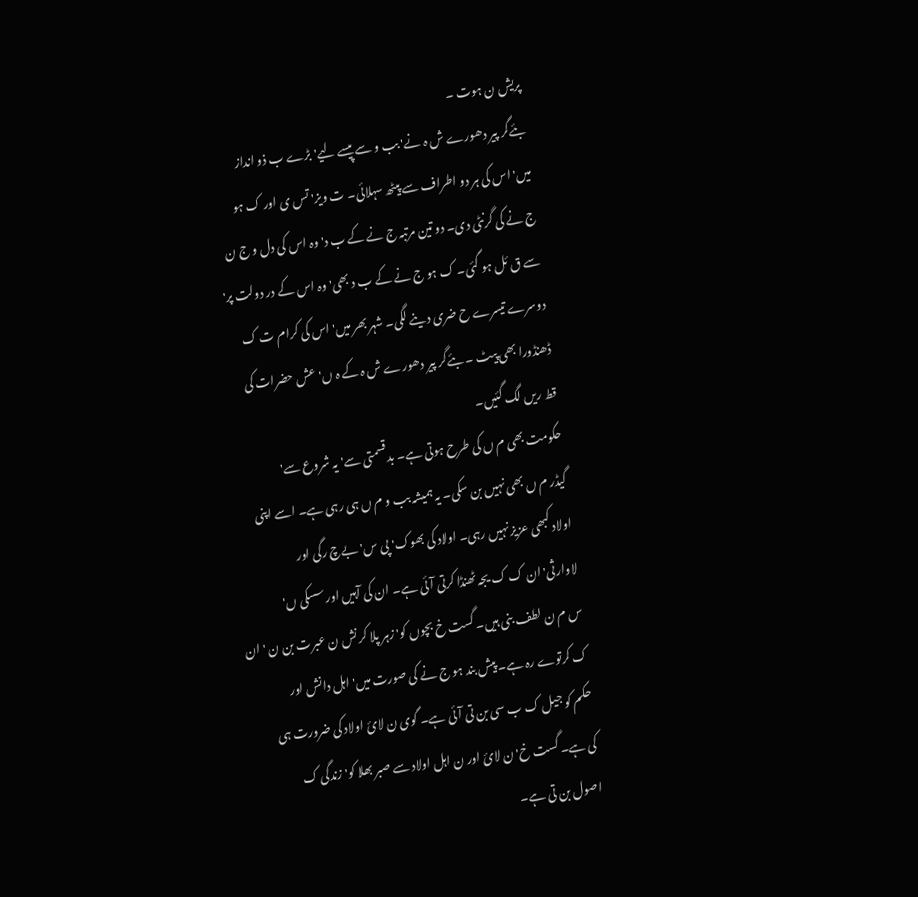پریش ن ہوت ۔
بئےگر پیر دھورے ش ہ نے' بب و سے پیسے لیے' بڑے ب ذو انداز
میں' اس کی ہر دو اطراف سے پیٹھ سہلائی۔ ت ویز' تس ی اور ک ہو
ج نے کی گرنٹی دی۔ دو تین مرتبہ ج نے کے ب د' وہ اس کی دل و ج ن
سے ق ئل ہو گئی۔ ک ہو ج نے کے ب د بھی' وہ اس کے در دولت پر'
دوسرے تیسرے ح ضری دینے لگی۔ شہر بھر میں' اس کی کرام ت ک
ڈھنڈورا بھی پیٹ ۔ بئےگر پیر دھورے ش ہ کے ہ ں' عش حضرات کی
قط ریں لگ گئیں۔
حکومت بھی م ں کی طرح ہوتی ہے۔ بدقسمتی سے' یہ شروع سے'
گیڈر م ں بھی نہیں بن سکی۔ یہ ہمیشہ بب و م ں ہی رہی ہے۔ اسے اپنی
اولاد کبھی عزیز نہیں رہی۔ اولاد کی بھوک' پی س' بےچ رگی اور
لاوارثی' ان ک ک یجہ ٹھنڈا کرتی آئی ہے۔ ان کی آہیں اور سسکی ں'
س م ن لطف بنی ہیں۔ گست خ بچوں کو' زہر پلا کر نش ن عبرت بن ن ' ان
ک کرتوے رہ ہے۔ پیش بند ہو ج نے کی صورت میں' اہل دانش اور
حکم کو جیل ک ب سی بن تی آئی ہے۔ گوی ن لائ اولاد کی ضرورت ہی
کی ہے۔ گست خ' ن لائ اور ن اہل اولاد سے صبر بھلا کو' زندگی ک
اصول بن تی ہے۔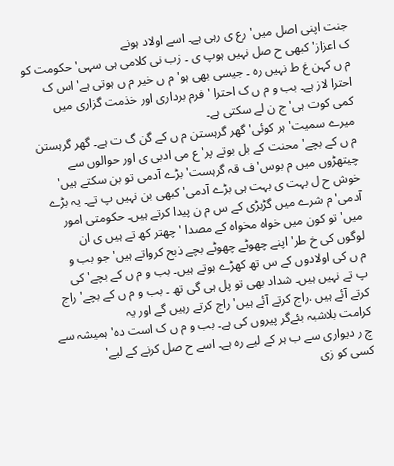جنت اپنی اصل میں' رع ی رہی ہے۔ اسے اولاد ہونے
ک اعزاز' کبھی ح صل نہیں ہوپ ی ۔ زب نی کلامی ہی سہی' حکومت کو
م ں کہن غ ط نہیں رہ ۔ جیسی بھی ہو' م ں خیر م ں ہوتی ہے' اس ک
احترا لاز ہے۔ بب و م ں ک احترا ' فرم برداری اور خذمت گزاری میں
کمی کوت ہی' ج ن لے سکتی ہے۔
میرے سمیت' ہر کوئی' گھر گرہستن م ں کے گن گ ت ہے۔ گھر گرہستن
م ں کے بچے' محنت کے بل بوتے پر' ع می ادبی ی اور حوالوں سے
چیتھڑوں میں م بوس' ف قہ گرہست' بڑے آدمی تو بن سکتے ہیں'
خوش ح ل بہت ی بہت ہی بڑے آدمی' کبھی بن نہیں پ تے۔ یہ بڑے
آدمی' م شرے میں گڑبڑی کے س م ن پیدا کرتے ہیں۔ حکومتی امور
میں' تو کون میں خواہ مخواہ کے مصدا ' چھتر کھ تے ہیں ی ان
لوگوں کی خ طر' اپنے چھوٹے چھوٹے بچے ذبح کرواتے ہیں' جو بب و
م ں کی اولادوں کے س تھ کھڑے ہوتے ہیں۔ بب و م ں کے بچے' کی
پ تے نہیں ہیں۔ شداد بھی تو پل ہی گی تھ ۔ بب و م ں کے بچے' راج
کرتے آئے ہیں .راج کرتے آئے ہیں' راج کرتے رہیں گے اور یہ
کرامت بلاشبہ بئےگر پیروں کی ہے۔ بب و م ں ک است دہ' ہمیشہ سے
چ ر دیواری سے ب ہر کے لیے رہ ہے۔ اسے ح صل کرنے کے لیے'
کسی کو زی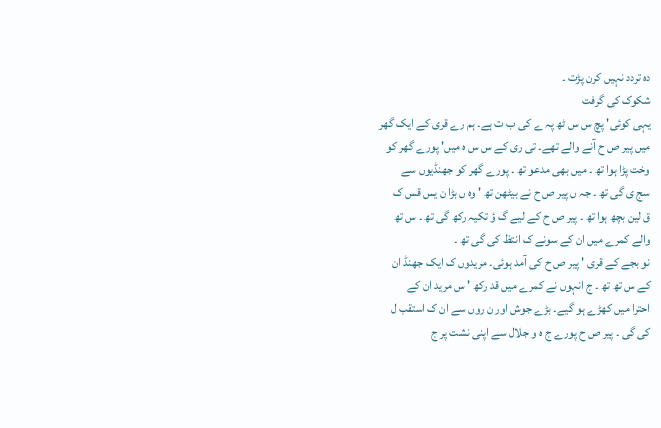دہ تردد نہیں کرن پڑت ۔
شکوک کی گرفت
یہی کوئی' پچ س س ٹھ پہ ے کی ب ت ہے۔ ہم رے قری کے ایک گھر
میں پیر ص ح آنے والے تھے۔ تی ری کے س س ہ میں' پورے گھر کو
وخت پڑا ہوا تھ ۔ میں بھی مدعو تھ ۔ پورے گھر کو جھنڈیوں سے
سج ی گی تھ ۔ جہ ں پیر ص ح نے بیٹھن تھ ' وہ ں بڑا ن یس قس ک
ق لین بچھ ہوا تھ ۔ پیر ص ح کے لیے گ ؤ تکیہ رکھ گی تھ ۔ س تھ
والے کمرے میں ان کے سونے ک انتظ کی گی تھ ۔
نو بجے کے قری ' پیر ص ح کی آمد ہوئی۔ مریدوں ک ایک جھنڈ ان
کے س تھ تھ ۔ ج انہوں نے کمرے میں قد رکھ ' س مرید ان کے
احترا میں کھڑے ہو گیے۔ بڑے جوش اور ن روں سے ان ک استقب ل
کی گی ۔ پیر ص ح پورے ج ہ و جلال سے اپنی نشت پر ج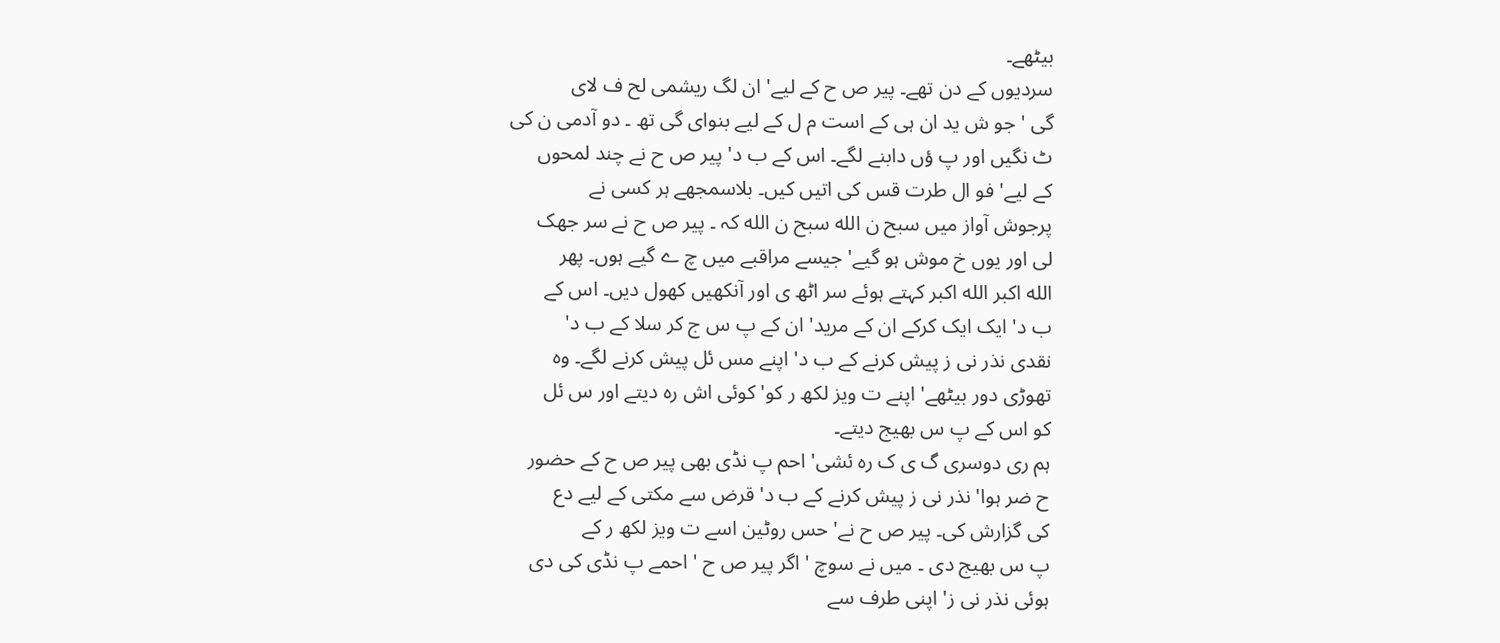بیٹھے۔
سردیوں کے دن تھے۔ پیر ص ح کے لیے' ان لگ ریشمی لح ف لای
گی ' جو ش ید ان ہی کے است م ل کے لیے بنوای گی تھ ۔ دو آدمی ن کی
ٹ نگیں اور پ ؤں دابنے لگے۔ اس کے ب د' پیر ص ح نے چند لمحوں
کے لیے' فو ال طرت قس کی اتیں کیں۔ بلاسمجھے ہر کسی نے
پرجوش آواز میں سبح ن الله سبح ن الله کہ ۔ پیر ص ح نے سر جھک
لی اور یوں خ موش ہو گیے' جیسے مراقبے میں چ ے گیے ہوں۔ پھر
الله اکبر الله اکبر کہتے ہوئے سر اٹھ ی اور آنکھیں کھول دیں۔ اس کے
ب د' ایک ایک کرکے ان کے مرید' ان کے پ س ج کر سلا کے ب د'
نقدی نذر نی ز پیش کرنے کے ب د' اپنے مس ئل پیش کرنے لگے۔ وہ
تھوڑی دور بیٹھے' اپنے ت ویز لکھ ر کو' کوئی اش رہ دیتے اور س ئل
کو اس کے پ س بھیج دیتے۔
ہم ری دوسری گ ی ک رہ ئشی' احم پ نڈی بھی پیر ص ح کے حضور
ح ضر ہوا' نذر نی ز پیش کرنے کے ب د' قرض سے مکتی کے لیے دع
کی گزارش کی۔ پیر ص ح نے' حس روٹین اسے ت ویز لکھ ر کے
پ س بھیج دی ۔ میں نے سوچ ' اگر پیر ص ح ' احمے پ نڈی کی دی
ہوئی نذر نی ز' اپنی طرف سے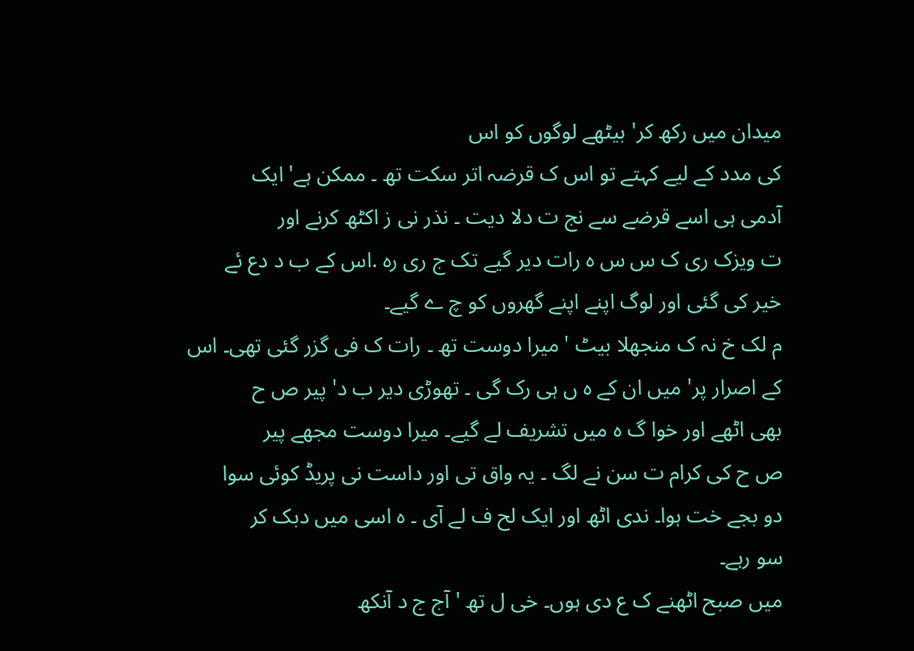میدان میں رکھ کر' بیٹھے لوگوں کو اس
کی مدد کے لیے کہتے تو اس ک قرضہ اتر سکت تھ ۔ ممکن ہے' ایک
آدمی ہی اسے قرضے سے نج ت دلا دیت ۔ نذر نی ز اکٹھ کرنے اور
ت ویزک ری ک س س ہ رات دیر گیے تک ج ری رہ .اس کے ب د دع ئے
خیر کی گئی اور لوگ اپنے اپنے گھروں کو چ ے گیے۔
م لک خ نہ ک منجھلا بیٹ ' میرا دوست تھ ۔ رات ک فی گزر گئی تھی۔ اس
کے اصرار پر' میں ان کے ہ ں ہی رک گی ۔ تھوڑی دیر ب د' پیر ص ح
بھی اٹھے اور خوا گ ہ میں تشریف لے گیے۔ میرا دوست مجھے پیر
ص ح کی کرام ت سن نے لگ ۔ یہ واق تی اور داست نی پریڈ کوئی سوا
دو بجے خت ہوا۔ ندی اٹھ اور ایک لح ف لے آی ۔ ہ اسی میں دبک کر
سو رہے۔
میں صبح اٹھنے ک ع دی ہوں۔ خی ل تھ ' آج ج د آنکھ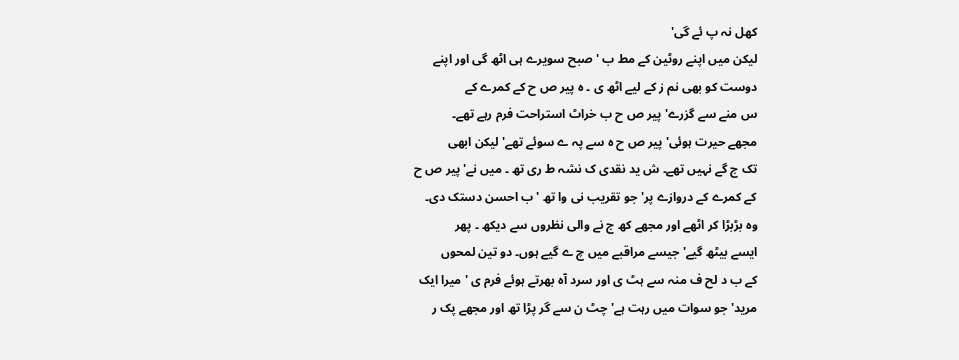کھل نہ پ ئے گی'
لیکن میں اپنے روٹین کے مط ب ' صبح سویرے ہی اٹھ گی اور اپنے
دوست کو بھی نم ز کے لیے اٹھ ی ۔ ہ پیر ص ح کے کمرے کے
س منے سے گزرے' پیر ص ح ب خراٹ استراحت فرم رہے تھے۔
مجھے حیرت ہوئی' پیر ص ح ہ سے پہ ے سوئے تھے' لیکن ابھی
تک ج گے نہیں تھے۔ ش ید نقدی ک نشہ ط ری تھ ۔ میں نے' پیر ص ح
کے کمرے کے دروازے پر' جو تقریب نی وا تھ ' ب احسن دستک دی۔
وہ بڑبڑا کر اٹھے اور مجھے کھ ج نے والی نظروں سے دیکھ ۔ پھر
ایسے بیٹھ گیے' جیسے مراقبے میں چ ے گیے ہوں۔ دو تین لمحوں
کے ب د لح ف منہ سے ہٹ ی اور سرد آہ بھرتے ہوئے فرم ی ' میرا ایک
مرید' جو سوات میں رہت ہے' چٹ ن سے گر پڑا تھ اور مجھے پک ر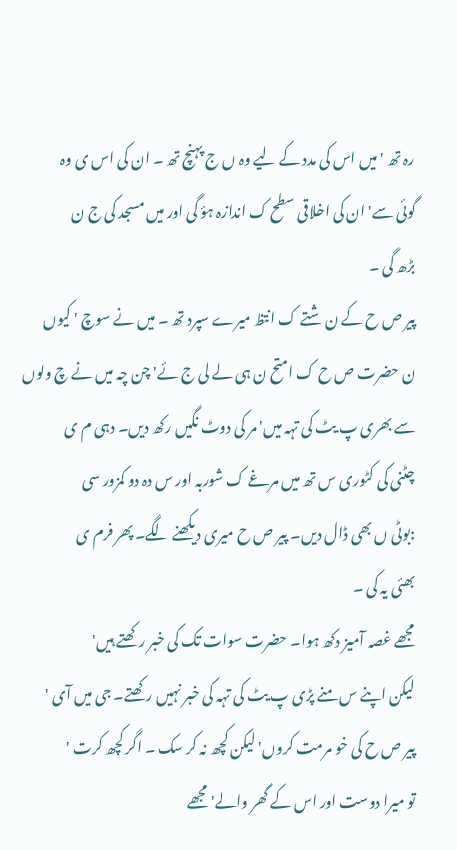رہ تھ ' میں اس کی مدد کے لیے وہ ں ج پہنچ تھ ۔ ان کی اس ی وہ
گوئی سے' ان کی اخلاقی سطح ک اندازہ ہؤ گی اور میں مسجد کی ج ن
بڑھ گی ۔
پیر ص ح کے ن شتے ک انتظ میرے سپرد تھ ۔ میں نے سوچ ' کیوں
ن حضرت ص ح ک امتح ن ہی لے لی ج ئے' چن چہ میں نے چ ولوں
سے بھری پ یٹ کی تہہ میں' مر کی دوٹ نگیں رکھ دیں۔ دہی م ی
چٹنی کی کٹوری س تھ میں مرغے ک شوربہ اور س دہ دو کمزور سی
:بوٹی ں بھی ڈال دیں۔ پیر ص ح میری دیکھنے لگے۔ پھر فرم ی
بھئی یہ کی ۔
مجھے غصہ آمیز دکھ ہوا۔ حضرت سوات تک کی خبر رکھتے ہیں'
لیکن اپنے س منے پڑی پ یٹ کی تہہ کی خبر نہیں رکھتے۔ جی میں آی '
پیر ص ح کی خو مرمت کروں' لیکن کچھ نہ کر سک ۔ اگر کچھ کرت '
تو میرا دوست اور اس کے گھر والے' مجھے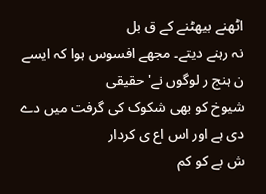اٹھنے بیھٹنے کے ق بل
نہ رہنے دیتے۔ مجھے افسوس ہوا کہ ایسے ن ہنج ر لوگوں نے' حقیقی
شیوخ کو بھی شکوک کی گرفت میں دے دی ہے اور اس اع ی کردار
ش بے کو کم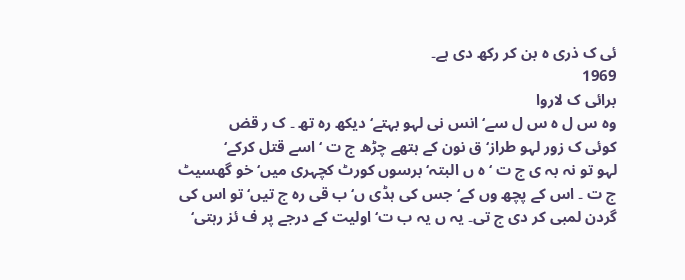ئی ک ذری ہ بن کر رکھ دی ہے۔
1969
برائی ک لاروا
وہ س ل ہ س ل سے‘ انس نی لہو بہتے‘ دیکھ رہ تھ ۔ ک ر قض
کوئی ک زور لہو طراز‘ ق نون کے ہتھے چڑھ ج ت ‘ اسے قتل کرکے‘
لہو تو نہ بہ ی ج ت ‘ ہ ں البتہ‘ برسوں کورٹ کچہری میں‘ خو گھسیٹ
ج ت ۔ اس کے پچھ وں کے‘ جس کی ہڈی ں‘ ب قی رہ ج تیں‘ تو اس کی
گردن لمبی کر دی ج تی۔ یہ ں یہ ب ت‘ اولیت کے درجے پر ف ئز رہتی‘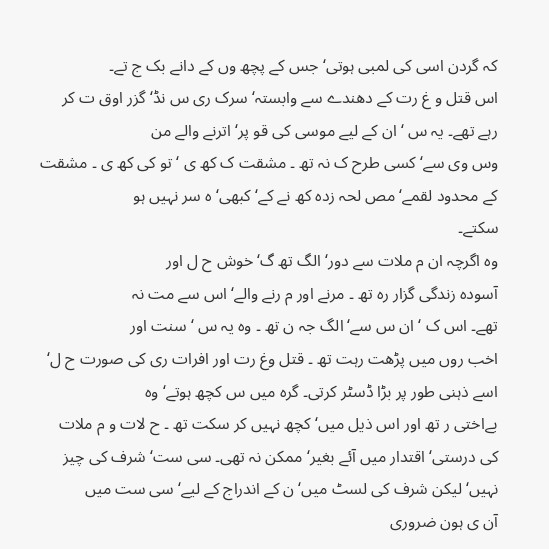کہ گردن اسی کی لمبی ہوتی‘ جس کے پچھ وں کے دانے بک ج تے۔
اس قتل و غ رت کے دھندے سے وابستہ‘ سرک ری س نڈ‘ گزر اوق ت کر
رہے تھے۔ یہ س ‘ ان کے لیے موسی کی قو پر‘ اترنے والے من
وس وی سے‘ کسی طرح ک نہ تھ ۔ مشقت ک کھ ی ‘ تو کی کھ ی ۔ مشقت
کے محدود لقمے‘ مص لحہ زدہ کھ نے کے‘ کبھی‘ ہ سر نہیں ہو
سکتے۔
وہ اگرچہ ان م ملات سے دور‘ الگ تھ گ‘ خوش ح ل اور
آسودہ زندگی گزار رہ تھ ۔ مرنے اور م رنے والے‘ اس سے مت نہ
تھے۔ اس ک ‘ ان س سے‘ الگ جہ ن تھ ۔ وہ یہ س ‘ سنت اور
اخب روں میں پڑھت رہت تھ ۔ قتل وغ رت اور افرات ری کی صورت ح ل‘
اسے ذہنی طور پر بڑا ڈسٹر کرتی۔ گرہ میں س کچھ ہوتے‘ وہ
بےاختی ر تھ اور اس ذیل میں‘ کچھ نہیں کر سکت تھ ۔ ح لات و م ملات
کی درستی‘ اقتدار میں آئے بغیر‘ ممکن نہ تھی۔ سی ست‘ شرف کی چیز
نہیں‘ لیکن شرف کی لسٹ میں‘ ن کے اندراج کے لیے‘ سی ست میں
آن ی ہون ضروری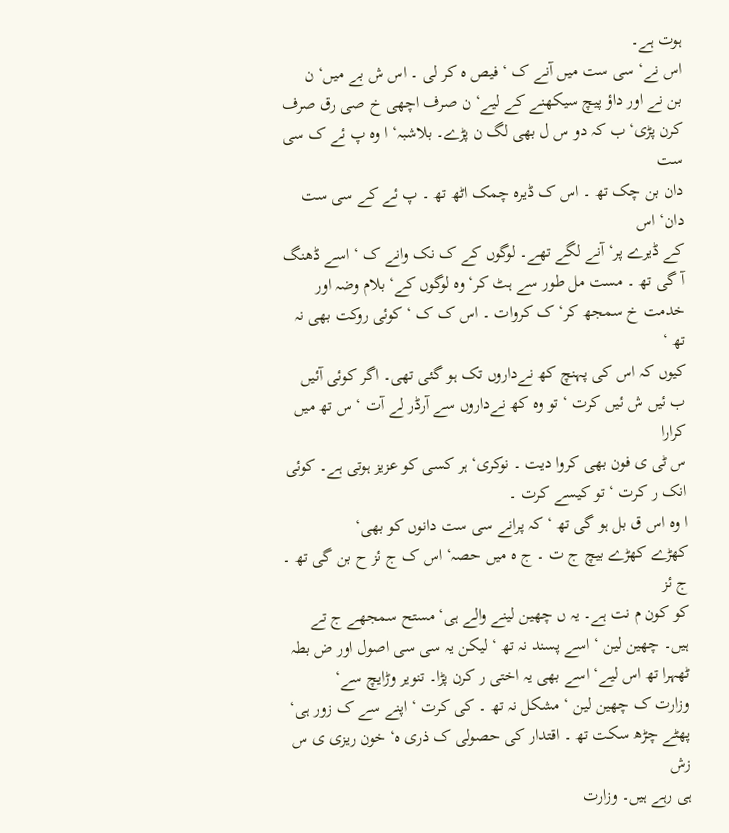ہوت ہے۔
اس نے‘ سی ست میں آنے ک ‘ فیص ہ کر لی ۔ اس ش بے میں‘ ن
بن نے اور داؤ پیچ سیکھنے کے لیے‘ ن صرف اچھی خ صی رق صرف
کرن پڑی‘ ب کہ دو س ل بھی لگ ن پڑے۔ بلاشبہ‘ ا وہ پ ئے ک سی ست
دان بن چک تھ ۔ اس ک ڈیرہ چمک اٹھ تھ ۔ پ ئے کے سی ست دان‘ اس
کے ڈیرے پر‘ آنے لگے تھے۔ لوگوں کے ک نک وانے ک ‘ اسے ڈھنگ
آ گی تھ ۔ مست مل طور سے ہٹ کر‘ وہ لوگوں کے‘ بلام وضہ اور
خدمت خ سمجھ کر‘ ک کروات ۔ اس ک ک ‘ کوئی روکت بھی نہ تھ ‘
کیوں کہ اس کی پہنچ کھ نےداروں تک ہو گئی تھی۔ اگر کوئی آئیں
ب ئیں ش ئیں کرت ‘ تو وہ کھ نےداروں سے آرڈر لے آت ‘ س تھ میں کرارا
س ٹی ی فون بھی کروا دیت ۔ نوکری‘ ہر کسی کو عزیز ہوتی ہے۔ کوئی
انک ر کرت ‘ تو کیسے کرت ۔
ا وہ اس ق بل ہو گی تھ ‘ کہ پرانے سی ست دانوں کو بھی‘
کھڑے کھڑے بیچ ج ت ۔ ج ہ میں حصہ‘ اس ک ج ئز ح بن گی تھ ۔ ج ئز
کو کون م نت ہے۔ یہ ں چھین لینے والے ہی‘ مستح سمجھے ج تے
ہیں۔ چھین لین ‘ اسے پسند نہ تھ ‘ لیکن یہ سی سی اصول اور ض بطہ
ٹھہرا تھ اس لیے‘ اسے بھی یہ اختی ر کرن پڑا۔ تنویر وڑایچ سے‘
وزارت ک چھین لین ‘ مشکل نہ تھ ۔ کی کرت ‘ اپنے سے ک زور ہی‘
پھٹے چڑھ سکت تھ ۔ اقتدار کی حصولی ک ذری ہ‘ خون ریزی ی س زش
ہی رہے ہیں۔ وزارت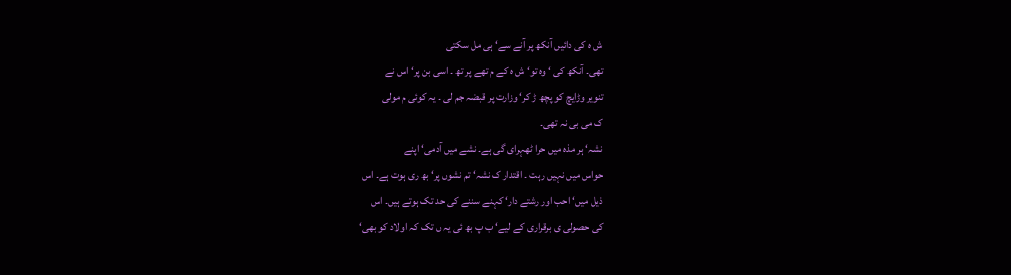ش ہ کی دائیں آنکھ پر آنے سے‘ ہی مل سکتی
تھی۔ آنکھ کی ‘ وہ تو‘ ش ہ کے م تھے پر تھ ۔ اسی بن پر‘ اس نے
تنویر وڑایچ کو پچھ ڑ کر‘ وزارت پر قبضہ جم لی ۔ یہ کوئی م مولی
ک می بی نہ تھی۔
نشہ‘ ہر مذہ میں حرا ٹھہرای گی ہے۔ نشے میں آدمی‘ اپنے
حواس میں نہیں رہت ۔ اقتدار ک نشہ‘ تم نشوں پر‘ بھ ری ہوت ہے۔ اس
ذیل میں‘ احب اور رشتے دار‘ کہنے سننے کی حد تک ہوتے ہیں۔ اس
کی حصولی ی برقراری کے لیے‘ ب پ بھ ئی یہ ں تک کہ اولاد کو بھی‘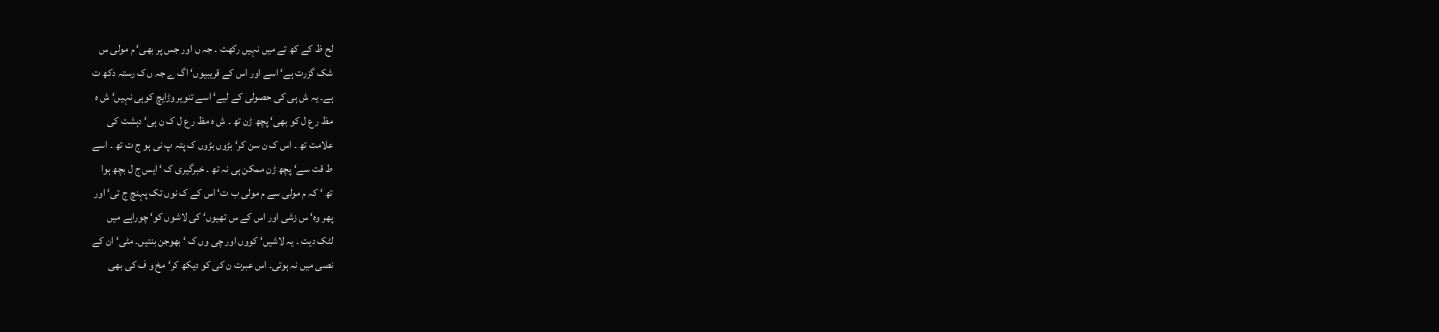لح ظ کے کھ تے میں نہیں رکھت ۔ جہ ں اور جس پر بھی‘ م مولی س
شک گزرت ہے‘ اسے اور اس کے قریبیوں‘ اگ ے جہ ں ک رستہ دکھ ت
ہے۔ یہ ش ہی کی حصولی کے لیے‘ اسے تنویر وڑایچ کوہی نہیں‘ ش ہ
مظ ر ع ل کو بھی‘ پچھ ڑن تھ ۔ ش ہ مظ ر ع ل ک ن ہی‘ دہشت کی
علامت تھ ۔ اس ک ن سن کر‘ بڑوں بڑوں ک پتہ پ نی ہو ج ت تھ ۔ اسے
ط قت سے‘ پچھ ڑن ممکن ہی نہ تھ ۔ خبرگیری ک ‘ ایس ج ل بچھ ہوا
تھ ‘ کہ م مولی سے م مولی ب ت‘ اس کے ک نوں تک پہنچ ج تی‘ اور
پھر وہ‘ س زشی اور اس کے س تھیوں‘ کی لاشوں کو‘ چوراہے میں
لٹک دیت ۔ یہ لاشیں‘ کووں اور چی وں ک ‘ بھوجن بنتیں۔ مٹی‘ ان کے
نصی میں نہ ہوتی۔ اس عبرت ن کی کو دیکھ کر‘ مخ و ف کی بھی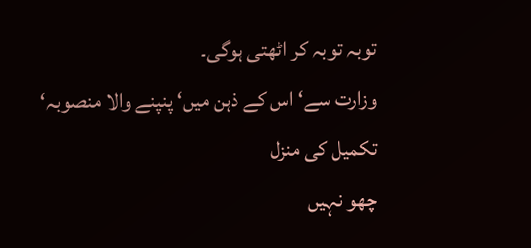توبہ توبہ کر اٹھتی ہوگی۔
وزارت سے‘ اس کے ذہن میں‘ پنپنے والا منصوبہ‘ تکمیل کی منزل
چھو نہیں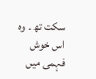سکت تھ ۔ وہ اس خوش فہمی میں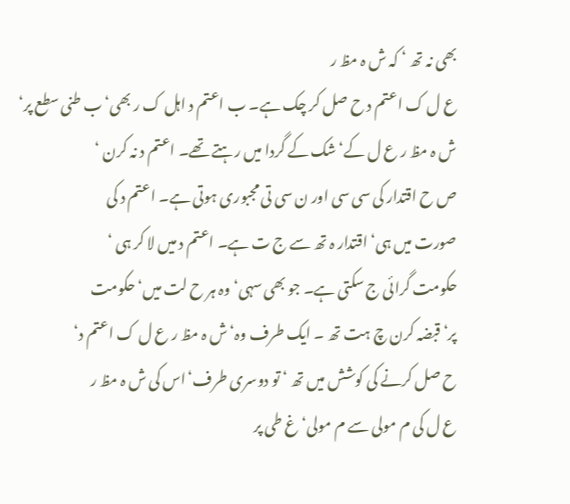بھی نہ تھ ‘ کہ ش ہ مظ ر
ع ل ک اعتم د ح صل کر چک ہے۔ ب اعتم د اہل ک ر بھی‘ ب طنی سطع پر‘
ش ہ مظ ر ع ل کے‘ شک کے گردا میں رہتے تھے۔ اعتم د نہ کرن ‘
ص ح اقتدار کی سی سی اور ن سی تی مجبوری ہوتی ہے۔ اعتم د کی
صورت میں ہی‘ اقتدار ہ تھ سے ج ت ہے۔ اعتم د میں لا کر ہی ‘
حکومت گرائی ج سکتی ہے۔ جو بھی سہی‘ وہ ہر ح لت میں‘ حکومت
پر‘ قبضہ کرن چ ہت تھ ۔ ایک طرف وہ‘ ش ہ مظ ر ع ل ک اعتم د‘
ح صل کرنے کی کوشش میں تھ ‘ تو دوسری طرف‘اس کی ش ہ مظ ر
ع ل کی م مولی سے م مولی‘ غ طی پر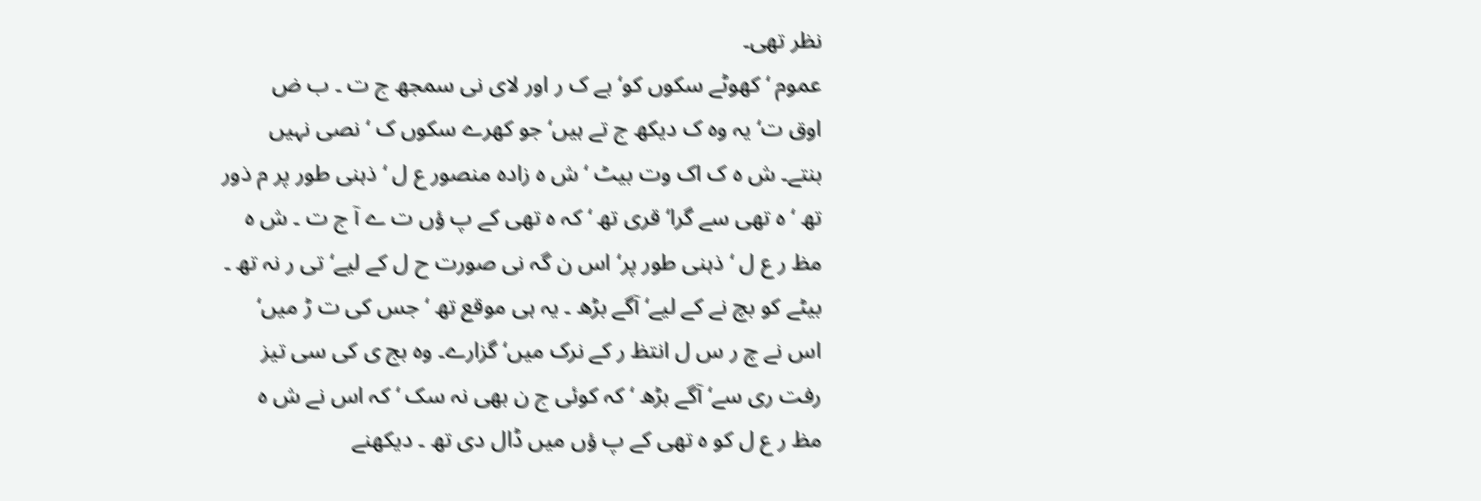نظر تھی۔
عموم ‘ کھوٹے سکوں کو‘ بے ک ر اور لای نی سمجھ ج ت ۔ ب ض
اوق ت‘ یہ وہ ک دیکھ ج تے ہیں‘ جو کھرے سکوں ک ‘ نصی نہیں
بنتے۔ ش ہ ک اک وت بیٹ ‘ ش ہ زادہ منصور ع ل ‘ ذہنی طور پر م ذور
تھ ‘ ہ تھی سے گرا‘ قری تھ ‘ کہ ہ تھی کے پ ؤں ت ے آ ج ت ۔ ش ہ
مظ ر ع ل ‘ ذہنی طور پر‘ اس ن گہ نی صورت ح ل کے لیے‘ تی ر نہ تھ ۔
بیٹے کو بچ نے کے لیے‘ آگے بڑھ ۔ یہ ہی موقع تھ ‘ جس کی ت ڑ میں‘
اس نے چ ر س ل انتظ ر کے نرک میں‘ گزارے۔ وہ بج ی کی سی تیز
رفت ری سے‘ آگے بڑھ ‘ کہ کوئی ج ن بھی نہ سک ‘ کہ اس نے ش ہ
مظ ر ع ل کو ہ تھی کے پ ؤں میں ڈال دی تھ ۔ دیکھنے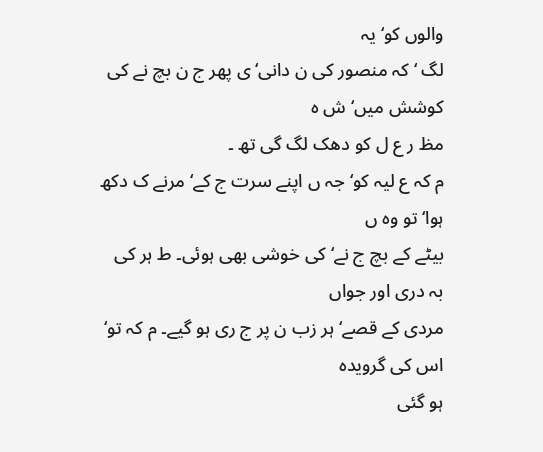والوں کو‘ یہ
لگ ‘ کہ منصور کی ن دانی‘ ی پھر ج ن بچ نے کی کوشش میں‘ ش ہ
مظ ر ع ل کو دھک لگ گی تھ ۔
م کہ ع لیہ کو‘ جہ ں اپنے سرت ج کے‘ مرنے ک دکھ ہوا‘ تو وہ ں
بیٹے کے بچ ج نے‘ کی خوشی بھی ہوئی۔ ط ہر کی بہ دری اور جواں
مردی کے قصے‘ ہر زب ن پر ج ری ہو گیے۔ م کہ تو‘ اس کی گرویدہ
ہو گئی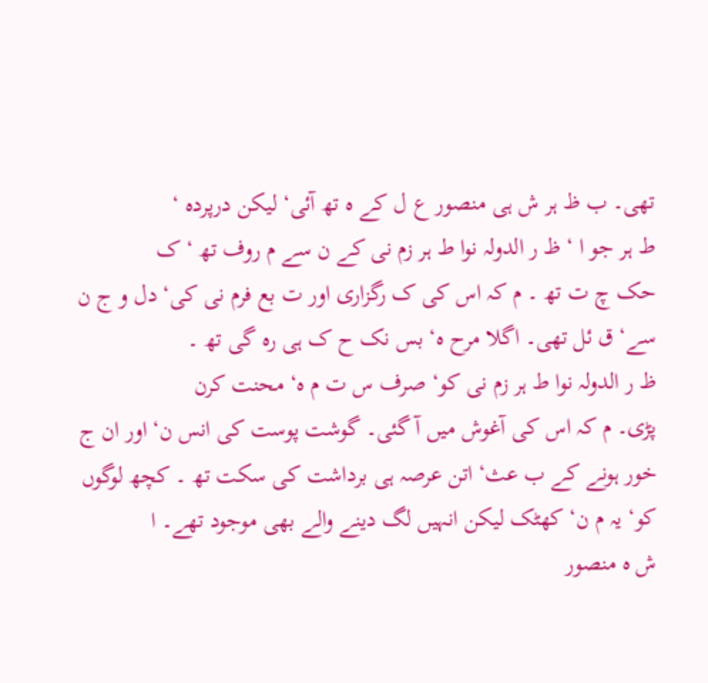تھی۔ ب ظ ہر ش ہی منصور ع ل کے ہ تھ آئی‘ لیکن درپردہ ‘
ط ہر جو ا ‘ ظ ر الدولہ نوا ط ہر زم نی کے ن سے م روف تھ ‘ ک
حک چ ت تھ ۔ م کہ اس کی ک رگزاری اور ت بع فرم نی کی‘ دل و ج ن
سے‘ ق ئل تھی۔ اگلا مرح ہ‘ بس نک ح ک ہی رہ گی تھ ۔
ظ ر الدولہ نوا ط ہر زم نی کو‘ صرف س ت م ہ‘ محنت کرن
پڑی۔ م کہ اس کی آغوش میں آ گئی۔ گوشت پوست کی انس ن‘ اور ان ج
خور ہونے کے ب عث‘ اتن عرصہ ہی برداشت کی سکت تھ ۔ کچھ لوگوں
کو‘ یہ م ن‘ کھٹک لیکن انہیں لگ دینے والے بھی موجود تھے۔ ا
ش ہ منصور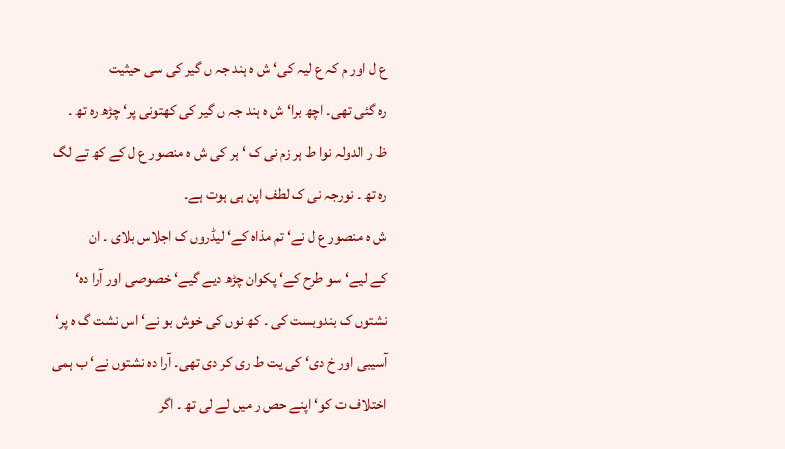ع ل اور م کہ ع لیہ کی‘ ش ہ ہند جہ ں گیر کی سی حیثیت
رہ گئی تھی۔ اچھ برا‘ ش ہ ہند جہ ں گیر کی کھتونی پر‘ چڑھ رہ تھ ۔
ظ ر الدولہ نوا ط ہر زم نی ک ‘ ہر کی ش ہ منصور ع ل کے کھ تے لگ
رہ تھ ۔ نورجہ نی ک لطف اپن ہی ہوت ہے۔
ش ہ منصور ع ل نے‘ تم مذاہ کے‘ لیڈروں ک اجلاس بلای ۔ ان
کے لیے‘ سو طرح کے‘ پکوان چڑھ دیے گیے‘ خصوصی اور آرا دہ‘
نشتوں ک بندوبست کی ۔ کھ نوں کی خوش بو نے‘ اس نشت گ ہ پر‘
آسیبی اور خ دی‘ کی یت ط ری کر دی تھی۔ آرا دہ نشتوں نے‘ ب ہمی
اختلاف ت کو‘ اپنے حص ر میں لے لی تھ ۔ اگر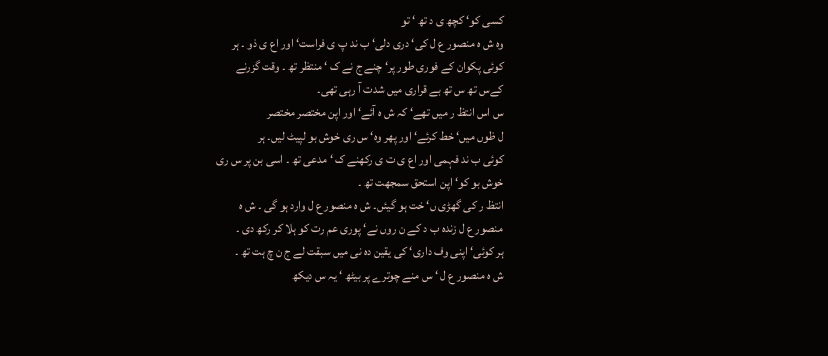کسی کو‘ کچھ ی د تھ ‘ تو
وہ ش ہ منصور ع ل کی‘ دری دلی‘ ب ند پ ی فراست‘ اور اع ی ذو ۔ ہر
کوئی پکوان کے فوری طور پر‘ چنے ج نے ک ‘ منتظر تھ ۔ وقت گزرنے
کےس تھ س تھ بے قراری میں شدت آ رہی تھی۔
س اس انتظ ر میں تھے‘ کہ ش ہ آئے‘ اور اپن مختصر مختصر
ل ظوں میں‘ خط کرئے‘ اور پھر وہ‘ س ری خوش بو لپیٹ لیں۔ ہر
کوئی ب ند فہمی اور اع ی ت ی رکھنے ک ‘ مدعی تھ ۔ اسی بن پر س ری
خوش بو کو‘ اپن استحق سمجھت تھ ۔
انتظ ر کی گھڑی ں‘ خت ہو گیئں۔ ش ہ منصور ع ل وارد ہو گی ۔ ش ہ
منصور ع ل زندہ ب د کے ن روں نے‘ پوری عم رت کو ہلا کر رکھ دی ۔
ہر کوئی‘ اپنی وف داری‘ کی یقین دہ نی میں سبقت لے ج ن چ ہت تھ ۔
ش ہ منصور ع ل ‘ س منے چوترے پر بیٹھ ‘ یہ س دیکھ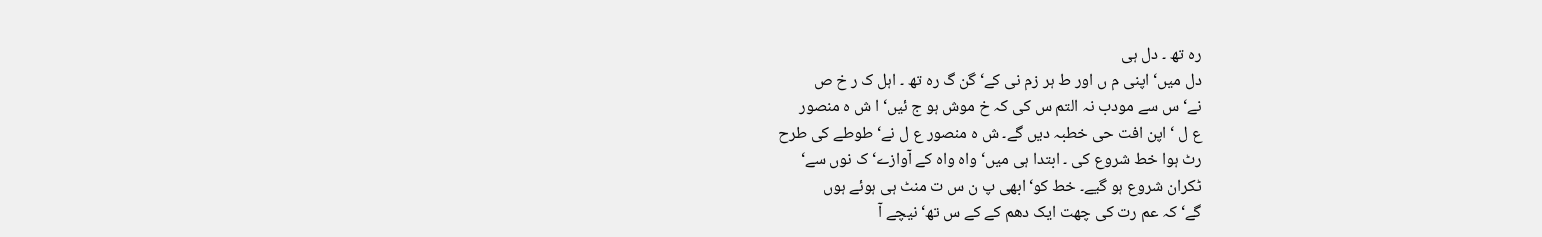رہ تھ ۔ دل ہی
دل میں‘ اپنی م ں اور ط ہر زم نی کے‘ گن گ رہ تھ ۔ اہل ک ر خ ص
نے‘ س سے مودب نہ التم س کی کہ خ موش ہو ج ئیں‘ ا ش ہ منصور
ع ل ‘ اپن افت حی خطبہ دیں گے۔ ش ہ منصور ع ل نے‘ طوطے کی طرح
رٹ ہوا خط شروع کی ۔ ابتدا ہی میں‘ واہ واہ کے آوازے‘ ک نوں سے‘
ٹکران شروع ہو گیے۔ خط کو‘ ابھی پ ن س ت منٹ ہی ہوئے ہوں
گے‘ کہ عم رت کی چھت ایک دھم کے کے س تھ‘ نیچے آ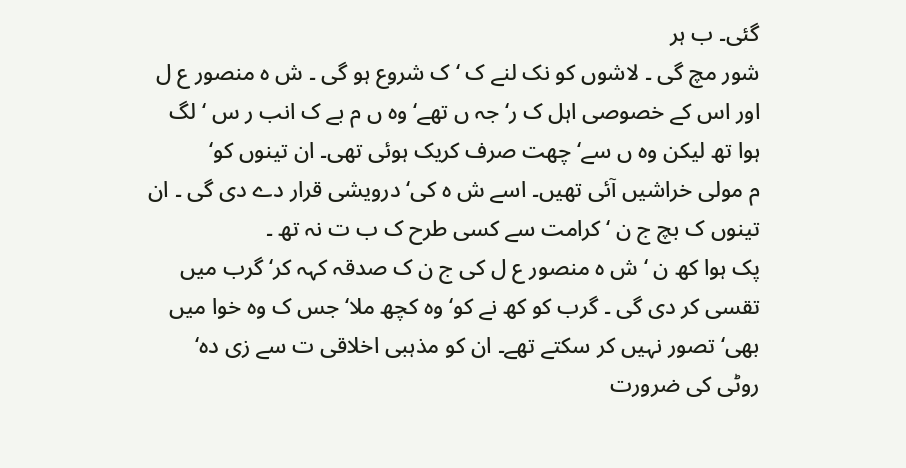گئی۔ ب ہر
شور مچ گی ۔ لاشوں کو نک لنے ک ‘ ک شروع ہو گی ۔ ش ہ منصور ع ل
اور اس کے خصوصی اہل ک ر‘ جہ ں تھے‘ وہ ں م بے ک انب ر س ‘ لگ
ہوا تھ لیکن وہ ں سے‘ چھت صرف کریک ہوئی تھی۔ ان تینوں کو‘
م مولی خراشیں آئی تھیں۔ اسے ش ہ کی‘ درویشی قرار دے دی گی ۔ ان
تینوں ک بچ ج ن ‘ کرامت سے کسی طرح ک ب ت نہ تھ ۔
پک ہوا کھ ن ‘ ش ہ منصور ع ل کی ج ن ک صدقہ کہہ کر‘ گرب میں
تقسی کر دی گی ۔ گرب کو کھ نے کو‘ وہ کچھ ملا‘ جس ک وہ خوا میں
بھی‘ تصور نہیں کر سکتے تھے۔ ان کو مذہبی اخلاقی ت سے زی دہ‘
روٹی کی ضرورت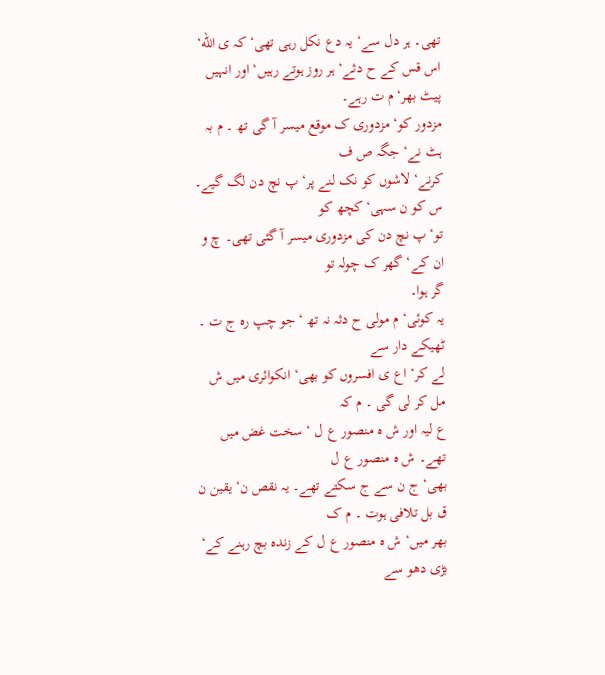تھی۔ ہر دل سے‘ یہ دع نکل رہی تھی‘ کہ ی الله‘
اس قس کے ح دثے‘ ہر روز ہوتے رہیں‘ اور انہیں پیٹ بھر‘ م ت رہے۔
مزدور کو‘ مزدوری ک موقع میسر آ گی تھ ۔ م بہ ہٹ نے‘ جگہ ص ف
کرنے‘ لاشوں کو نک لنے پر‘ پ نچ دن لگ گیے۔ س کو ن سہی‘ کچھ کو
تو‘ پ نچ دن کی مزدوری میسر آ گئی تھی۔ چ و ان کے‘ گھر ک چولہ تو
گر ہوا۔
یہ کوئی‘ م مولی ح دثہ نہ تھ ‘ جو چپ رہ ج ت ۔ ٹھیکے دار سے
لے کر‘ اع ی افسروں کو بھی‘ انکوائری میں ش مل کر لی گی ۔ م کہ
ع لیہ اور ش ہ منصور ع ل ‘ سخت غض میں تھے۔ ش ہ منصور ع ل
بھی‘ ج ن سے ج سکتے تھے۔ یہ نقص ن‘ یقین ن ق بل تلافی ہوت ۔ م ک
بھر میں‘ ش ہ منصور ع ل کے زندہ بچ رہنے کے‘ بڑی دھو سے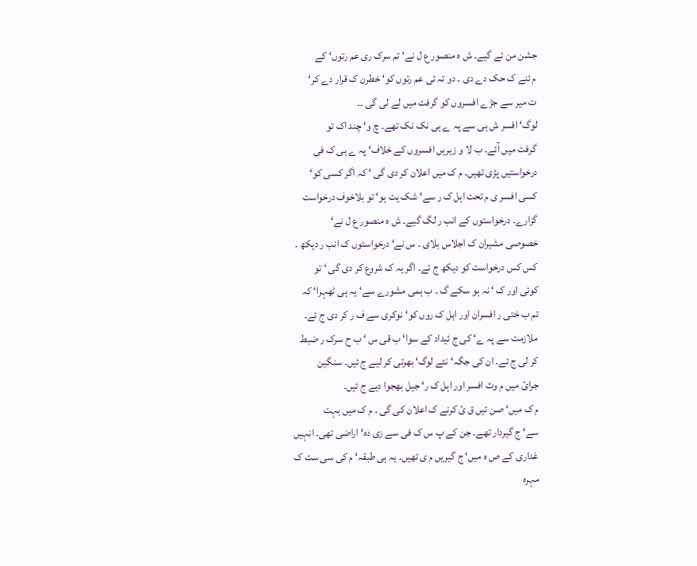جشن من ئے گیے۔ ش ہ منصور ع ل نے‘ تم سرک ری عم رتوں‘ کے
م ئنے ک حک دے دی ۔ دو تہ ئی عم رتوں کو‘ خطرن ک قرار دے کر‘
ت میر سے جڑے افسروں کو گرفت میں لے لی گی ۔۔
لوگ‘ افسر ش ہی سے پہ ے ہی نک نک تھے۔ چ و‘ چند اک تو
گرفت میں آئے۔ ب لا و زیریں افسروں کے خلاف‘ پہ ے ہی ک فی
درخواستیں پڑی تھیں۔ م ک میں اعلان کر دی گی ‘ کہ اگر کسی کو‘
کسی افسر ی م تحت اہل ک ر سے‘ شک یت ہو‘ تو بلاخوف درخواست
گزارے۔ درخواستوں کے انب ر لگ گیے۔ ش ہ منصور ع ل نے‘
خصوصی مشیران ک اجلاس بلای ۔ س نے‘ درخواستوں ک انب ر دیکھ ۔
کس کس درخواست کو دیکھ ج ئے۔ اگر یہ ک شروع کر دی گی ‘ تو
کوئی اور ک ‘ نہ ہو سکے گ ۔ ب ہمی مشورے سے‘ یہ ہی ٹھہرا‘ کہ
تم ب ختی ر افسران اور اہل ک روں کو‘ نوکری سے ف ر کر دی ج ئے۔
ملازمت سے پہ ے‘ کی ج ئیداد کے سوا‘ ب قی س ‘ ب ح سرک ر ضبط
کر لی ج ئے۔ ان کی جگہ‘ نئے لوگ‘ بھرتی کر لیے ج ئیں۔ سنگین
جرائ میں م وث افسر اور اہل ک ر‘ جیل بھجوا دیے ج ئیں۔
م ک میں‘ صن تیں ق ئ کرنے ک اعلان کی گی ۔ م ک میں بہت
سے‘ ج گیردار تھے۔ جن کے پ س ک فی سے زی دہ‘ اراضی تھی۔ انہیں
غداری کے ص ہ میں‘ ج گیریں م ی تھیں۔ یہ ہی طبقہ‘ م کی سی ست ک
مہرہ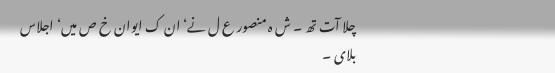چلا آت تھ ۔ ش ہ منصور ع ل نے‘ ان ک ایوان خ ص میں‘ اجلاس
بلای ۔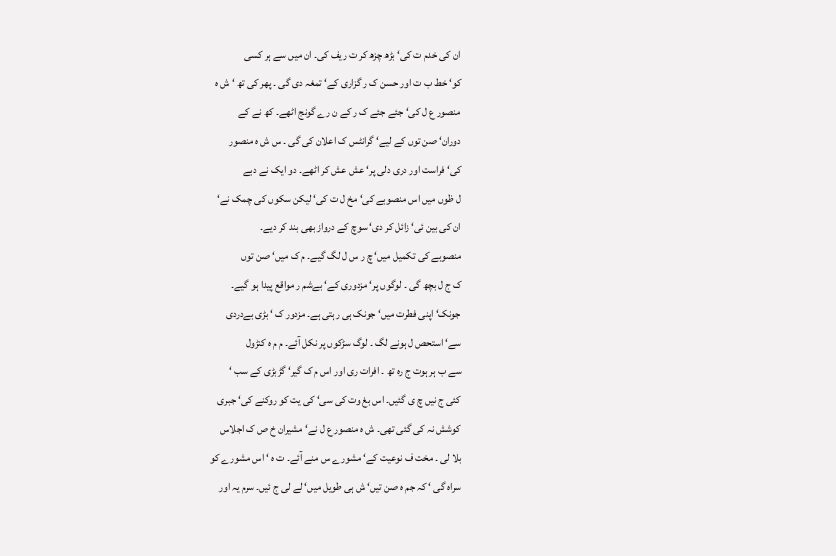ان کی خدم ت کی‘ بڑھ چزھ کر ت ریف کی۔ ان میں سے ہر کسی
کو‘ خط ب ت اور حسن ک ر گزاری کے‘ تمغہ دی گی ۔ پھر کی تھ ‘ ش ہ
منصور ع ل کی‘ جئے جئے ک ر کے ن رے گونج اٹھے۔ کھ نے کے
دوران‘ صن توں کے لیے‘ گرانٹس ک اعلان کی گی ۔ س ش ہ منصور
کی‘ فراست اور دری دلی پر‘ عش عش کر اٹھے۔ دو ایک نے دبے
ل ظوں میں اس منصوبے کی‘ مخ ل ت کی‘ لیکن سکوں کی چمک نے‘
ان کی بین ئی‘ زائل کر دی‘ سوچ کے درواز بھی بند کر دیے۔
منصوبے کی تکمیل میں‘ چ ر س ل لگ گیے۔ م ک میں‘ صن توں
ک ج ل بچھ گی ۔ لوگوں پر‘ مزدوری کے‘ بےشم ر مواقع پیدا ہو گیے۔
جونک‘ اپنی فطرت میں‘ جونک ہی رہتی ہے۔ مزدور ک ‘ بڑی بےدردی
سے‘ استحص ل ہونے لگ ۔ لوگ سڑکوں پر نکل آئے۔ م م ہ کنڑول
سے ب ہر ہوت ج رہ تھ ۔ افرات ری اور اس م ک گیر‘ گڑبڑی کے سب ‘
کئی ج نیں چ ی گئیں۔ اس بغ وت کی سی‘ کی یت کو روکنے کی‘ جبری
کوشش نہ کی گئی تھی۔ ش ہ منصور ع ل نے‘ مشیران خ ص ک اجلاس
بلا لی ۔ مخت ف نوعیت کے‘ مشورے س منے آئے۔ ت ہ ‘ اس مشورے کو
سراہ گی ‘ کہ جم ہ صن تیں‘ ش ہی طویل میں‘ لے لی ج ئیں۔ سرم یہ اور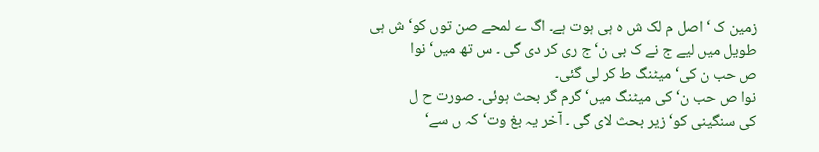زمین ک ‘ اصل م لک ش ہ ہی ہوت ہے۔ اگ ے لمحے صن توں کو‘ ش ہی
طویل میں لیے ج نے ک بی ن‘ ج ری کر دی گی ۔ س تھ میں‘ نوا
ص حب ن کی‘ میٹنگ ط کر لی گئی۔
نوا ص حب ن‘ کی میٹنگ میں‘ گرم گر بحث ہوئی۔ صورت ح ل
کی سنگینی کو‘ زیر بحث لای گی ۔ آخر یہ بغ وت‘ کہ ں سے‘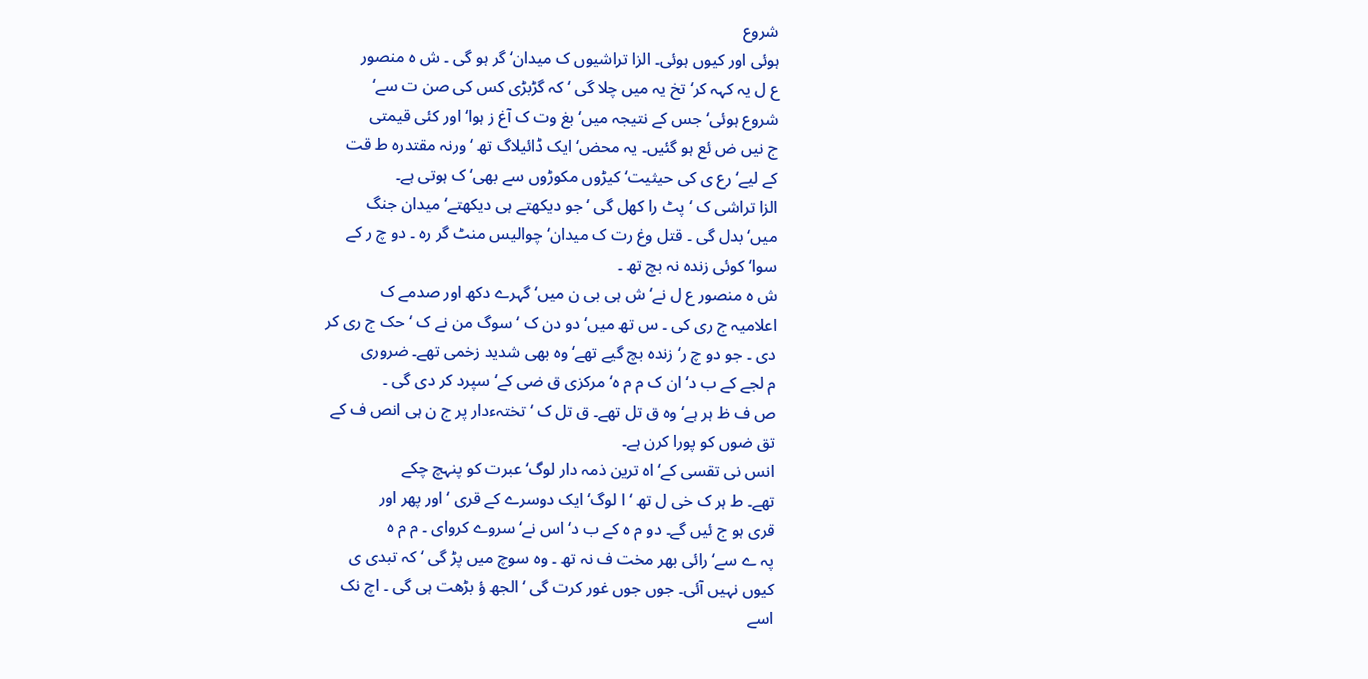شروع
ہوئی اور کیوں ہوئی۔ الزا تراشیوں ک میدان‘ گر ہو گی ۔ ش ہ منصور
ع ل یہ کہہ کر‘ تخ یہ میں چلا گی ‘ کہ گڑبڑی کس کی صن ت سے‘
شروع ہوئی‘ جس کے نتیجہ میں‘ بغ وت ک آغ ز ہوا‘ اور کئی قیمتی
ج نیں ض ئع ہو گئیں۔ یہ محض‘ ایک ڈائیلاگ تھ ‘ ورنہ مقتدرہ ط قت
کے لیے‘ رع ی کی حیثیت‘ کیڑوں مکوڑوں سے بھی‘ ک ہوتی ہے۔
الزا تراشی ک ‘ پٹ را کھل گی ‘ جو دیکھتے ہی دیکھتے‘ میدان جنگ
میں‘ بدل گی ۔ قتل وغ رت ک میدان‘ چوالیس منٹ گر رہ ۔ دو چ ر کے
سوا‘ کوئی زندہ نہ بچ تھ ۔
ش ہ منصور ع ل نے‘ ش ہی بی ن میں‘ گہرے دکھ اور صدمے ک
اعلامیہ ج ری کی ۔ س تھ میں‘ دو دن ک ‘ سوگ من نے ک ‘ حک ج ری کر
دی ۔ جو دو چ ر‘ زندہ بچ گیے تھے‘ وہ بھی شدید زخمی تھے۔ ضروری
م لجے کے ب د‘ ان ک م م ہ‘ مرکزی ق ضی کے‘ سپرد کر دی گی ۔
ص ف ظ ہر ہے‘ وہ ق تل تھے۔ ق تل ک ‘ تختہءدار پر ج ن ہی انص ف کے
تق ضوں کو پورا کرن ہے۔
انس نی تقسی کے‘ اہ ترین ذمہ دار لوگ‘ عبرت کو پنہچ چکے
تھے۔ ط ہر ک خی ل تھ ‘ ا لوگ‘ ایک دوسرے کے قری ‘ اور پھر اور
قری ہو ج ئیں گے۔ دو م ہ کے ب د‘ اس نے‘ سروے کروای ۔ م م ہ
پہ ے سے‘ رائی بھر مخت ف نہ تھ ۔ وہ سوچ میں پڑ گی ‘ کہ تبدی ی
کیوں نہیں آئی۔ جوں جوں غور کرت گی ‘ الجھ ؤ بڑھت ہی گی ۔ اچ نک
اسے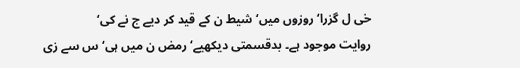خی ل گزرا‘ روزوں میں‘ شیط ن کے قید کر دیے ج نے کی‘
روایت موجود ہے۔ بدقسمتی دیکھیے‘ رمض ن میں ہی‘ س سے زی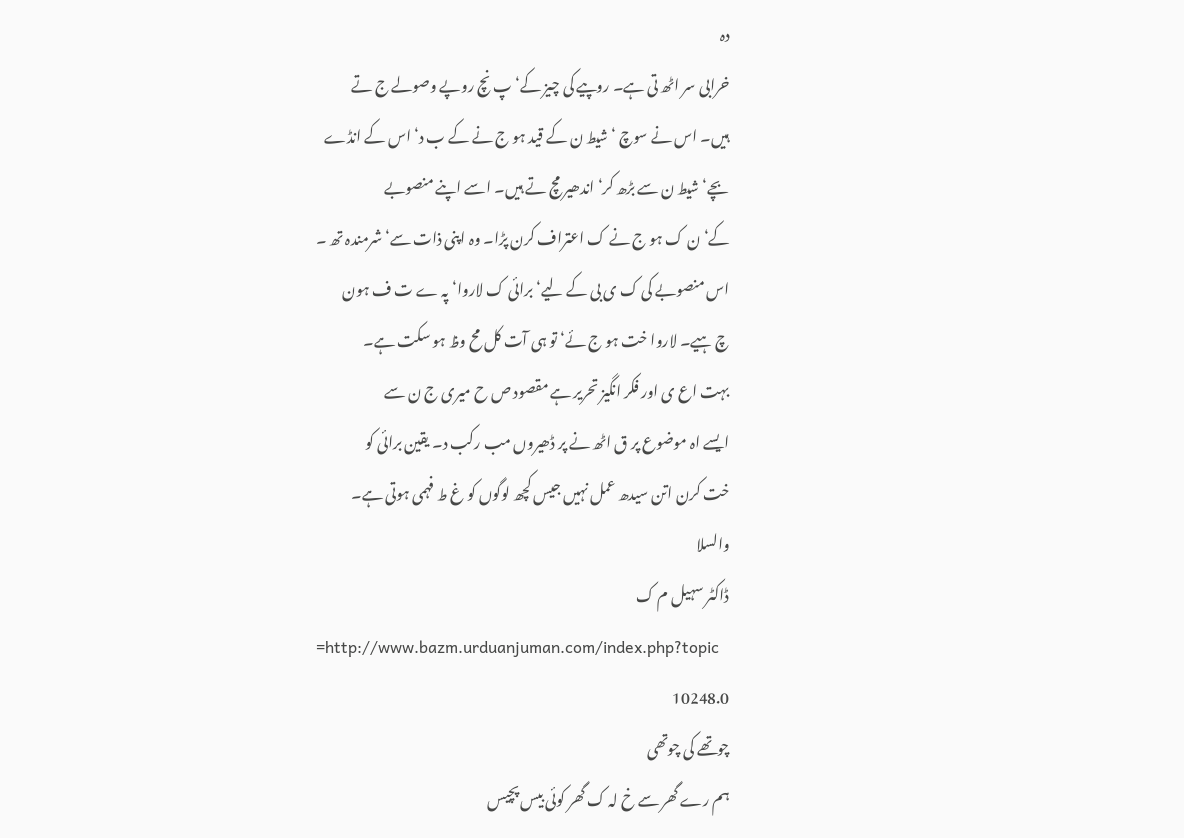دہ
خرابی سر اٹھ تی ہے۔ روپیے کی چیز کے‘ پ نچ روپے وصولے ج تے
ہیں۔ اس نے سوچ ‘ شیط ن کے قید ہو ج نے کے ب د‘ اس کے انڈے
بچے‘ شیط ن سے بڑھ کر‘ اندھیر مچ تے ہیں۔ اسے اپنے منصوبے
کے‘ ن ک ہو ج نے ک اعتراف کرن پڑا۔ وہ اپنی ذات سے‘ شرمندہ تھ ۔
اس منصوبے کی ک ی بی کے لیے‘ برائی ک لاروا‘ پہ ے ت ف ہون
چ ہیے۔ لاروا خت ہو ج ئے‘ تو ہی آت کل مح وظ ہو سکت ہے۔
بہت اع ی اور فکر انگیز تحریر ہے مقصود ص ح میری ج ن سے
ایسے اہ موضوع پر ق اٹھ نے پر ڈھیروں مب رکب د۔ یقین برائی کو
خت کرن اتن سیدھ عمل نہیں جیس کچھ لوگوں کو غ ط فہمی ہوتی ہے۔
والسلا
ڈاکٹر سہیل م ک
=http://www.bazm.urduanjuman.com/index.php?topic
10248.0
چوتھے کی چوتھی
ہم رے گھر سے خ لہ ک گھر کوئی بیس پچیس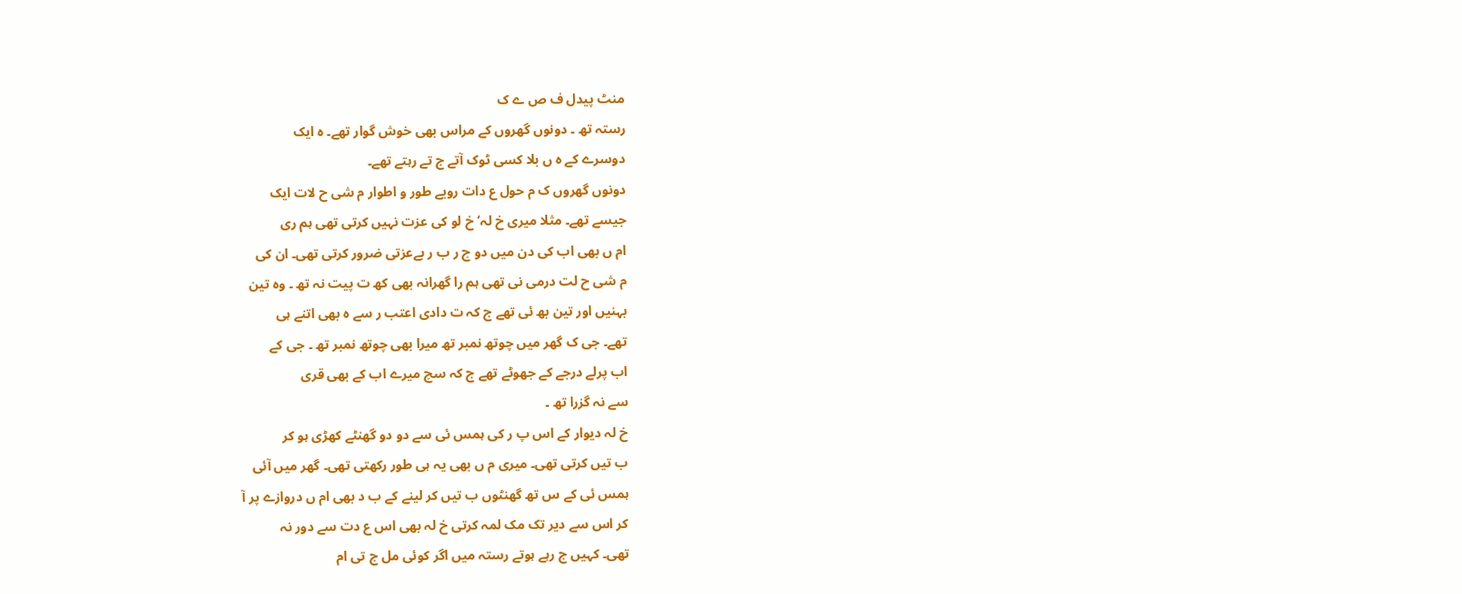منٹ پیدل ف ص ے ک
رستہ تھ ۔ دونوں گھروں کے مراس بھی خوش گوار تھے۔ ہ ایک
دوسرے کے ہ ں بلا کسی ٹوک آتے ج تے رہتے تھے۔
دونوں گھروں ک م حول ع دات رویے طور و اطوار م شی ح لات ایک
جیسے تھے۔ مثلا میری خ لہ‘ خ لو کی عزت نہیں کرتی تھی ہم ری
ام ں بھی اب کی دن میں دو چ ر ب ر بےعزتی ضرور کرتی تھی۔ ان کی
م شی ح لت درمی نی تھی ہم را گھرانہ بھی کھ ت پیت نہ تھ ۔ وہ تین
بہنیں اور تین بھ ئی تھے ج کہ ت دادی اعتب ر سے ہ بھی اتنے ہی
تھے۔ جی ک گھر میں چوتھ نمبر تھ میرا بھی چوتھ نمبر تھ ۔ جی کے
اب پرلے درجے کے جھوٹے تھے ج کہ سچ میرے اب کے بھی قری
سے نہ گزرا تھ ۔
خ لہ دیوار کے اس پ ر کی ہمس ئی سے دو دو گھنٹے کھڑی ہو کر
ب تیں کرتی تھی۔ میری م ں بھی یہ ہی طور رکھتی تھی۔ گھر میں آئی
ہمس ئی کے س تھ گھنٹوں ب تیں کر لینے کے ب د بھی ام ں دروازے پر آ
کر اس سے دیر تک مک لمہ کرتی خ لہ بھی اس ع دت سے دور نہ
تھی۔ کہیں ج رہے ہوتے رستہ میں اگر کوئی مل ج تی ام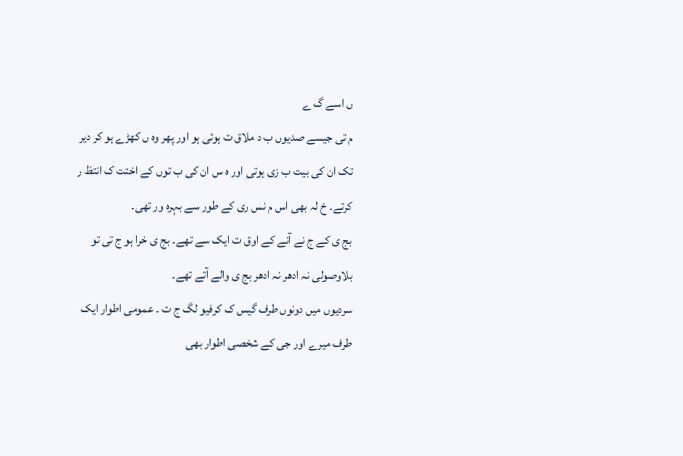ں اسے گ ے
م تی جیسے صدیوں ب د ملاق ت ہوئی ہو اور پھر وہ ں کھڑے ہو کر دیر
تک ان کی بیت ب زی ہوتی اور ہ س ان کی ب توں کے اختت ک انتظ ر
کرتے۔ خ لہ بھی اس م نس ری کے طور سے بہرہ ور تھی۔
بج ی کے ج نے آنے کے اوق ت ایک سے تھے۔ بج ی خرا ہو ج تی تو
بلاوصولی نہ ادھر نہ ادھر بج ی والے آتے تھے۔
سردیوں میں دونوں طرف گیس ک کرفیو لگ ج ت ۔ عمومی اطوار ایک
طرف میرے اور جی کے شخصی اطوار بھی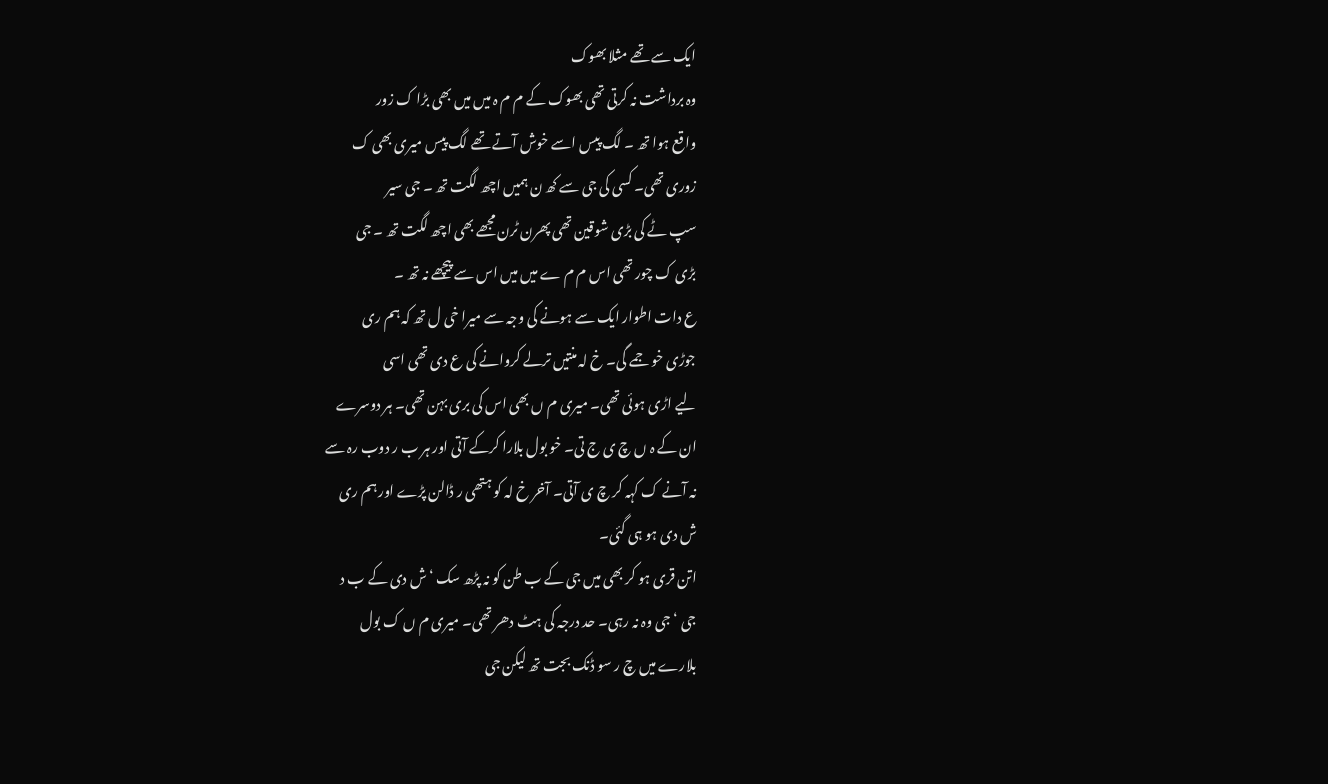ایک سے تھے مثلا بھوک
وہ برداشت نہ کرتی تھی بھوک کے م م ہ میں میں بھی بڑا ک زور
واقع ہوا تھ ۔ لگ پیس اسے خوش آتے تھے لگ پیس میری بھی ک
زوری تھی۔ کسی کی جی سے کھ ن ہمیں اچھ لگت تھ ۔ جی سیر
سپ ٹے کی بڑی شوقین تھی پھرن ٹرن مجھے بھی اچھ لگت تھ ۔ جی
بڑی ک چور تھی اس م م ے میں میں اس سے پیچھے نہ تھ ۔
ع دات اطوار ایک سے ہونے کی وجہ سے میرا خی ل تھ کہ ہم ری
جوڑی خو جمے گی۔ خ لہ منتیں ترلے کروانے کی ع دی تھی اسی
لیے اڑی ہوئی تھی۔ میری م ں بھی اس کی بری بہن تھی۔ ہر دوسرے
ان کے ہ ں چ ی ج تی۔ خو بول بلارا کرکے آتی اور ہر ب ر دوب رہ سے
نہ آنے ک کہہ کر چ ی آتی۔ آخر خ لہ کو ہتھی ر ڈالن پڑے اور ہم ری
ش دی ہو ہی گئی۔
اتن قری ہو کر بھی میں جی کے ب طن کو نہ پڑھ سک ‘ ش دی کے ب د
جی ‘ جی وہ نہ رہی۔ حد درجہ کی ہٹ دھر تھی۔ میری م ں ک بول
بلارے میں چ ر سو ڈنک بجت تھ لیکن جی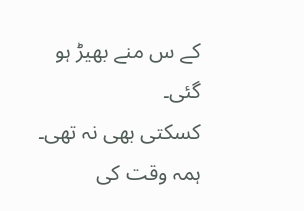کے س منے بھیڑ ہو گئی۔
کسکتی بھی نہ تھی۔ ہمہ وقت کی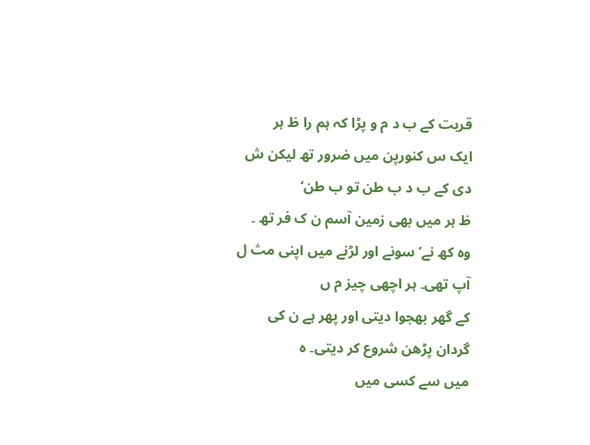قربت کے ب د م و پڑا کہ ہم را ظ ہر
ایک س کنورپن میں ضرور تھ لیکن ش دی کے ب د ب طن تو ب طن‘
ظ ہر میں بھی زمین آسم ن ک فر تھ ۔
وہ کھ نے‘ سونے اور لڑنے میں اپنی مث ل آپ تھی۔ ہر اچھی چیز م ں
کے گھر بھجوا دیتی اور پھر ہے ن کی گردان پڑھن شروع کر دیتی۔ ہ
میں سے کسی میں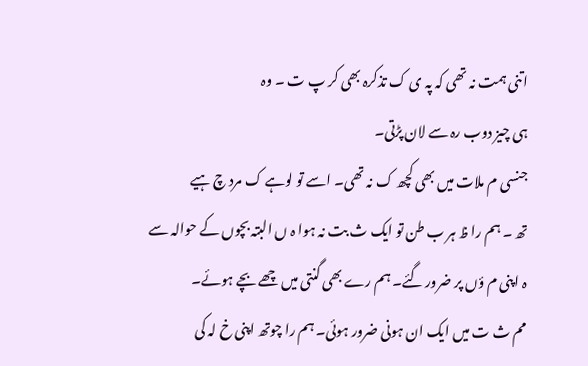اتنی ہمت نہ تھی کہ پہ ی ک تذکرہ بھی کر پ ت ۔ وہ
ہی چیز دوب رہ سے لان پڑتی۔
جنسی م ملات میں بھی کچھ ک نہ تھی۔ اسے تو لوہے ک مرد چ ہیے
تھ ۔ ہم را ظ ہر ب طن تو ایک ث بت نہ ہوا ہ ں البتہ بچوں کے حوالہ سے
ہ اپنی م ؤں پر ضرور گئے۔ ہم رے بھی گنتی میں چھے بچے ہوئے۔
مم ث ت میں ایک ان ہونی ضرور ہوئی۔ ہم را چوتھ اپنی خ لہ کی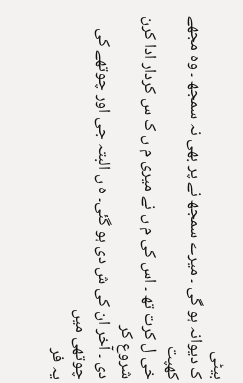بیٹی
ک دیوانہ ہو گی ۔ میرے سمجھ نے پر بھی نہ سمجھ ۔ وہ مجھے کھپت
خی ل کرت تھ ۔ اس کی م ں نے میری م ں ک س کردار ادا کرن شروع کر
دی ۔ آخر ان کی ش دی ہو گئی۔ ہ ں البتہ جی اور چوتھے کی چوتھی میں
یہ فر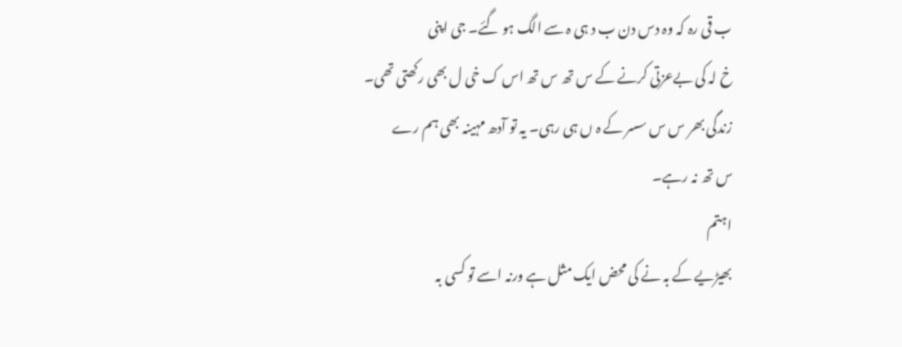ب قی رہ کہ وہ دس دن ب د ہی ہ سے الگ ہو گئے۔ جی اپنی
خ لہ کی بےعزتی کرنے کے س تھ س تھ اس ک خی ل بھی رکھتی تھی۔
زندگی بھر س س سسر کے ہ ں ہی رہی۔ یہ تو آدھ مہینہ بھی ہم رے
س تھ نہ رہے۔
اہتم
بھیڑیے کے بہ نے کی محض ایک مثل ہے ورنہ اسے تو کسی بہ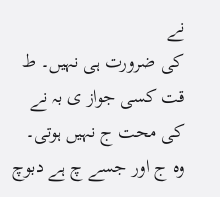نے
کی ضرورت ہی نہیں۔ ط قت کسی جواز ی بہ نے کی محت ج نہیں ہوتی۔
وہ ج اور جسے چ ہے دبوچ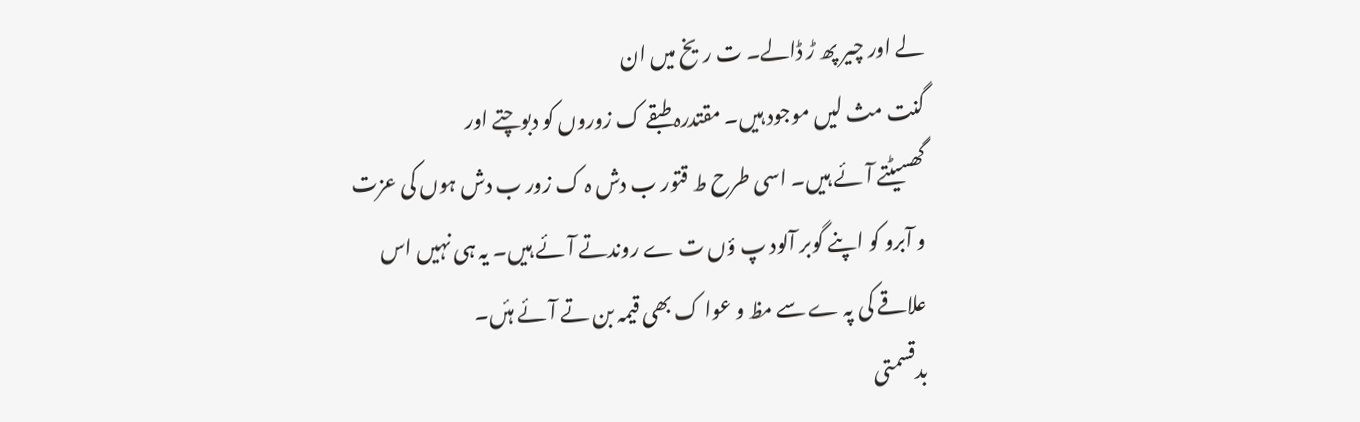لے اور چیر پھ ڑ ڈالے۔ ت ریخ میں ان
گنت مث لیں موجود ہیں۔ مقتدرہ طبقے ک زوروں کو دبوچتے اور
گھسیٹتے آئے ہیں۔ اسی طرح ط قتور ب دش ہ ک زور ب دش ہوں کی عزت
و آبرو کو اپنے گوبر آلود پ ؤں ت ے روندتے آئے ہیں۔ یہ ہی نہیں اس
علاقے کی پہ ے سے مظ و عوا ک بھی قیمہ بن تے آئے ہئں۔
بدقسمتی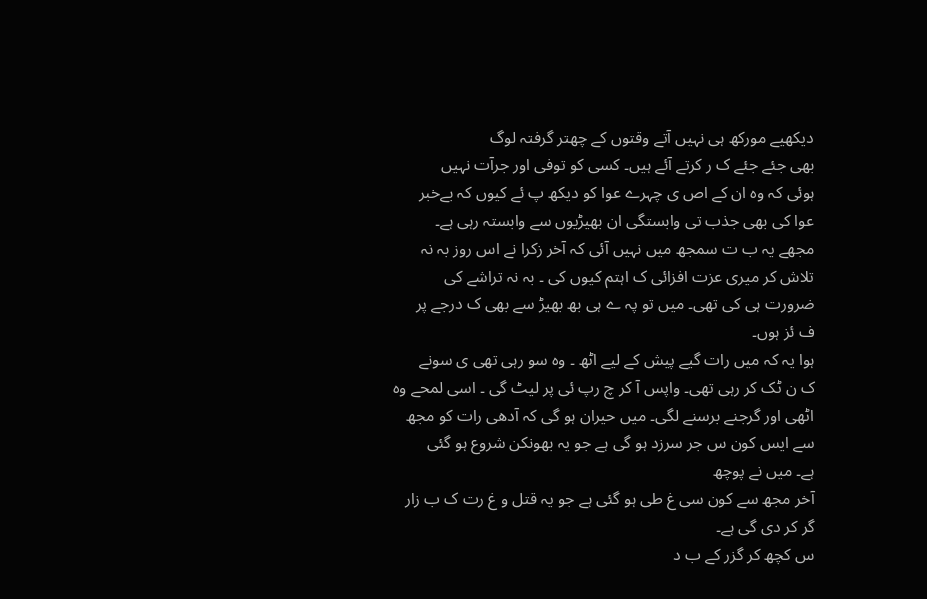دیکھیے مورکھ ہی نہیں آتے وقتوں کے چھتر گرفتہ لوگ
بھی جئے جئے ک ر کرتے آئے ہیں۔ کسی کو توفی اور جرآت نہیں
ہوئی کہ وہ ان کے اص ی چہرے عوا کو دیکھ پ ئے کیوں کہ بےخبر
عوا کی بھی جذب تی وابستگی ان بھیڑیوں سے وابستہ رہی ہے۔
مجھے یہ ب ت سمجھ میں نہیں آئی کہ آخر زکرا نے اس روز بہ نہ
تلاش کر میری عزت افزائی ک اہتم کیوں کی ۔ بہ نہ تراشے کی
ضرورت ہی کی تھی۔ میں تو پہ ے ہی بھ بھیڑ سے بھی ک درجے پر
ف ئز ہوں۔
ہوا یہ کہ میں رات گیے پیش کے لیے اٹھ ۔ وہ سو رہی تھی ی سونے
ک ن ٹک کر رہی تھی۔ واپس آ کر چ رپ ئی پر لیٹ گی ۔ اسی لمحے وہ
اٹھی اور گرجنے برسنے لگی۔ میں حیران ہو گی کہ آدھی رات کو مجھ
سے ایس کون س جر سرزد ہو گی ہے جو یہ بھونکن شروع ہو گئی
ہے۔ میں نے پوچھ
آخر مجھ سے کون سی غ طی ہو گئی ہے جو یہ قتل و غ رت ک ب زار
گر کر دی گی ہے۔
س کچھ کر گزر کے ب د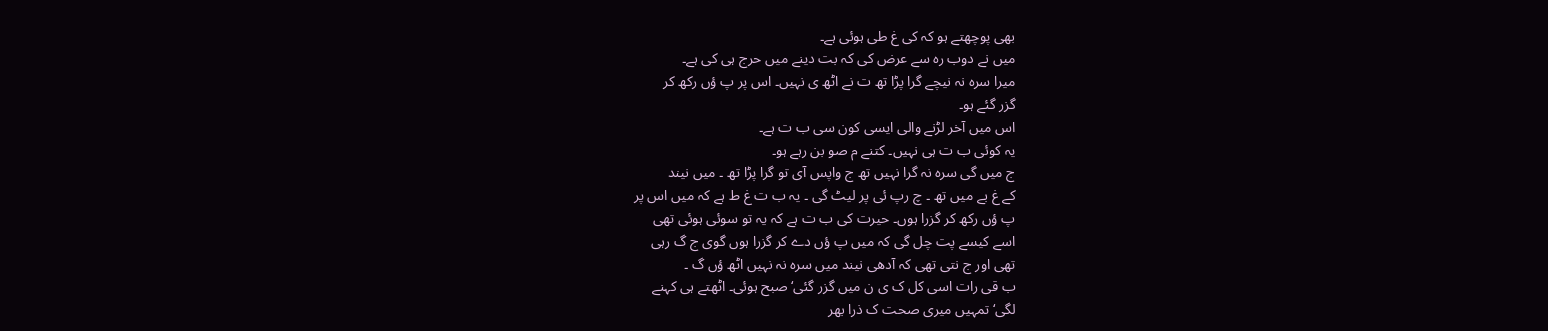بھی پوچھتے ہو کہ کی غ طی ہوئی ہے۔
میں نے دوب رہ سے عرض کی کہ بت دینے میں حرج ہی کی ہے۔
میرا سرہ نہ نیچے گرا پڑا تھ ت نے اٹھ ی نہیں۔ اس پر پ ؤں رکھ کر
گزر گئے ہو۔
اس میں آخر لڑنے والی ایسی کون سی ب ت ہے۔
یہ کوئی ب ت ہی نہیں۔ کتنے م صو بن رہے ہو۔
ج میں گی سرہ نہ گرا نہیں تھ ج واپس آی تو گرا پڑا تھ ۔ میں نیند
کے غ بے میں تھ ۔ چ رپ ئی پر لیٹ گی ۔ یہ ب ت غ ط ہے کہ میں اس پر
پ ؤں رکھ کر گزرا ہوں۔ حیرت کی ب ت ہے کہ یہ تو سوئی ہوئی تھی
اسے کیسے پت چل گی کہ میں پ ؤں دے کر گزرا ہوں گوی ج گ رہی
تھی اور ج نتی تھی کہ آدھی نیند میں سرہ نہ نہیں اٹھ ؤں گ ۔
ب قی رات اسی کل ک ی ن میں گزر گئی‘ صبح ہوئی۔ اٹھتے ہی کہنے
لگی‘ تمہیں میری صحت ک ذرا بھر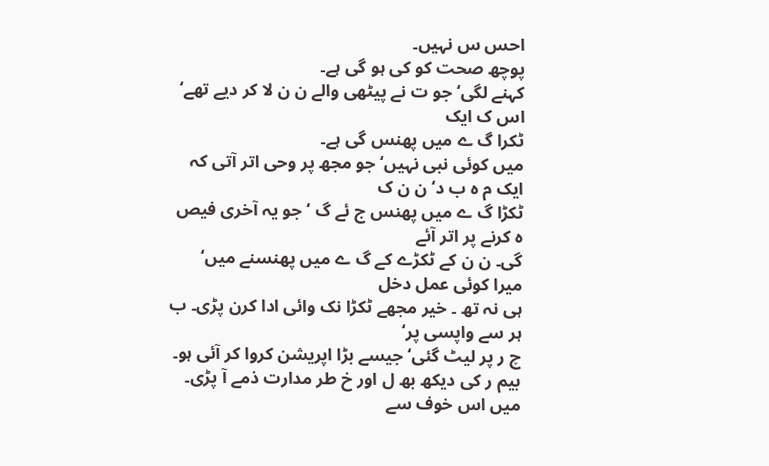احس س نہیں۔
پوچھ صحت کو کی ہو گی ہے۔
کہنے لگی‘ جو ت نے پیٹھی والے ن ن لا کر دیے تھے‘ اس ک ایک
ٹکرا گ ے میں پھنس گی ہے۔
میں کوئی نبی نہیں‘ جو مجھ پر وحی اتر آتی کہ ایک م ہ ب د‘ ن ن ک
ٹکڑا گ ے میں پھنس ج ئے گ ‘ جو یہ آخری فیص ہ کرنے پر اتر آئے
گی۔ ن ن کے ٹکڑے کے گ ے میں پھنسنے میں‘ میرا کوئی عمل دخل
ہی نہ تھ ۔ خیر مجھے ٹکڑا نک وائی ادا کرن پڑی۔ ب ہر سے واپسی پر‘
چ ر پر لیٹ گئی‘ جیسے بڑا اپریشن کروا کر آئی ہو۔
بیم ر کی دیکھ بھ ل اور خ طر مدارت ذمے آ پڑی۔ میں اس خوف سے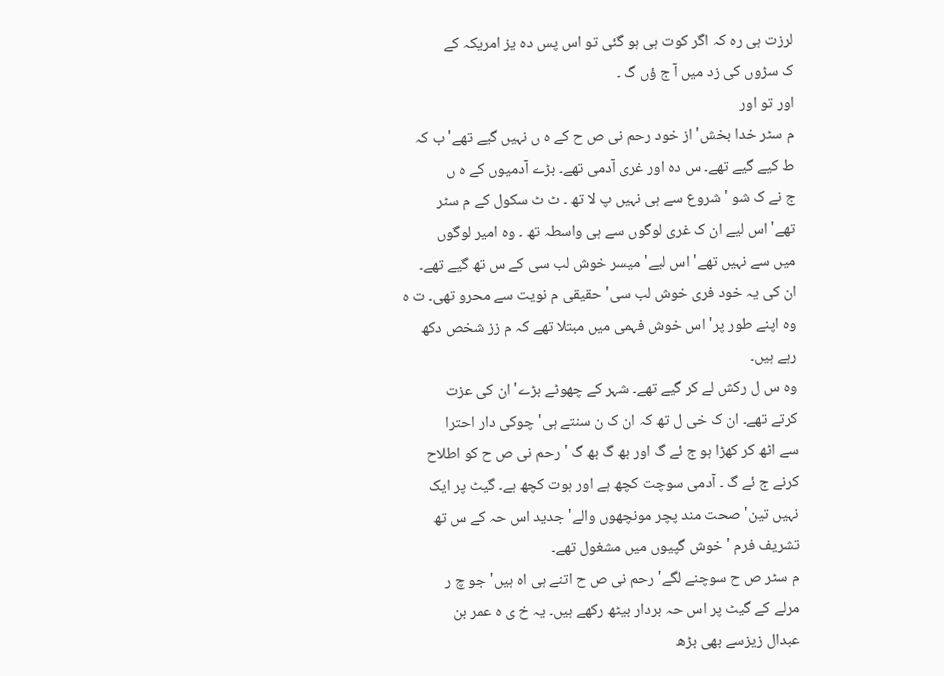لرزت ہی رہ کہ اگر کوت ہی ہو گئی تو اس پس دہ یز امریکہ کے
ک سڑوں کی زد میں آ ج ؤں گ ۔
اور تو اور
م سٹر خدا بخش' از خود رحم نی ص ح کے ہ ں نہیں گیے تھے' ب کہ
ط کیے گیے تھے۔ س دہ اور غری آدمی تھے۔ بڑے آدمیوں کے ہ ں
ج نے ک شو ' شروع سے ہی نہیں پ لا تھ ۔ ٹ ٹ سکول کے م سٹر
تھے' اس لیے ان ک غری لوگوں سے ہی واسطہ تھ ۔ وہ امیر لوگوں
میں سے نہیں تھے' اس لیے' میسر خوش لب سی کے س تھ گیے تھے۔
ان کی یہ خود فری خوش لب سی' حقیقی م نویت سے محرو تھی۔ ت ہ
وہ اپنے طور پر' اس خوش فہمی میں مبتلا تھے کہ م زز شخص دکھ
رہے ہیں۔
وہ س ل رکش لے کر گیے تھے۔ شہر کے چھوٹے بڑے' ان کی عزت
کرتے تھے۔ ان ک خی ل تھ کہ ان ک ن سنتے ہی' چوکی دار احترا
سے اٹھ کر کھڑا ہو ج ئے گ اور بھ گ بھ گ ' رحم نی ص ح کو اطلاح
کرنے ج ئے گ ۔ آدمی سوچت کچھ ہے اور ہوت کچھ ہے۔ گیٹ پر ایک
نہیں تین' صحت مند پچر مونچھوں والے' جدید اس حہ کے س تھ
تشریف فرم ' خوش گپیوں میں مشغول تھے۔
م سٹر ص ح سوچنے لگے' رحم نی ص ح اتنے ہی اہ ہیں' جو چ ر
مرلے کے گیٹ پر اس حہ بردار بیٹھ رکھے ہیں۔ یہ خ ی ہ عمر بن
عبدال زیزسے بھی بڑھ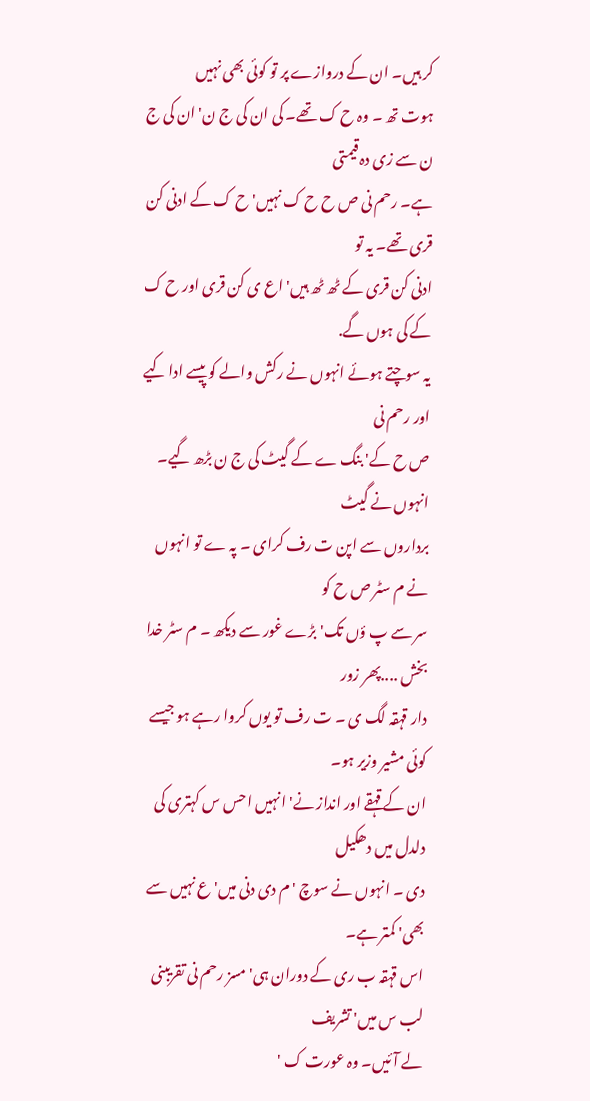کر ہیں۔ ان کے دروازے پر تو کوئی بھی نہیں
ہوت تھ ۔ وہ ح ک تھے۔ کی ان کی ج ن' ان کی ج ن سے زی دہ قیمتی
ہے۔ رحم نی ص ح ح ک نہیں' ح ک کے ادنی کن قری تھے۔ یہ تو
ادنی کن قری کے ٹھ ٹھ ہیں' اع ی کن قری اور ح ک کے کی ہوں گے.
یہ سوچتے ہوئے انہوں نے رکش والے کو پیسے ادا کیے اور رحم نی
ص ح کے' بنگ ے کے گیٹ کی ج ن بڑھ گیے۔ انہوں نے گیٹ
برداروں سے اپن ت رف کرای ۔ پہ ے تو انہوں نے م سٹر ص ح کو
سر سے پ ؤں تک' بڑے غور سے دیکھ ۔ م سٹر خدا بخش ....پھر زور
دار قہقہ لگ ی ۔ ت رف تو یوں کروا رہے ہو جیسے کوئی مشیر وزیر ہو۔
ان کے قہقے اور انداز نے' انہیں احس س کہتری کی دلدل میں دھکیل
دی ۔ انہوں نے سوچ ' م دی دنی میں' ع نہیں سے بھی' کمتر ہے۔
اس قہقہ ب ری کے دوران ہی' مسز رحم نی تقریبنی لب س میں' تشریف
لے آئیں۔ وہ عورت ک '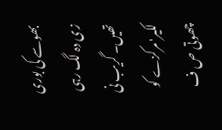بھوسے کی بوری زی دہ لگ رہی تھیں۔ گریب نی
لکیر' مرکزے کو چھوتی ص ف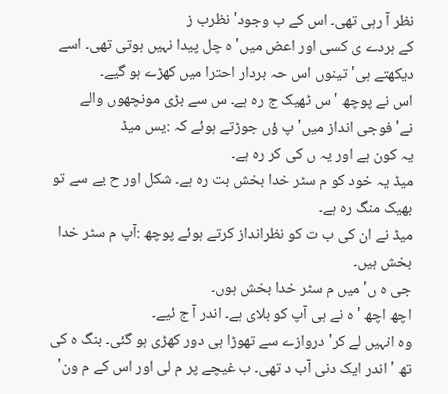نظر آ رہی تھی۔ اس کے ب وجود' نظرب ز
کے ہردے ی کسی اور اعض میں' ہ چل پیدا نہیں ہوتی تھی۔ اسے
دیکھتے ہی' تینوں اس حہ بردار احترا میں کھڑے ہو گیے۔
اس نے پوچھ ' س ٹھیک ج رہ ہے۔ س سے بڑی مونچھوں والے
نے' فوجی انداز میں' پ ؤں جوڑتے ہوئے کہ :یس میڈ
یہ کون ہے اور یہ ں کی کر رہ ہے۔
میڈ یہ خود کو م سٹر خدا بخش بت رہ ہے۔ شکل اور ح یے سے تو
بھیک منگ رہ ہے۔
میڈ نے ان کی ب ت کو نظرانداز کرتے ہوئے پوچھ :آپ م سٹر خدا
بخش ہیں۔
جی ہ ں' میں م سٹر خدا بخش ہوں۔
اچھ اچھ ' ہ نے ہی آپ کو بلای ہے۔ اندر آ ج ئیے۔
وہ انہیں لے کر' دروازے سے تھوڑا ہی دور کھڑی ہو گئی۔ بنگ ہ کی
تھ ' اندر ایک دنی آب د تھی۔ ب غیچے پر م لی اور اس کے م ون'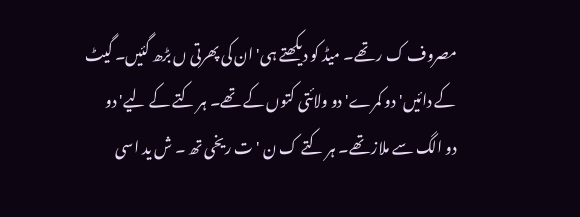مصروف ک ر تھے۔ میڈ کو دیکھتے ہی' ان کی پھرتی ں بڑھ گئیں۔ گیٹ
کے دائیں' دو کمرے' دو ولائتی کتوں کے تھے۔ ہر کتے کے لیے' دو
دو الگ سے ملاز تھے۔ ہر کتے ک ن ' ت ریخی تھ ۔ ش ید اسی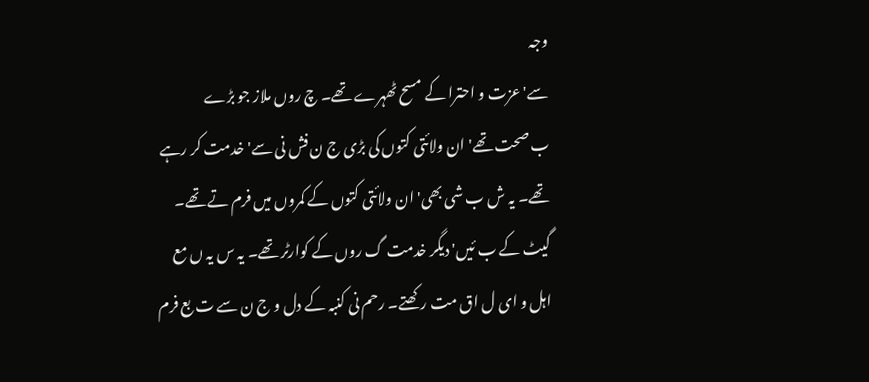وجہ
سے' عزت و احترا کے مسح ٹھہرے تھے۔ چ روں ملاز جو بڑے
ب صحت تھے' ان ولائتی کتوں کی بڑی ج ن فش نی سے' خدمت کر رہے
تھے۔ یہ ش ب شی بھی' ان ولائتی کتوں کے کمروں میں فرم تے تھے۔
گیٹ کے ب ئیں' دیگر خدمت گ روں کے کوارٹر تھے۔ یہ س یہ ں مع
اہل و ای ل اق مت رکھتے۔ رحم نی کنبہ کے دل و ج ن سے ت بع فرم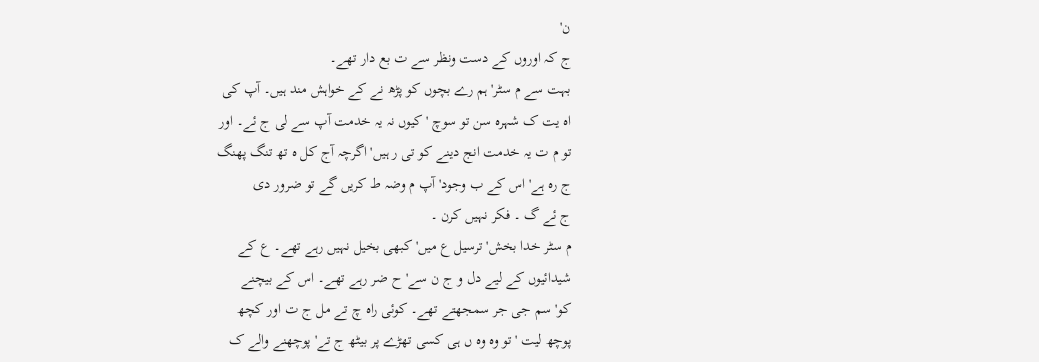ن'
ج کہ اوروں کے دست ونظر سے ت بع دار تھے۔
بہت سے م سٹر' ہم رے بچوں کو پڑھ نے کے خواہش مند ہیں۔ آپ کی
اہ یت ک شہرہ سن تو سوچ ' کیوں نہ یہ خدمت آپ سے لی ج ئے۔ اور
تو م ت یہ خدمت انج دینے کو تی ر ہیں' اگرچہ آج کل ہ تھ تنگ پھنگ
ج رہ ہے' اس کے ب وجود' آپ م وضہ ط کریں گے تو ضرور دی
ج ئے گ ۔ فکر نہیں کرن ۔
م سٹر خدا بخش' ترسیل ع میں' کبھی بخیل نہیں رہے تھے۔ ع کے
شیدائیوں کے لیے دل و ج ن سے' ح ضر رہے تھے۔ اس کے بیچنے
کو' سم جی جر سمجھتے تھے۔ کوئی راہ چ تے مل ج ت اور کچھ
پوچھ لیت ' تو وہ وہ ں ہی کسی تھڑے پر بیٹھ ج تے' پوچھنے والے ک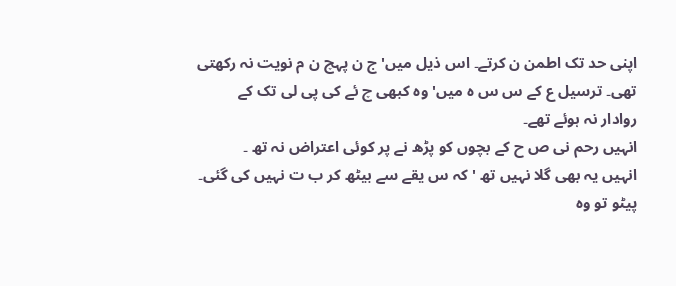اپنی حد تک اطمن ن کرتے۔ اس ذیل میں' ج ن پہچ ن م نویت نہ رکھتی
تھی۔ ترسیل ع کے س س ہ میں' وہ کبھی چ ئے کی پی لی تک کے
روادار نہ ہوئے تھے۔
انہیں رحم نی ص ح کے بچوں کو پڑھ نے پر کوئی اعتراض نہ تھ ۔
انہیں یہ بھی گلا نہیں تھ ' کہ س یقے سے بیٹھ کر ب ت نہیں کی گئی۔
پیٹو تو وہ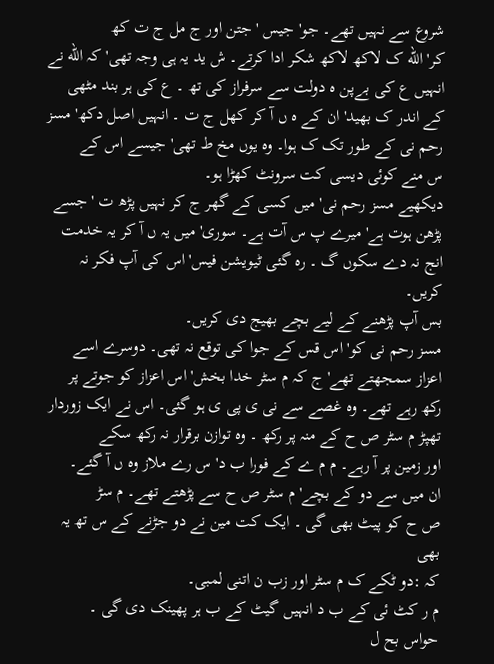شروع سے نہیں تھے۔ جو' جیس ' جتن اور ج مل ج ت کھ
کر' الله ک لاکھ لاکھ شکر ادا کرتے۔ ش ید یہ ہی وجہ تھی' کہ الله نے
انہیں ع کی بےپن ہ دولت سے سرفراز کی تھ ۔ ع کی ہر بند مٹھی
کے اندر ک بھید' ان کے ہ ں آ کر کھل ج ت ۔ انہیں اصل دکھ' مسز
رحم نی کے طور تک ک ہوا۔ وہ یوں مخ ط تھی' جیسے اس کے
س منے کوئی دیسی کت سرونٹ کھڑا ہو۔
دیکھیے مسز رحم نی' میں کسی کے گھر ج کر نہیں پڑھ ت ' جسے
پڑھن ہوت ہے' میرے پ س آت ہے۔ سوری' میں یہ ں آ کر یہ خدمت
انج نہ دے سکوں گ ۔ رہ گئی ٹیویشن فیس' اس کی آپ فکر نہ کریں۔
بس آپ پڑھنے کے لیے بچے بھیج دی کریں۔
مسز رحم نی کو' اس قس کے جوا کی توقع نہ تھی۔ دوسرے اسے
اعزاز سمجھتے تھے' ج کہ م سٹر خدا بخش' اس اعزاز کو جوتے پر
رکھ رہے تھے۔ وہ غصے سے نی ی پی ی ہو گئی۔ اس نے ایک زوردار
تھپڑ م سٹر ص ح کے منہ پر رکھ ۔ وہ توازن برقرار نہ رکھ سکے
اور زمین پر آ رہے۔ م م ے کے فورا ب د' س رے ملاز وہ ں آ گئے۔
ان میں سے دو کے بچے' م سٹر ص ح سے پڑھتے تھے۔ م سڑ
ص ح کو پیٹ بھی گی ۔ ایک کت مین نے دو جڑنے کے س تھ یہ بھی
کہ :دو ٹکے ک م سٹر اور زب ن اتنی لمبی۔
م ر کٹ ئی کے ب د انہیں گیٹ کے ب ہر پھینک دی گی ۔
حواس بح ل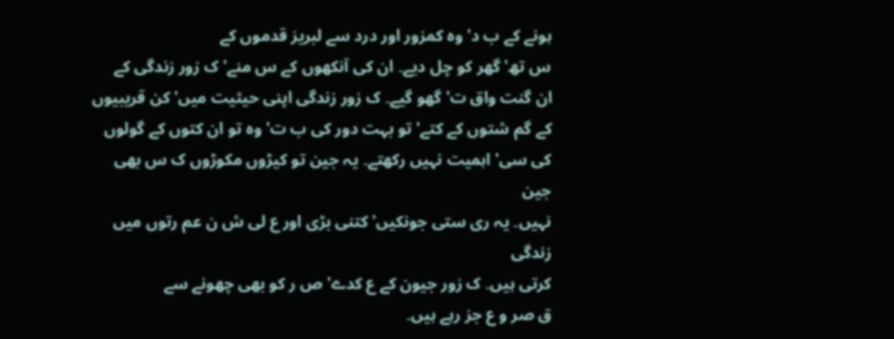ہونے کے ب د' وہ کمزور اور درد سے لبریز قدموں کے
س تھ' گھر کو چل دیے۔ ان کی آنکھوں کے س منے' ک زور زندگی کے
ان گنت واق ت' گھو گیے۔ ک زور زندگی اپنی حیثیت میں' کن قریبیوں
کے گم شتوں کے کتے' تو بہت دور کی ب ت' وہ تو ان کتوں کے گولوں
کی سی' اہمیت نہیں رکھتے۔ یہ جین تو کیڑوں مکوڑوں ک س بھی جین
نہیں۔ یہ ری ستی جونکیں' کتنی بڑی اور ع لی ش ن عم رتوں میں زندگی
کرتی ہیں۔ ک زور جیون کے ع کدے' ص ر کو بھی چھونے سے
ق صر و ع جز رہے ہیں۔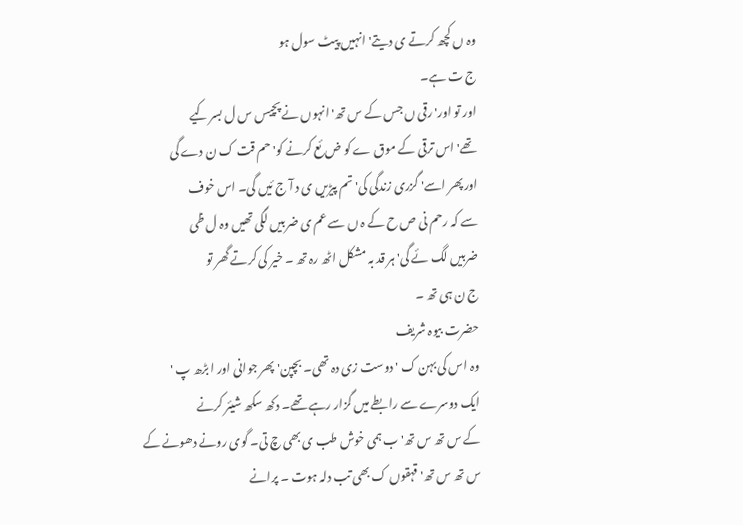وہ ں کچھ کرتے ی دیتے' انہیں پیٹ سول ہو
ج ت ہے۔
اور تو اور' رقی ں جس کے س تھ' انہوں نے پچیس س ل بسر کیے
تھے' اس ترقی کے موق ے کو ض ئع کرنے کو' حم قت ک ن دے گی
اور پھر اسے' گزری زندگی کی' تم پیڑیں ی د آ ج ئیں گی۔ اس خوف
سے کہ رحم نی ص ح کے ہ ں سے عم ی ضربیں لگی تھیں وہ ل ظی
ضربیں لگ ئے گی' ہر قد بہ مشکل اٹھ رہ تھ ۔ خیر کی کرتے گھر تو
ج ن ہی تھ ۔
حضرت بیوہ شریف
وہ اس کی بہن ک ' دوست زی دہ تھی۔ بچپن' پھر جوانی اور ا بڑھ پ '
ایک دوسرے سے رابطے میں گزار رہے تھے۔ دکھ سکھ شیئر کرنے
کے س تھ س تھ' ب ہمی خوش طب ی بھی چ تی۔ گوی رونے دھونے کے
س تھ س تھ' قہقوں ک بھی تب دلہ ہوت ۔ پرانے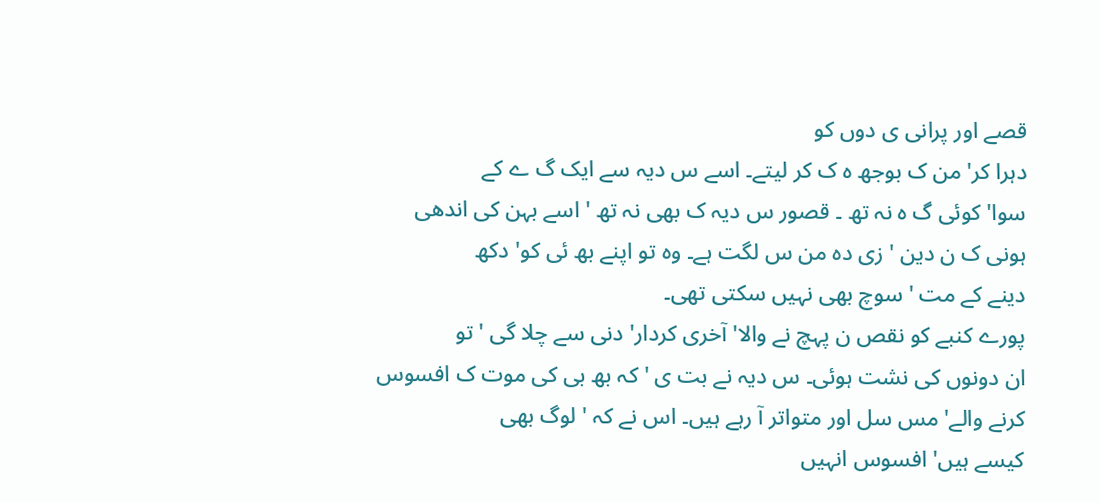قصے اور پرانی ی دوں کو
دہرا کر' من ک بوجھ ہ ک کر لیتے۔ اسے س دیہ سے ایک گ ے کے
سوا' کوئی گ ہ نہ تھ ۔ قصور س دیہ ک بھی نہ تھ ' اسے بہن کی اندھی
ہونی ک ن دین ' زی دہ من س لگت ہے۔ وہ تو اپنے بھ ئی کو' دکھ
دینے کے مت ' سوچ بھی نہیں سکتی تھی۔
پورے کنبے کو نقص ن پہچ نے والا' آخری کردار' دنی سے چلا گی ' تو
ان دونوں کی نشت ہوئی۔ س دیہ نے بت ی ' کہ بھ بی کی موت ک افسوس
کرنے والے' مس سل اور متواتر آ رہے ہیں۔ اس نے کہ ' لوگ بھی
کیسے ہیں' افسوس انہیں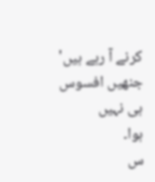کرنے آ رہے ہیں' جنھیں افسوس ہی نہیں
ہوا۔
س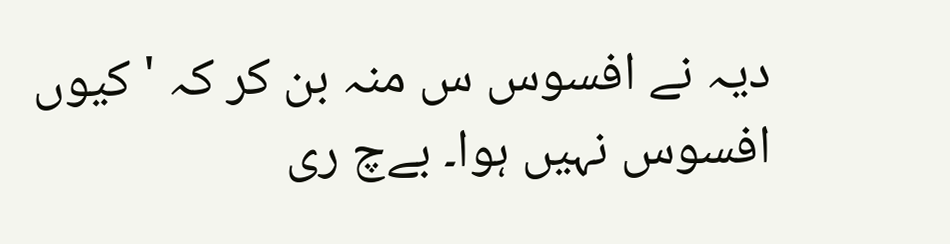دیہ نے افسوس س منہ بن کر کہ ' کیوں افسوس نہیں ہوا۔ بےچ ری